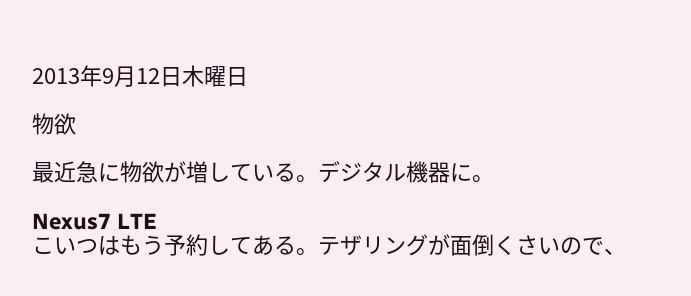2013年9月12日木曜日

物欲

最近急に物欲が増している。デジタル機器に。

Nexus7 LTE
こいつはもう予約してある。テザリングが面倒くさいので、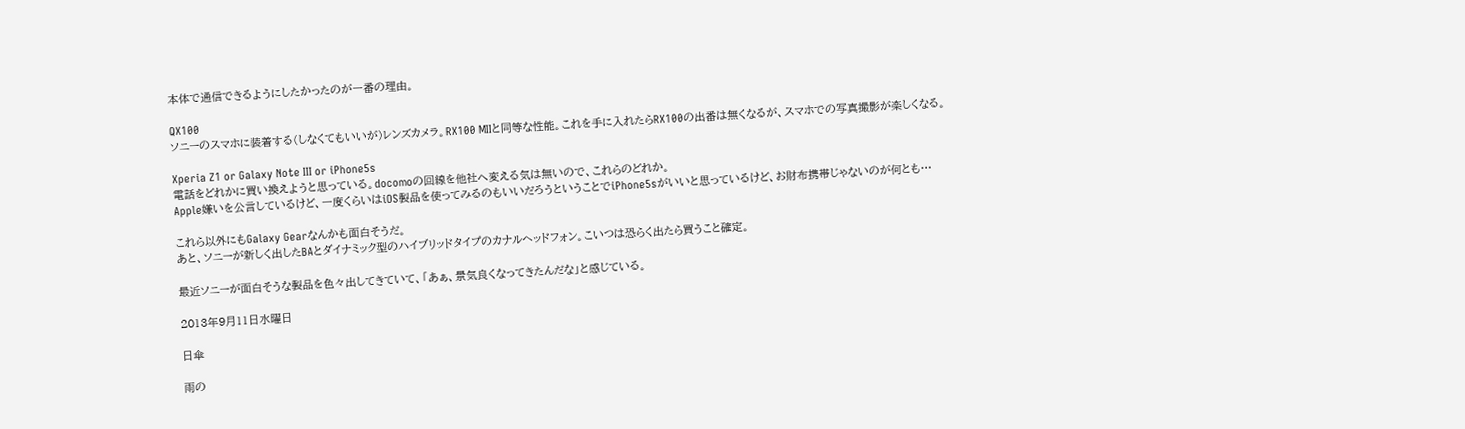本体で通信できるようにしたかったのが一番の理由。

QX100
ソニーのスマホに装着する(しなくてもいいが)レンズカメラ。RX100 MIIと同等な性能。これを手に入れたらRX100の出番は無くなるが、スマホでの写真撮影が楽しくなる。

Xperia Z1 or Galaxy Note III or iPhone5s
電話をどれかに買い換えようと思っている。docomoの回線を他社へ変える気は無いので、これらのどれか。
Apple嫌いを公言しているけど、一度くらいはiOS製品を使ってみるのもいいだろうということでiPhone5sがいいと思っているけど、お財布携帯じゃないのが何とも…

これら以外にもGalaxy Gearなんかも面白そうだ。
あと、ソニーが新しく出したBAとダイナミック型のハイブリッドタイプのカナルヘッドフォン。こいつは恐らく出たら買うこと確定。

最近ソニーが面白そうな製品を色々出してきていて、「あぁ、景気良くなってきたんだな」と感じている。

2013年9月11日水曜日

日傘

雨の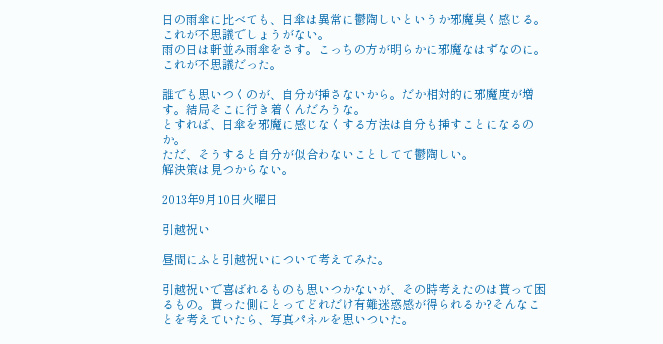日の雨傘に比べても、日傘は異常に鬱陶しいというか邪魔臭く感じる。
これが不思議でしょうがない。
雨の日は軒並み雨傘をさす。こっちの方が明らかに邪魔なはずなのに。
これが不思議だった。

誰でも思いつくのが、自分が挿さないから。だか相対的に邪魔度が増す。結局そこに行き着くんだろうな。
とすれば、日傘を邪魔に感じなくする方法は自分も挿すことになるのか。
ただ、そうすると自分が似合わないことしてて鬱陶しい。
解決策は見つからない。

2013年9月10日火曜日

引越祝い

昼間にふと引越祝いについて考えてみた。

引越祝いで喜ばれるものも思いつかないが、その時考えたのは貰って困るもの。貰った側にとってどれだけ有難迷惑感が得られるか?そんなことを考えていたら、写真パネルを思いついた。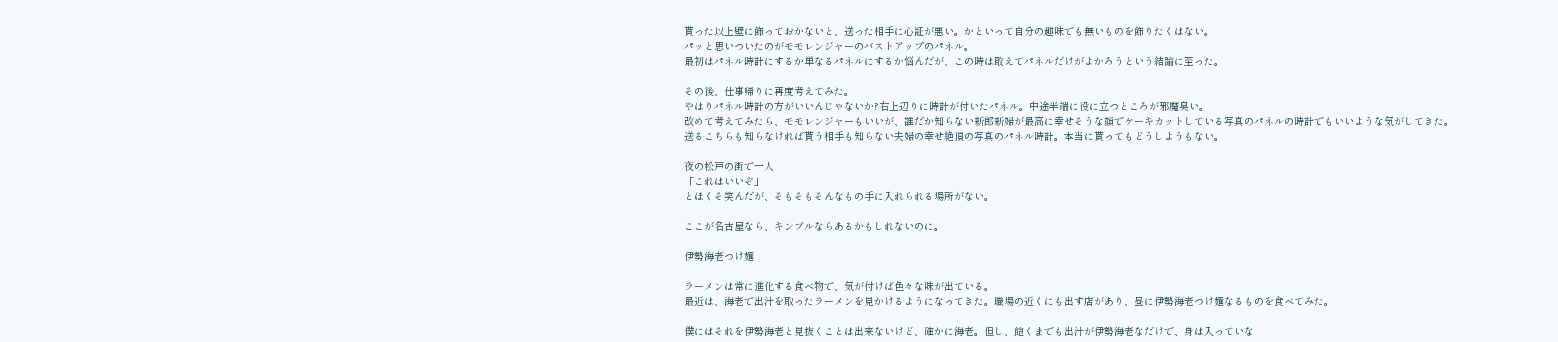貰った以上壁に飾っておかないと、送った相手に心証が悪い。かといって自分の趣味でも無いものを飾りたくはない。
パッと思いついたのがモモレンジャーのバストアップのパネル。
最初はパネル時計にするか単なるパネルにするか悩んだが、この時は敢えてパネルだけがよかろうという結論に至った。

その後、仕事帰りに再度考えてみた。
やはりパネル時計の方がいいんじゃないか?右上辺りに時計が付いたパネル。中途半端に役に立つところが邪魔臭い。
改めて考えてみたら、モモレンジャーもいいが、誰だか知らない新郎新婦が最高に幸せそうな顔でケーキカットしている写真のパネルの時計でもいいような気がしてきた。
送るこちらも知らなければ貰う相手も知らない夫婦の幸せ絶頂の写真のパネル時計。本当に貰ってもどうしようもない。

夜の松戸の街で一人
「これはいいぞ」
とほくそ笑んだが、そもそもそんなもの手に入れられる場所がない。

ここが名古屋なら、キンブルならあるかもしれないのに。

伊勢海老つけ麺

ラーメンは常に進化する食べ物で、気が付けば色々な味が出ている。
最近は、海老で出汁を取ったラーメンを見かけるようになってきた。職場の近くにも出す店があり、昼に伊勢海老つけ麺なるものを食べてみた。

僕にはそれを伊勢海老と見抜くことは出来ないけど、確かに海老。但し、飽くまでも出汁が伊勢海老なだけで、身は入っていな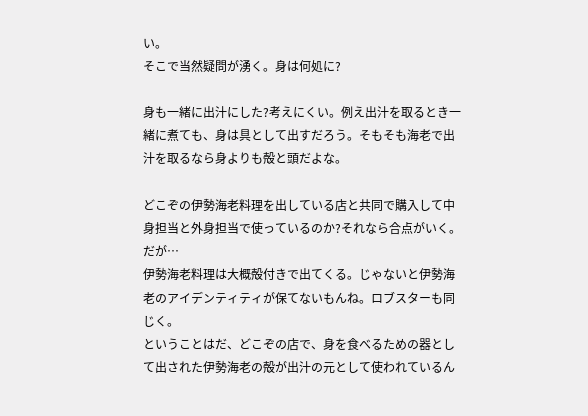い。
そこで当然疑問が湧く。身は何処に?

身も一緒に出汁にした?考えにくい。例え出汁を取るとき一緒に煮ても、身は具として出すだろう。そもそも海老で出汁を取るなら身よりも殻と頭だよな。

どこぞの伊勢海老料理を出している店と共同で購入して中身担当と外身担当で使っているのか?それなら合点がいく。だが…
伊勢海老料理は大概殻付きで出てくる。じゃないと伊勢海老のアイデンティティが保てないもんね。ロブスターも同じく。
ということはだ、どこぞの店で、身を食べるための器として出された伊勢海老の殻が出汁の元として使われているん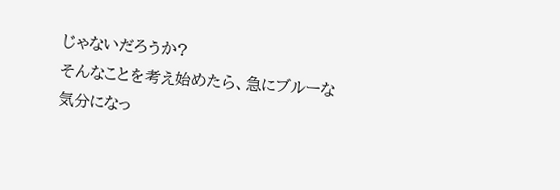じゃないだろうか?
そんなことを考え始めたら、急にブルーな気分になっ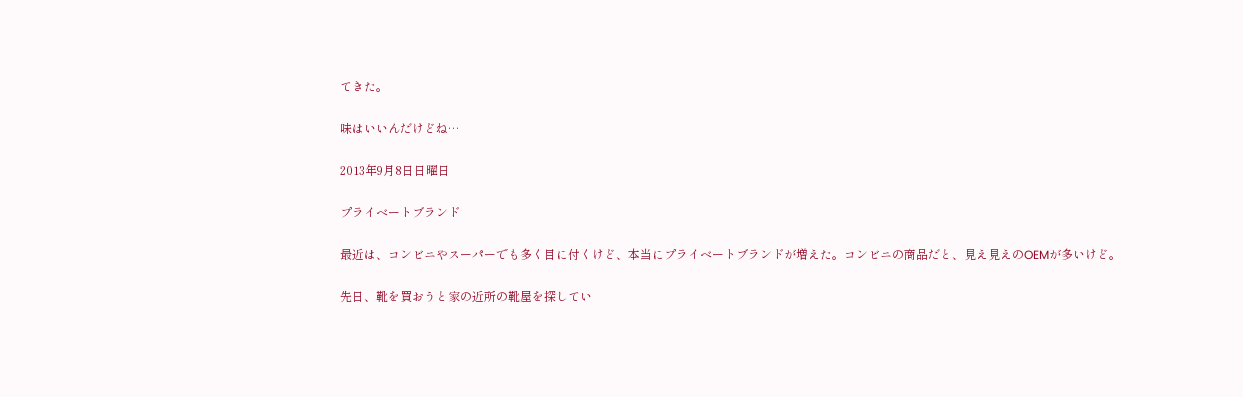てきた。

味はいいんだけどね…

2013年9月8日日曜日

プライベートブランド

最近は、コンビニやスーパーでも多く目に付くけど、本当にプライベートブランドが増えた。コンビニの商品だと、見え見えのOEMが多いけど。

先日、靴を買おうと家の近所の靴屋を探してい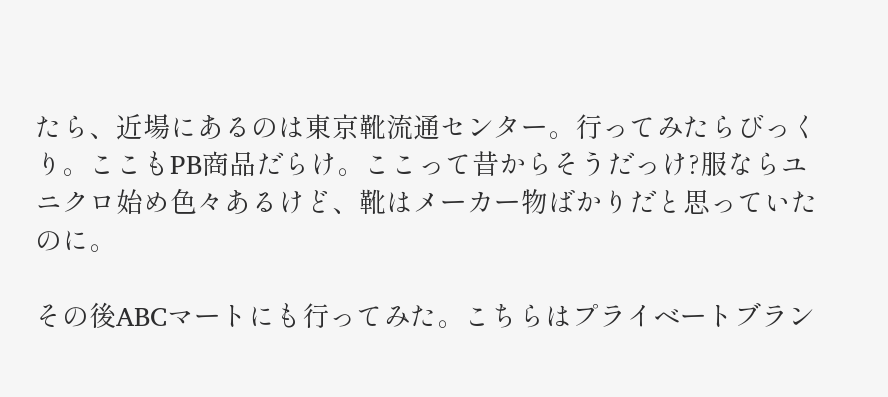たら、近場にあるのは東京靴流通センター。行ってみたらびっくり。ここもPB商品だらけ。ここって昔からそうだっけ?服ならユニクロ始め色々あるけど、靴はメーカー物ばかりだと思っていたのに。

その後ABCマートにも行ってみた。こちらはプライベートブラン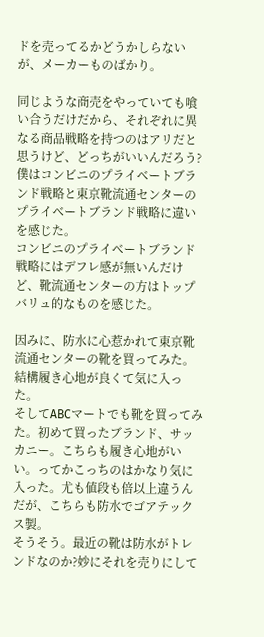ドを売ってるかどうかしらないが、メーカーものばかり。

同じような商売をやっていても喰い合うだけだから、それぞれに異なる商品戦略を持つのはアリだと思うけど、どっちがいいんだろう?
僕はコンビニのプライベートブランド戦略と東京靴流通センターのプライベートブランド戦略に違いを感じた。
コンビニのプライベートブランド戦略にはデフレ感が無いんだけど、靴流通センターの方はトップバリュ的なものを感じた。

因みに、防水に心惹かれて東京靴流通センターの靴を買ってみた。結構履き心地が良くて気に入った。
そしてABCマートでも靴を買ってみた。初めて買ったブランド、サッカニー。こちらも履き心地がいい。ってかこっちのはかなり気に入った。尤も値段も倍以上違うんだが、こちらも防水でゴアテックス製。
そうそう。最近の靴は防水がトレンドなのか?妙にそれを売りにして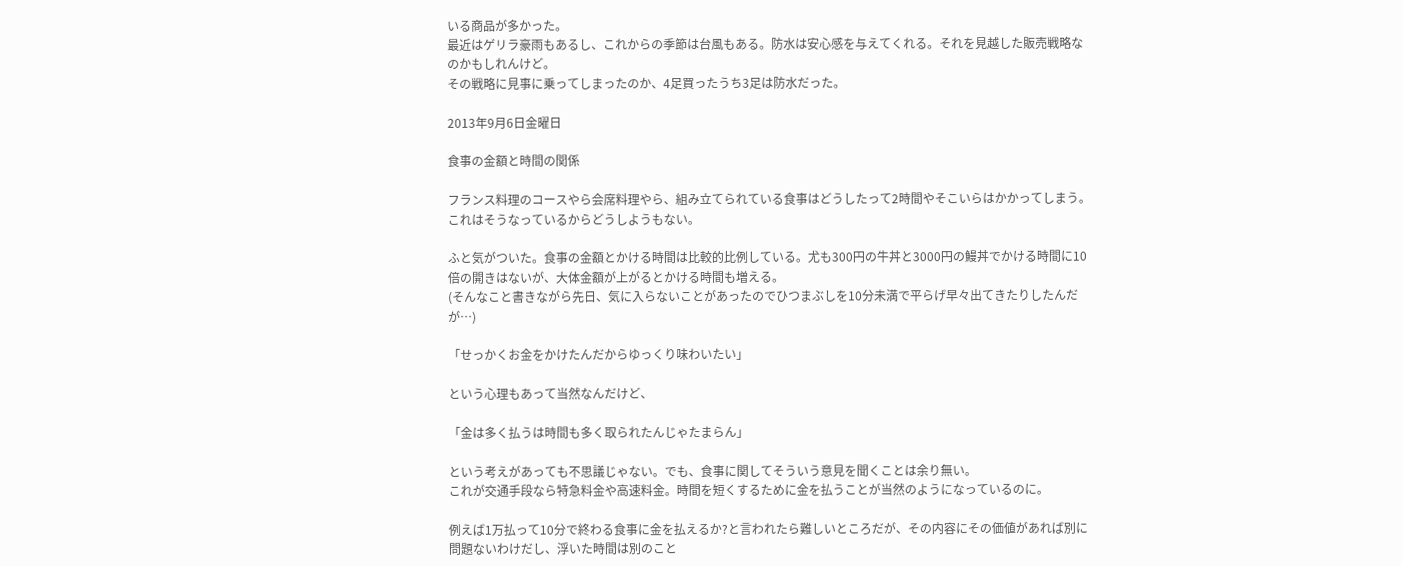いる商品が多かった。
最近はゲリラ豪雨もあるし、これからの季節は台風もある。防水は安心感を与えてくれる。それを見越した販売戦略なのかもしれんけど。
その戦略に見事に乗ってしまったのか、4足買ったうち3足は防水だった。

2013年9月6日金曜日

食事の金額と時間の関係

フランス料理のコースやら会席料理やら、組み立てられている食事はどうしたって2時間やそこいらはかかってしまう。これはそうなっているからどうしようもない。

ふと気がついた。食事の金額とかける時間は比較的比例している。尤も300円の牛丼と3000円の鰻丼でかける時間に10倍の開きはないが、大体金額が上がるとかける時間も増える。
(そんなこと書きながら先日、気に入らないことがあったのでひつまぶしを10分未満で平らげ早々出てきたりしたんだが…)

「せっかくお金をかけたんだからゆっくり味わいたい」

という心理もあって当然なんだけど、

「金は多く払うは時間も多く取られたんじゃたまらん」

という考えがあっても不思議じゃない。でも、食事に関してそういう意見を聞くことは余り無い。
これが交通手段なら特急料金や高速料金。時間を短くするために金を払うことが当然のようになっているのに。

例えば1万払って10分で終わる食事に金を払えるか?と言われたら難しいところだが、その内容にその価値があれば別に問題ないわけだし、浮いた時間は別のこと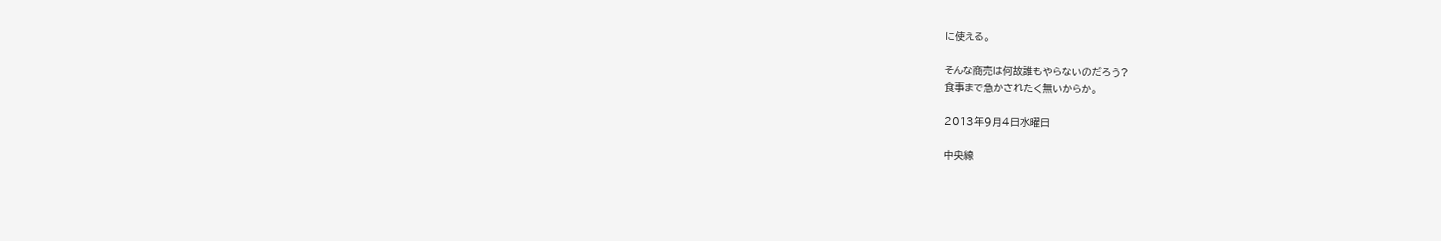に使える。

そんな商売は何故誰もやらないのだろう?
食事まで急かされたく無いからか。

2013年9月4日水曜日

中央線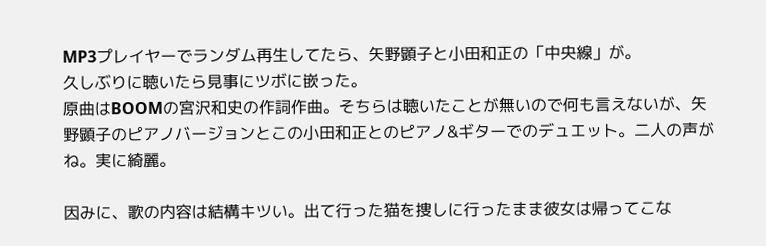MP3プレイヤーでランダム再生してたら、矢野顕子と小田和正の「中央線」が。
久しぶりに聴いたら見事にツボに嵌った。
原曲はBOOMの宮沢和史の作詞作曲。そちらは聴いたことが無いので何も言えないが、矢野顕子のピアノバージョンとこの小田和正とのピアノ&ギターでのデュエット。二人の声がね。実に綺麗。

因みに、歌の内容は結構キツい。出て行った猫を捜しに行ったまま彼女は帰ってこな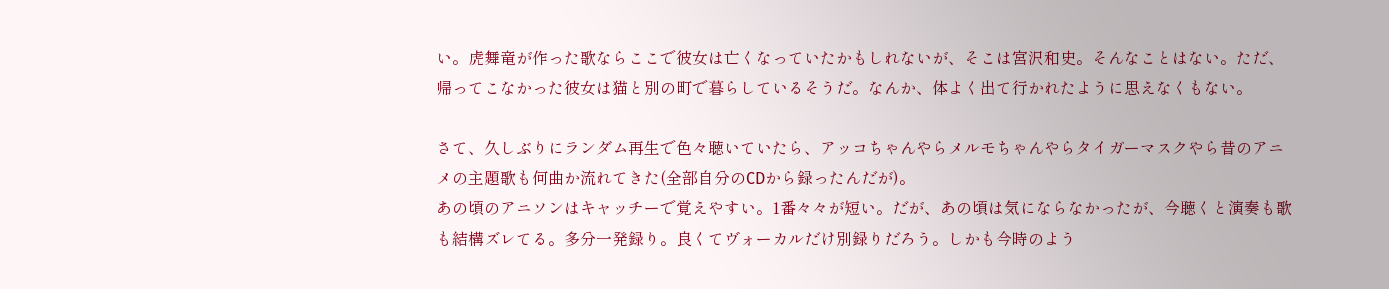い。虎舞竜が作った歌ならここで彼女は亡くなっていたかもしれないが、そこは宮沢和史。そんなことはない。ただ、帰ってこなかった彼女は猫と別の町で暮らしているそうだ。なんか、体よく出て行かれたように思えなくもない。

さて、久しぶりにランダム再生で色々聴いていたら、アッコちゃんやらメルモちゃんやらタイガーマスクやら昔のアニメの主題歌も何曲か流れてきた(全部自分のCDから録ったんだが)。
あの頃のアニソンはキャッチーで覚えやすい。1番々々が短い。だが、あの頃は気にならなかったが、今聴くと演奏も歌も結構ズレてる。多分一発録り。良くてヴォーカルだけ別録りだろう。しかも今時のよう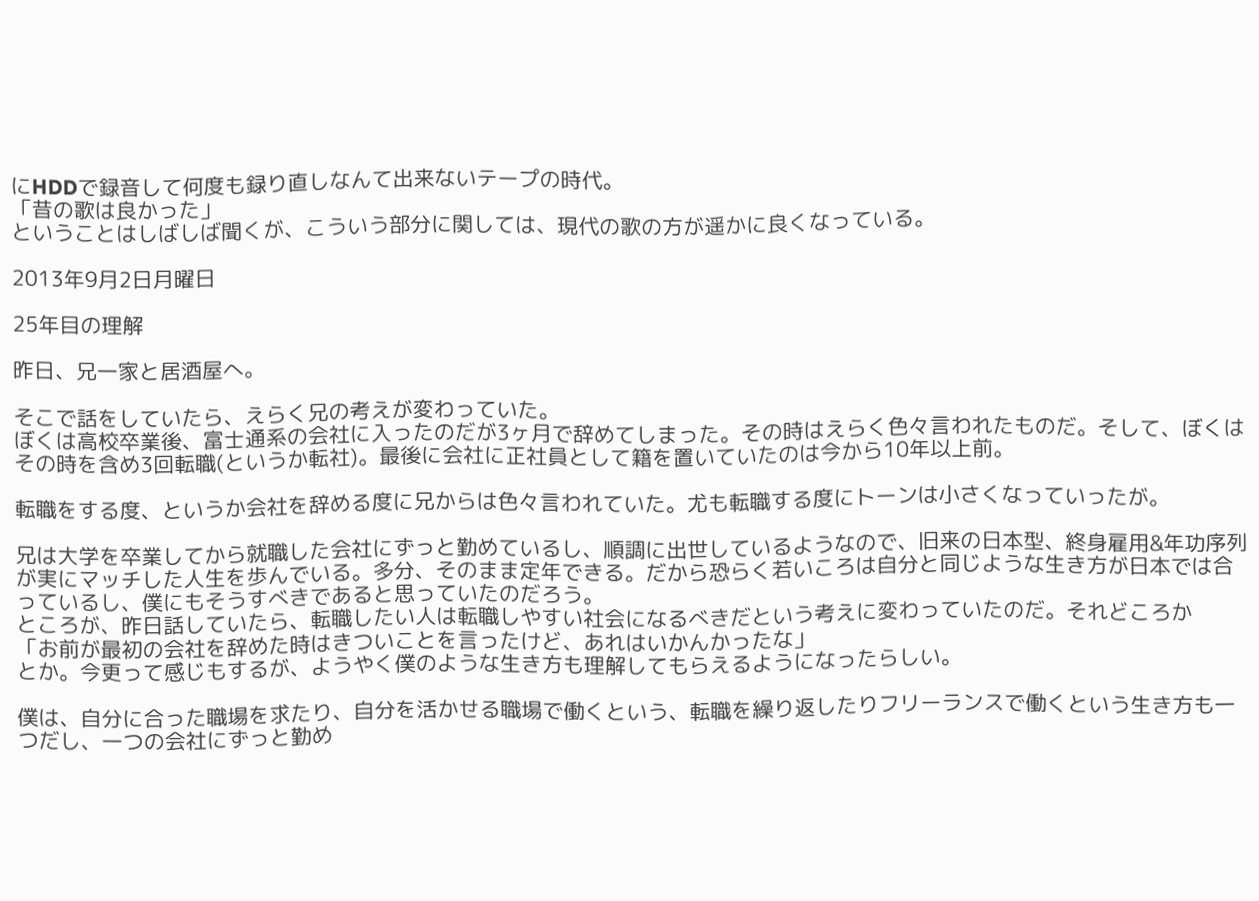にHDDで録音して何度も録り直しなんて出来ないテープの時代。
「昔の歌は良かった」
ということはしばしば聞くが、こういう部分に関しては、現代の歌の方が遥かに良くなっている。

2013年9月2日月曜日

25年目の理解

昨日、兄一家と居酒屋へ。

そこで話をしていたら、えらく兄の考えが変わっていた。
ぼくは高校卒業後、富士通系の会社に入ったのだが3ヶ月で辞めてしまった。その時はえらく色々言われたものだ。そして、ぼくはその時を含め3回転職(というか転社)。最後に会社に正社員として籍を置いていたのは今から10年以上前。

転職をする度、というか会社を辞める度に兄からは色々言われていた。尤も転職する度にトーンは小さくなっていったが。

兄は大学を卒業してから就職した会社にずっと勤めているし、順調に出世しているようなので、旧来の日本型、終身雇用&年功序列が実にマッチした人生を歩んでいる。多分、そのまま定年できる。だから恐らく若いころは自分と同じような生き方が日本では合っているし、僕にもそうすべきであると思っていたのだろう。
ところが、昨日話していたら、転職したい人は転職しやすい社会になるべきだという考えに変わっていたのだ。それどころか
「お前が最初の会社を辞めた時はきついことを言ったけど、あれはいかんかったな」
とか。今更って感じもするが、ようやく僕のような生き方も理解してもらえるようになったらしい。

僕は、自分に合った職場を求たり、自分を活かせる職場で働くという、転職を繰り返したりフリーランスで働くという生き方も一つだし、一つの会社にずっと勤め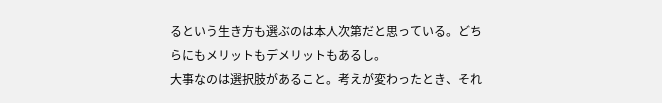るという生き方も選ぶのは本人次第だと思っている。どちらにもメリットもデメリットもあるし。
大事なのは選択肢があること。考えが変わったとき、それ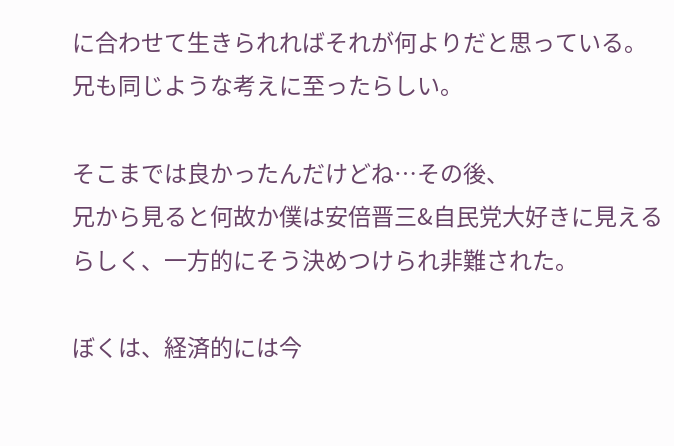に合わせて生きられればそれが何よりだと思っている。
兄も同じような考えに至ったらしい。

そこまでは良かったんだけどね…その後、
兄から見ると何故か僕は安倍晋三&自民党大好きに見えるらしく、一方的にそう決めつけられ非難された。

ぼくは、経済的には今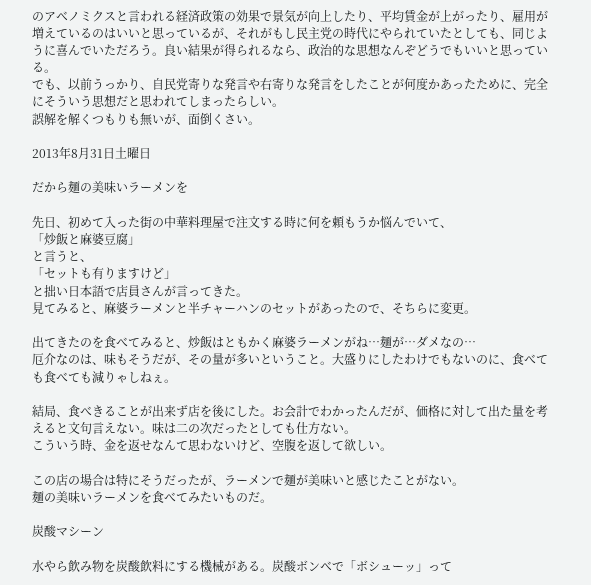のアベノミクスと言われる経済政策の効果で景気が向上したり、平均賃金が上がったり、雇用が増えているのはいいと思っているが、それがもし民主党の時代にやられていたとしても、同じように喜んでいただろう。良い結果が得られるなら、政治的な思想なんぞどうでもいいと思っている。
でも、以前うっかり、自民党寄りな発言や右寄りな発言をしたことが何度かあったために、完全にそういう思想だと思われてしまったらしい。
誤解を解くつもりも無いが、面倒くさい。

2013年8月31日土曜日

だから麺の美味いラーメンを

先日、初めて入った街の中華料理屋で注文する時に何を頼もうか悩んでいて、
「炒飯と麻婆豆腐」
と言うと、
「セットも有りますけど」
と拙い日本語で店員さんが言ってきた。
見てみると、麻婆ラーメンと半チャーハンのセットがあったので、そちらに変更。

出てきたのを食べてみると、炒飯はともかく麻婆ラーメンがね…麺が…ダメなの…
厄介なのは、味もそうだが、その量が多いということ。大盛りにしたわけでもないのに、食べても食べても減りゃしねぇ。

結局、食べきることが出来ず店を後にした。お会計でわかったんだが、価格に対して出た量を考えると文句言えない。味は二の次だったとしても仕方ない。
こういう時、金を返せなんて思わないけど、空腹を返して欲しい。

この店の場合は特にそうだったが、ラーメンで麺が美味いと感じたことがない。
麺の美味いラーメンを食べてみたいものだ。

炭酸マシーン

水やら飲み物を炭酸飲料にする機械がある。炭酸ボンベで「ボシューッ」って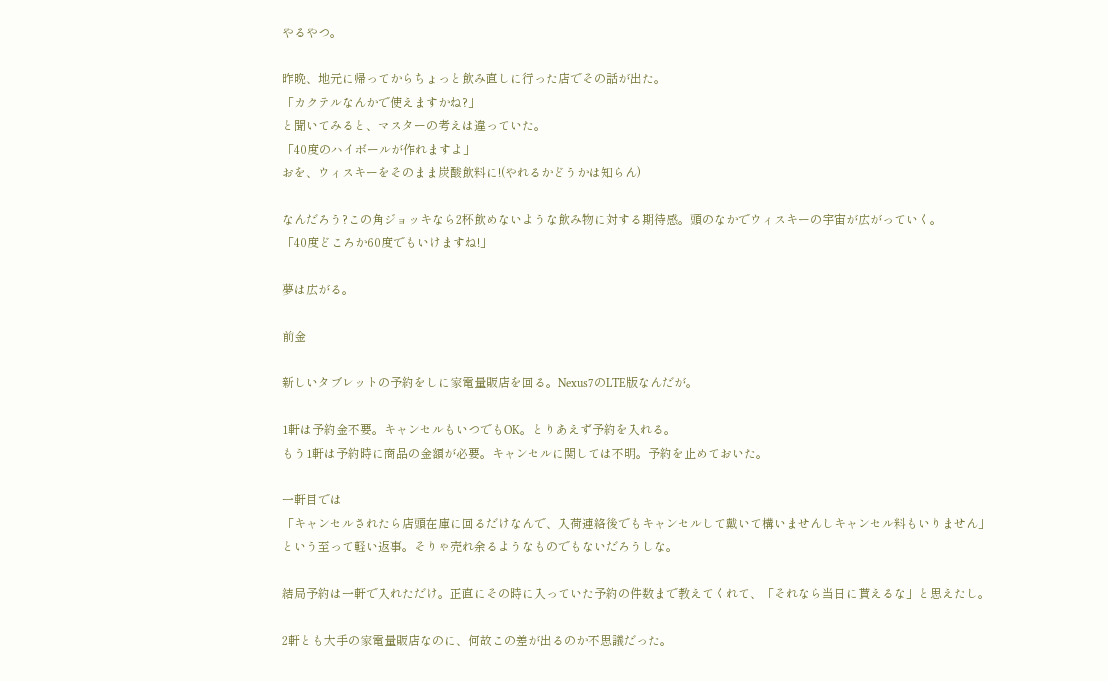やるやつ。

昨晩、地元に帰ってからちょっと飲み直しに行った店でその話が出た。
「カクテルなんかで使えますかね?」
と聞いてみると、マスターの考えは違っていた。
「40度のハイボールが作れますよ」
おを、ウィスキーをそのまま炭酸飲料に!(やれるかどうかは知らん)

なんだろう?この角ジョッキなら2杯飲めないような飲み物に対する期待感。頭のなかでウィスキーの宇宙が広がっていく。
「40度どころか60度でもいけますね!」

夢は広がる。

前金

新しいタブレットの予約をしに家電量販店を回る。Nexus7のLTE版なんだが。

1軒は予約金不要。キャンセルもいつでもOK。とりあえず予約を入れる。
もう1軒は予約時に商品の金額が必要。キャンセルに関しては不明。予約を止めておいた。

一軒目では
「キャンセルされたら店頭在庫に回るだけなんで、入荷連絡後でもキャンセルして戴いて構いませんしキャンセル料もいりません」
という至って軽い返事。そりゃ売れ余るようなものでもないだろうしな。

結局予約は一軒で入れただけ。正直にその時に入っていた予約の件数まで教えてくれて、「それなら当日に貰えるな」と思えたし。

2軒とも大手の家電量販店なのに、何故この差が出るのか不思議だった。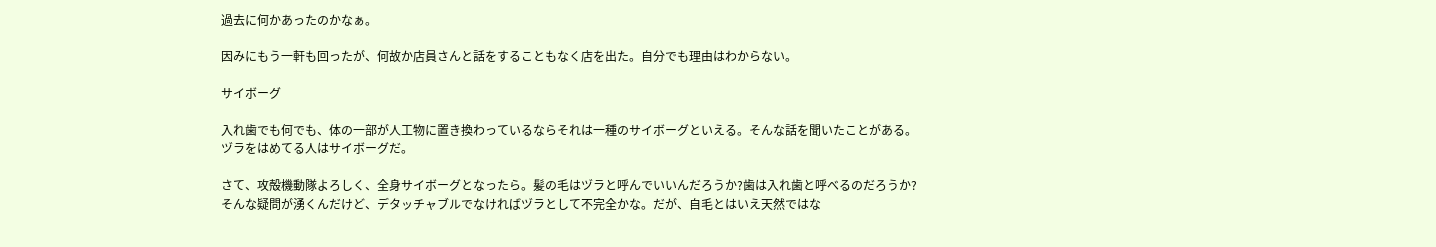過去に何かあったのかなぁ。

因みにもう一軒も回ったが、何故か店員さんと話をすることもなく店を出た。自分でも理由はわからない。

サイボーグ

入れ歯でも何でも、体の一部が人工物に置き換わっているならそれは一種のサイボーグといえる。そんな話を聞いたことがある。
ヅラをはめてる人はサイボーグだ。

さて、攻殻機動隊よろしく、全身サイボーグとなったら。髪の毛はヅラと呼んでいいんだろうか?歯は入れ歯と呼べるのだろうか?
そんな疑問が湧くんだけど、デタッチャブルでなければヅラとして不完全かな。だが、自毛とはいえ天然ではな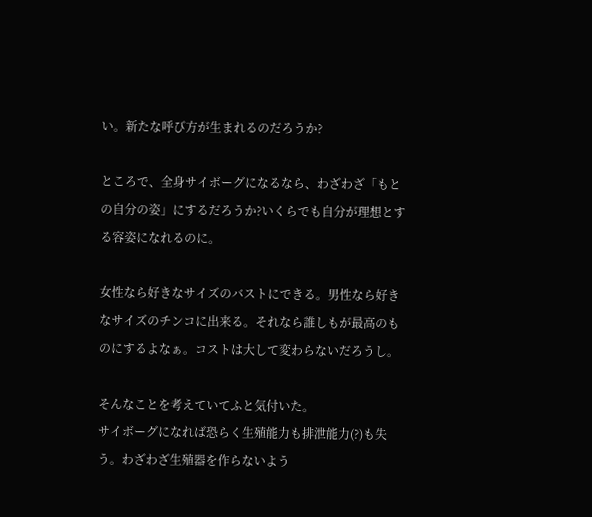い。新たな呼び方が生まれるのだろうか?

ところで、全身サイボーグになるなら、わざわざ「もとの自分の姿」にするだろうか?いくらでも自分が理想とする容姿になれるのに。

女性なら好きなサイズのバストにできる。男性なら好きなサイズのチンコに出来る。それなら誰しもが最高のものにするよなぁ。コストは大して変わらないだろうし。

そんなことを考えていてふと気付いた。
サイボーグになれば恐らく生殖能力も排泄能力(?)も失う。わざわざ生殖器を作らないよう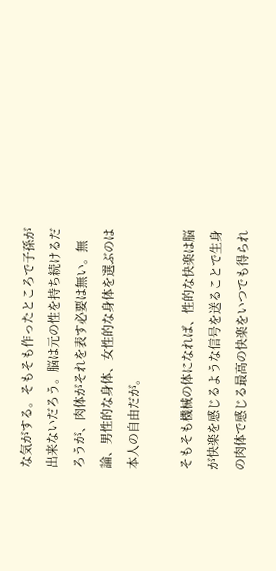な気がする。そもそも作ったところで子孫が出来ないだろう。脳は元の性を持ち続けるだろうが、肉体がそれを表す必要は無い。無論、男性的な身体、女性的な身体を選ぶのは本人の自由だが。

そもそも機械の体になれば、性的な快楽は脳が快楽を感じるような信号を送ることで生身の肉体で感じる最高の快楽をいつでも得られ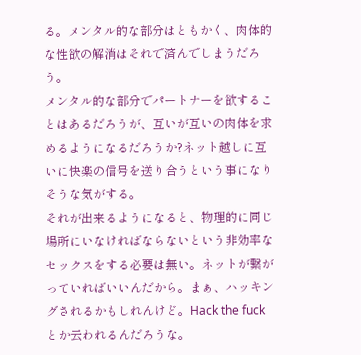る。メンタル的な部分はともかく、肉体的な性欲の解消はそれで済んでしまうだろう。
メンタル的な部分でパートナーを欲することはあるだろうが、互いが互いの肉体を求めるようになるだろうか?ネット越しに互いに快楽の信号を送り合うという事になりそうな気がする。
それが出来るようになると、物理的に同じ場所にいなければならないという非効率なセックスをする必要は無い。ネットが繋がっていればいいんだから。まぁ、ハッキングされるかもしれんけど。Hack the fuckとか云われるんだろうな。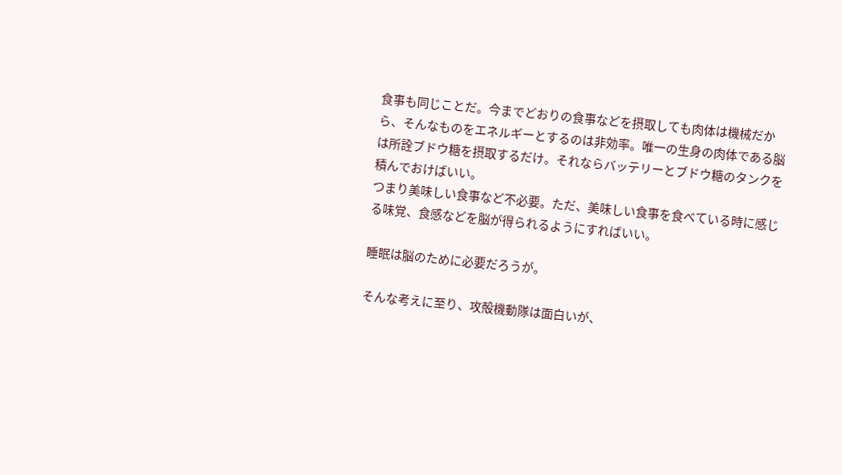食事も同じことだ。今までどおりの食事などを摂取しても肉体は機械だから、そんなものをエネルギーとするのは非効率。唯一の生身の肉体である脳は所詮ブドウ糖を摂取するだけ。それならバッテリーとブドウ糖のタンクを積んでおけばいい。
つまり美味しい食事など不必要。ただ、美味しい食事を食べている時に感じる味覚、食感などを脳が得られるようにすればいい。

睡眠は脳のために必要だろうが。

そんな考えに至り、攻殻機動隊は面白いが、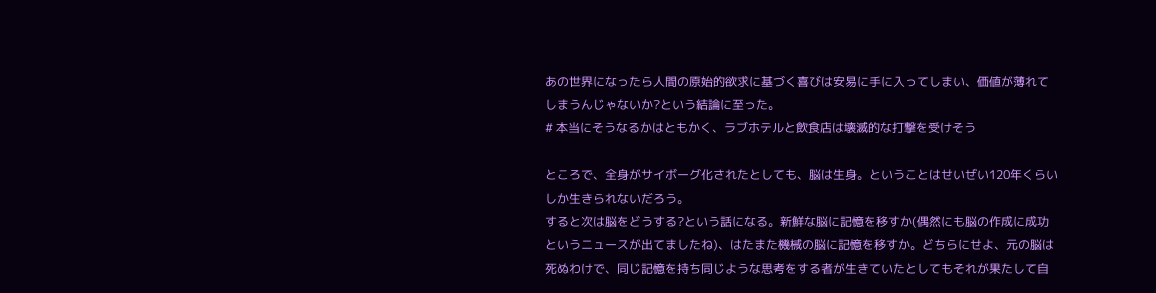あの世界になったら人間の原始的欲求に基づく喜びは安易に手に入ってしまい、価値が薄れてしまうんじゃないか?という結論に至った。
# 本当にそうなるかはともかく、ラブホテルと飲食店は壊滅的な打撃を受けそう

ところで、全身がサイボーグ化されたとしても、脳は生身。ということはせいぜい120年くらいしか生きられないだろう。
すると次は脳をどうする?という話になる。新鮮な脳に記憶を移すか(偶然にも脳の作成に成功というニュースが出てましたね)、はたまた機械の脳に記憶を移すか。どちらにせよ、元の脳は死ぬわけで、同じ記憶を持ち同じような思考をする者が生きていたとしてもそれが果たして自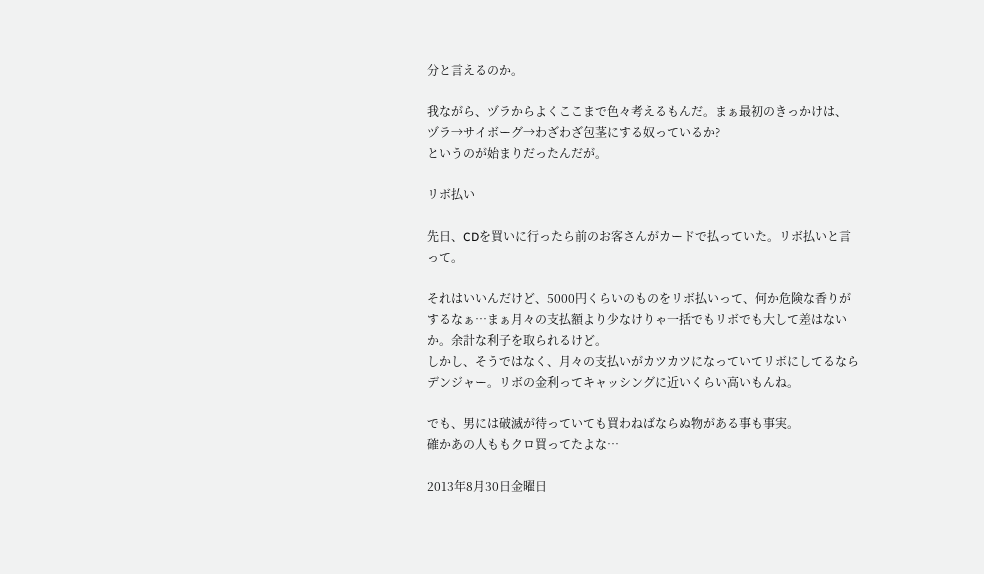分と言えるのか。

我ながら、ヅラからよくここまで色々考えるもんだ。まぁ最初のきっかけは、
ヅラ→サイボーグ→わざわざ包茎にする奴っているか?
というのが始まりだったんだが。

リボ払い

先日、CDを買いに行ったら前のお客さんがカードで払っていた。リボ払いと言って。

それはいいんだけど、5000円くらいのものをリボ払いって、何か危険な香りがするなぁ…まぁ月々の支払額より少なけりゃ一括でもリボでも大して差はないか。余計な利子を取られるけど。
しかし、そうではなく、月々の支払いがカツカツになっていてリボにしてるならデンジャー。リボの金利ってキャッシングに近いくらい高いもんね。

でも、男には破滅が待っていても買わねばならぬ物がある事も事実。
確かあの人ももクロ買ってたよな…

2013年8月30日金曜日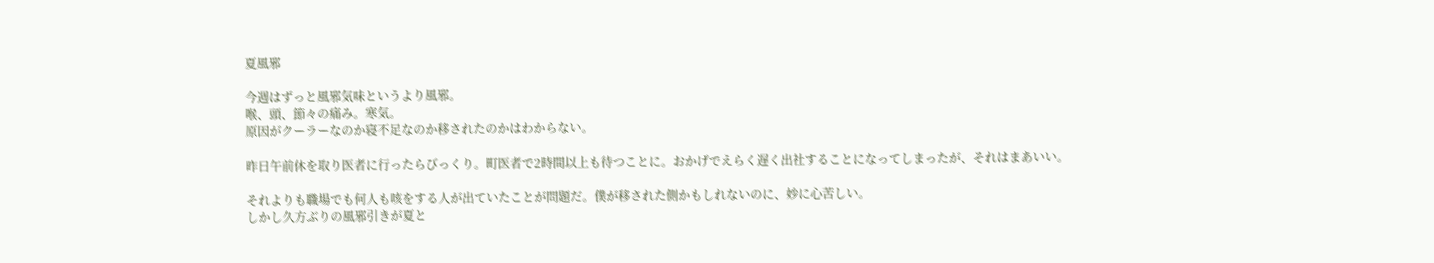夏風邪

今週はずっと風邪気味というより風邪。
喉、頭、節々の痛み。寒気。
原因がクーラーなのか寝不足なのか移されたのかはわからない。

昨日午前休を取り医者に行ったらびっくり。町医者で2時間以上も待つことに。おかげでえらく遅く出社することになってしまったが、それはまあいい。

それよりも職場でも何人も咳をする人が出ていたことが問題だ。僕が移された側かもしれないのに、妙に心苦しい。
しかし久方ぶりの風邪引きが夏と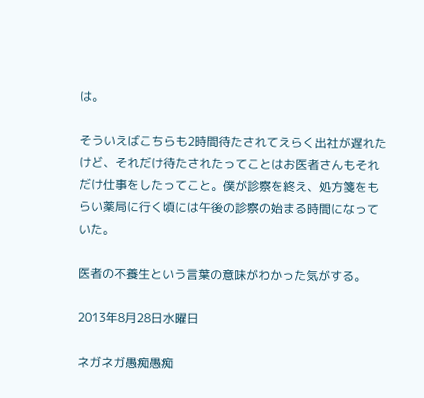は。

そういえばこちらも2時間待たされてえらく出社が遅れたけど、それだけ待たされたってことはお医者さんもそれだけ仕事をしたってこと。僕が診察を終え、処方箋をもらい薬局に行く頃には午後の診察の始まる時間になっていた。

医者の不養生という言葉の意味がわかった気がする。

2013年8月28日水曜日

ネガネガ愚痴愚痴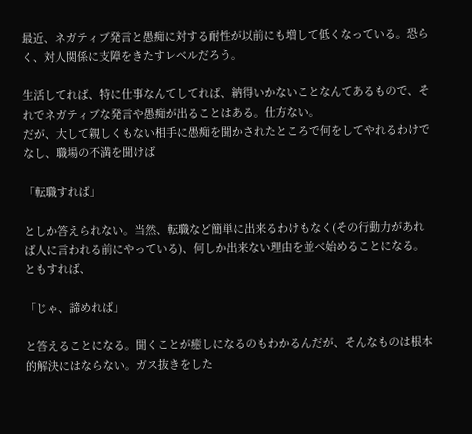最近、ネガティブ発言と愚痴に対する耐性が以前にも増して低くなっている。恐らく、対人関係に支障をきたすレベルだろう。

生活してれば、特に仕事なんてしてれば、納得いかないことなんてあるもので、それでネガティブな発言や愚痴が出ることはある。仕方ない。
だが、大して親しくもない相手に愚痴を聞かされたところで何をしてやれるわけでなし、職場の不満を聞けば

「転職すれば」

としか答えられない。当然、転職など簡単に出来るわけもなく(その行動力があれば人に言われる前にやっている)、何しか出来ない理由を並べ始めることになる。ともすれば、

「じゃ、諦めれば」

と答えることになる。聞くことが癒しになるのもわかるんだが、そんなものは根本的解決にはならない。ガス抜きをした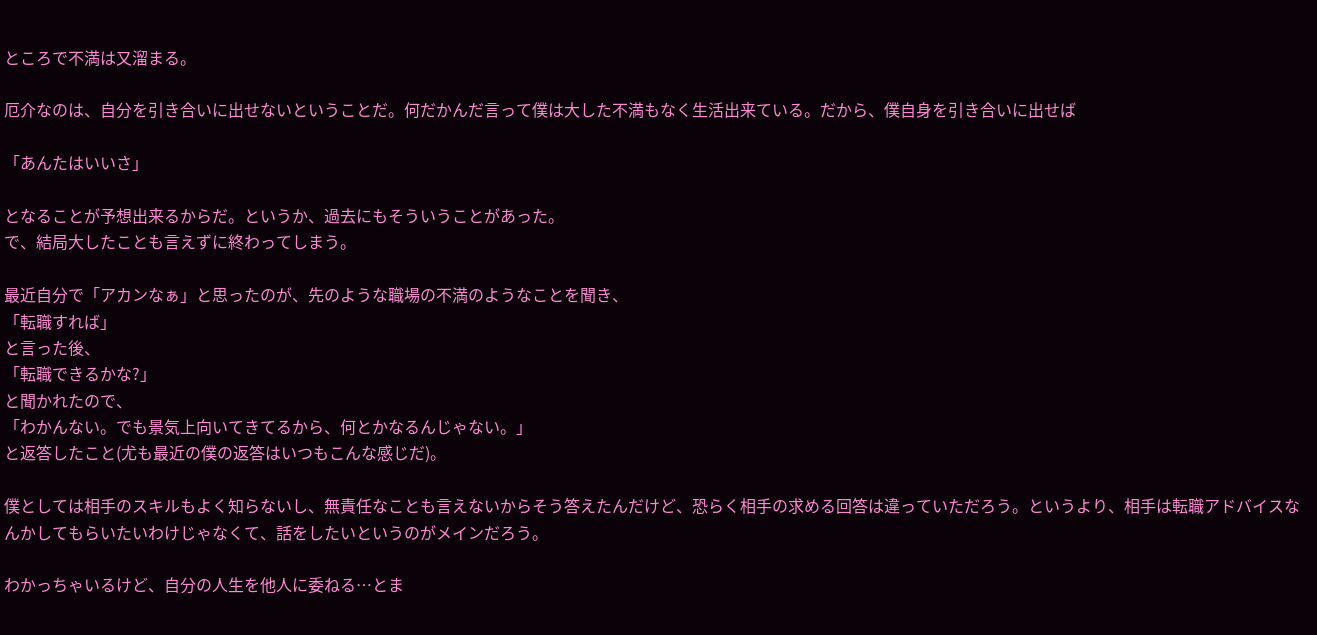ところで不満は又溜まる。

厄介なのは、自分を引き合いに出せないということだ。何だかんだ言って僕は大した不満もなく生活出来ている。だから、僕自身を引き合いに出せば

「あんたはいいさ」

となることが予想出来るからだ。というか、過去にもそういうことがあった。
で、結局大したことも言えずに終わってしまう。

最近自分で「アカンなぁ」と思ったのが、先のような職場の不満のようなことを聞き、
「転職すれば」
と言った後、
「転職できるかな?」
と聞かれたので、
「わかんない。でも景気上向いてきてるから、何とかなるんじゃない。」
と返答したこと(尤も最近の僕の返答はいつもこんな感じだ)。

僕としては相手のスキルもよく知らないし、無責任なことも言えないからそう答えたんだけど、恐らく相手の求める回答は違っていただろう。というより、相手は転職アドバイスなんかしてもらいたいわけじゃなくて、話をしたいというのがメインだろう。

わかっちゃいるけど、自分の人生を他人に委ねる…とま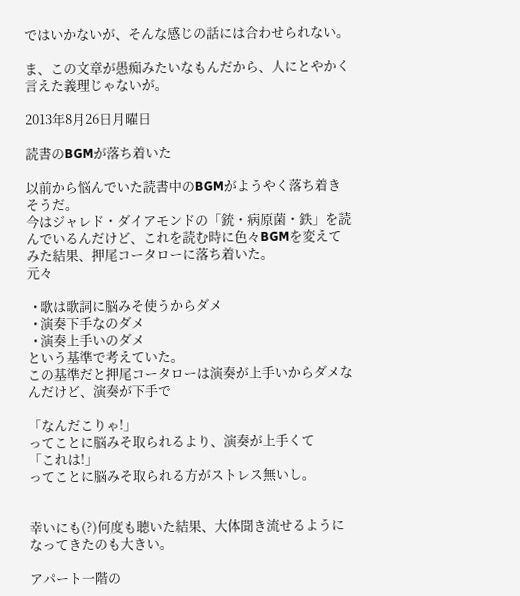ではいかないが、そんな感じの話には合わせられない。

ま、この文章が愚痴みたいなもんだから、人にとやかく言えた義理じゃないが。

2013年8月26日月曜日

読書のBGMが落ち着いた

以前から悩んでいた読書中のBGMがようやく落ち着きそうだ。
今はジャレド・ダイアモンドの「銃・病原菌・鉄」を読んでいるんだけど、これを読む時に色々BGMを変えてみた結果、押尾コータローに落ち着いた。
元々

  • 歌は歌詞に脳みそ使うからダメ
  • 演奏下手なのダメ
  • 演奏上手いのダメ
という基準で考えていた。
この基準だと押尾コータローは演奏が上手いからダメなんだけど、演奏が下手で

「なんだこりゃ!」
ってことに脳みそ取られるより、演奏が上手くて
「これは!」
ってことに脳みそ取られる方がストレス無いし。


幸いにも(?)何度も聴いた結果、大体聞き流せるようになってきたのも大きい。

アパート一階の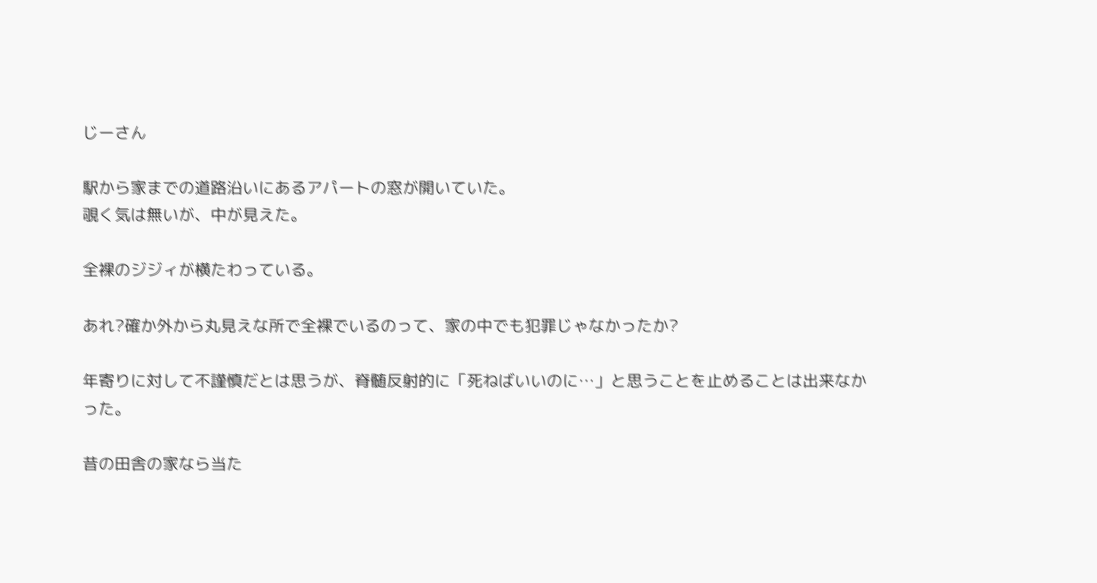じーさん

駅から家までの道路沿いにあるアパートの窓が開いていた。
覗く気は無いが、中が見えた。

全裸のジジィが横たわっている。

あれ?確か外から丸見えな所で全裸でいるのって、家の中でも犯罪じゃなかったか?

年寄りに対して不謹慎だとは思うが、脊髄反射的に「死ねばいいのに…」と思うことを止めることは出来なかった。

昔の田舎の家なら当た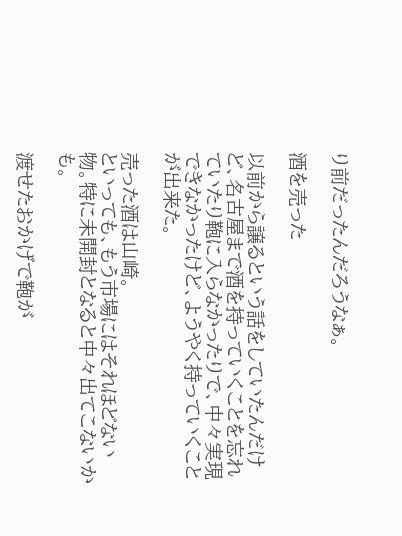り前だったんだろうなぁ。

酒を売った

以前から譲るという話をしていたんだけど、名古屋まで酒を持っていくことを忘れていたり鞄に入らなかったりで、中々実現できなかったけど、ようやく持っていくことが出来た。

売った酒は山崎。
といっても、もう市場にはそれほどない物。特に未開封となると中々出てこないかも。

渡せたおかげで鞄が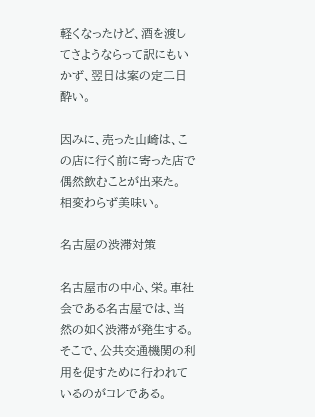軽くなったけど、酒を渡してさようならって訳にもいかず、翌日は案の定二日酔い。

因みに、売った山崎は、この店に行く前に寄った店で偶然飲むことが出来た。
相変わらず美味い。

名古屋の渋滞対策

名古屋市の中心、栄。車社会である名古屋では、当然の如く渋滞が発生する。そこで、公共交通機関の利用を促すために行われているのがコレである。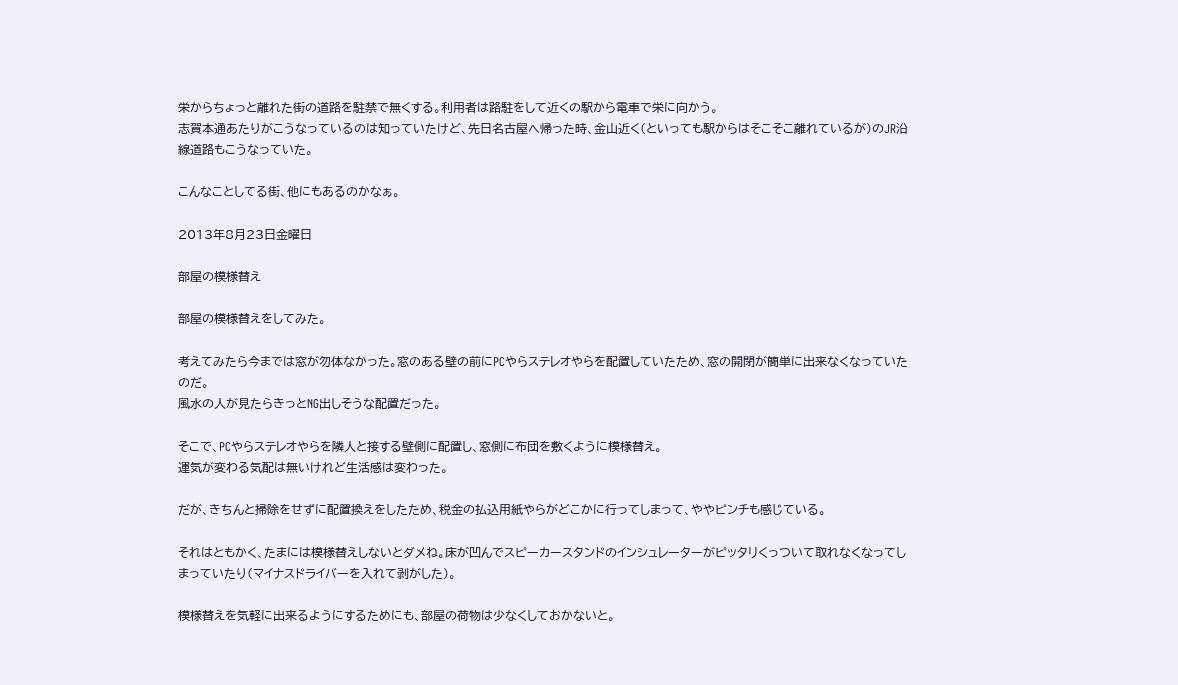栄からちょっと離れた街の道路を駐禁で無くする。利用者は路駐をして近くの駅から電車で栄に向かう。
志賀本通あたりがこうなっているのは知っていたけど、先日名古屋へ帰った時、金山近く(といっても駅からはそこそこ離れているが)のJR沿線道路もこうなっていた。

こんなことしてる街、他にもあるのかなぁ。

2013年8月23日金曜日

部屋の模様替え

部屋の模様替えをしてみた。

考えてみたら今までは窓が勿体なかった。窓のある壁の前にPCやらステレオやらを配置していたため、窓の開閉が簡単に出来なくなっていたのだ。
風水の人が見たらきっとNG出しそうな配置だった。

そこで、PCやらステレオやらを隣人と接する壁側に配置し、窓側に布団を敷くように模様替え。
運気が変わる気配は無いけれど生活感は変わった。

だが、きちんと掃除をせずに配置換えをしたため、税金の払込用紙やらがどこかに行ってしまって、ややピンチも感じている。

それはともかく、たまには模様替えしないとダメね。床が凹んでスピーカースタンドのインシュレーターがピッタリくっついて取れなくなってしまっていたり(マイナスドライバーを入れて剥がした)。

模様替えを気軽に出来るようにするためにも、部屋の荷物は少なくしておかないと。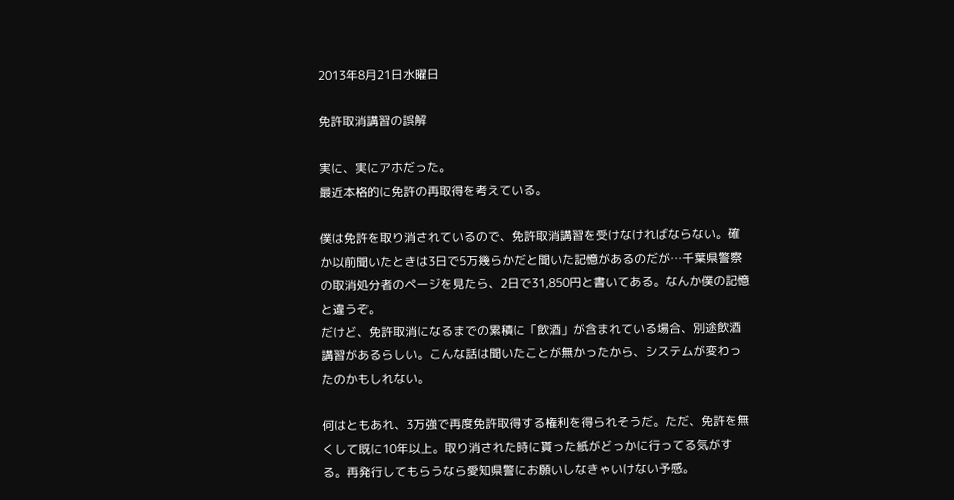2013年8月21日水曜日

免許取消講習の誤解

実に、実にアホだった。
最近本格的に免許の再取得を考えている。

僕は免許を取り消されているので、免許取消講習を受けなければならない。確か以前聞いたときは3日で5万幾らかだと聞いた記憶があるのだが…千葉県警察の取消処分者のページを見たら、2日で31,850円と書いてある。なんか僕の記憶と違うぞ。
だけど、免許取消になるまでの累積に「飲酒」が含まれている場合、別途飲酒講習があるらしい。こんな話は聞いたことが無かったから、システムが変わったのかもしれない。

何はともあれ、3万強で再度免許取得する権利を得られそうだ。ただ、免許を無くして既に10年以上。取り消された時に貰った紙がどっかに行ってる気がする。再発行してもらうなら愛知県警にお願いしなきゃいけない予感。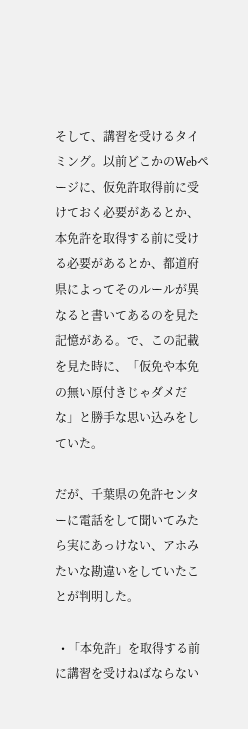そして、講習を受けるタイミング。以前どこかのWebページに、仮免許取得前に受けておく必要があるとか、本免許を取得する前に受ける必要があるとか、都道府県によってそのルールが異なると書いてあるのを見た記憶がある。で、この記載を見た時に、「仮免や本免の無い原付きじゃダメだな」と勝手な思い込みをしていた。

だが、千葉県の免許センターに電話をして聞いてみたら実にあっけない、アホみたいな勘違いをしていたことが判明した。

  • 「本免許」を取得する前に講習を受けねばならない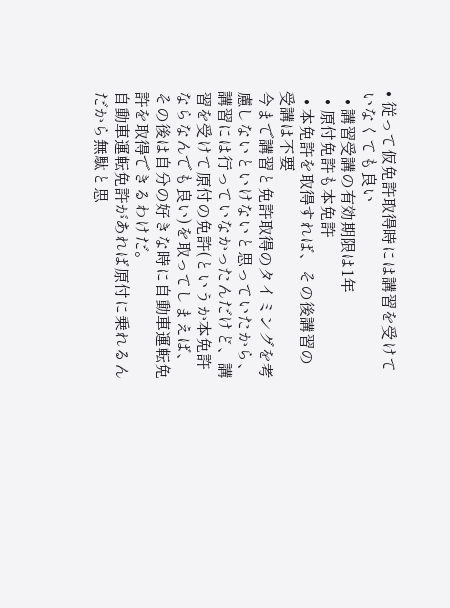• 従って仮免許取得時には講習を受けていなくても良い
  • 講習受講の有効期限は1年
  • 原付免許も本免許
  • 本免許を取得すれば、その後講習の受講は不要
今まで講習と免許取得のタイミングを考慮しないといけないと思っていたから、講習には行っていなかったんだけど、講習を受けて原付の免許(というか本免許ならなんでも良い)を取ってしまえば、その後は自分の好きな時に自動車運転免許を取得できるわけだ。
自動車運転免許があれば原付に乗れるんだから無駄と思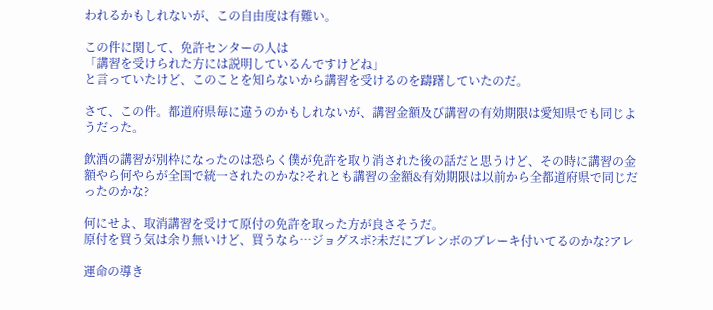われるかもしれないが、この自由度は有難い。

この件に関して、免許センターの人は
「講習を受けられた方には説明しているんですけどね」
と言っていたけど、このことを知らないから講習を受けるのを躊躇していたのだ。

さて、この件。都道府県毎に違うのかもしれないが、講習金額及び講習の有効期限は愛知県でも同じようだった。

飲酒の講習が別枠になったのは恐らく僕が免許を取り消された後の話だと思うけど、その時に講習の金額やら何やらが全国で統一されたのかな?それとも講習の金額&有効期限は以前から全都道府県で同じだったのかな?

何にせよ、取消講習を受けて原付の免許を取った方が良さそうだ。
原付を買う気は余り無いけど、買うなら…ジョグスポ?未だにブレンボのブレーキ付いてるのかな?アレ

運命の導き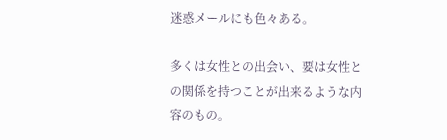迷惑メールにも色々ある。

多くは女性との出会い、要は女性との関係を持つことが出来るような内容のもの。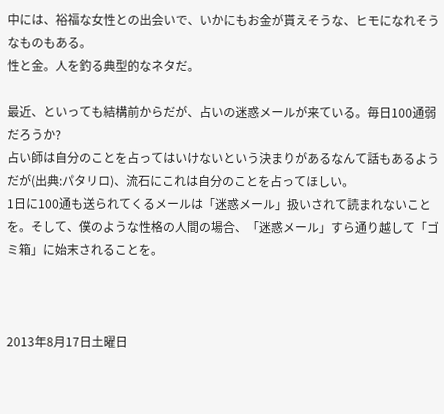中には、裕福な女性との出会いで、いかにもお金が貰えそうな、ヒモになれそうなものもある。
性と金。人を釣る典型的なネタだ。

最近、といっても結構前からだが、占いの迷惑メールが来ている。毎日100通弱だろうか?
占い師は自分のことを占ってはいけないという決まりがあるなんて話もあるようだが(出典:パタリロ)、流石にこれは自分のことを占ってほしい。
1日に100通も送られてくるメールは「迷惑メール」扱いされて読まれないことを。そして、僕のような性格の人間の場合、「迷惑メール」すら通り越して「ゴミ箱」に始末されることを。



2013年8月17日土曜日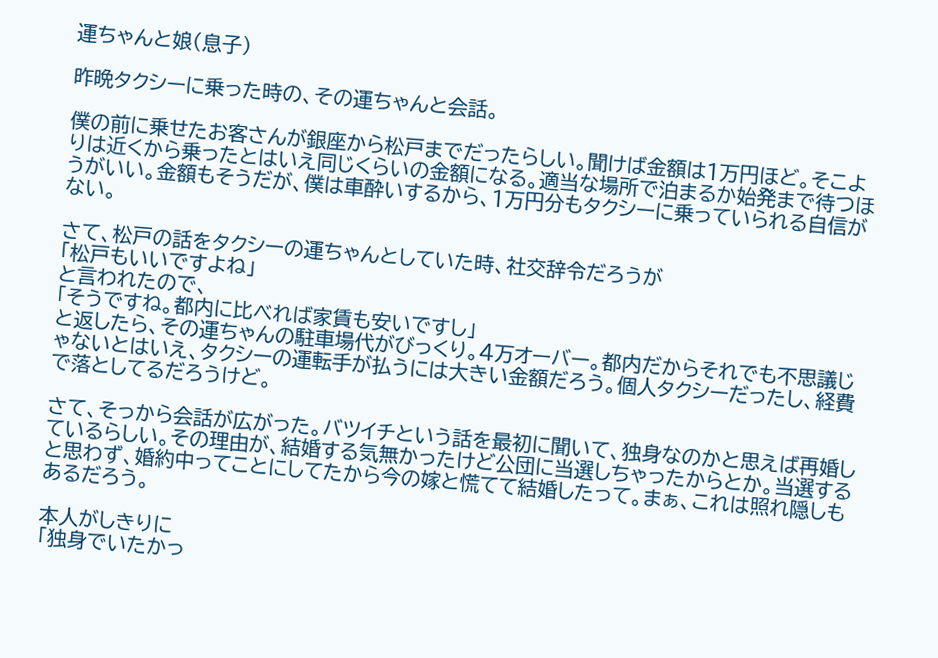運ちゃんと娘(息子)

昨晩タクシーに乗った時の、その運ちゃんと会話。

僕の前に乗せたお客さんが銀座から松戸までだったらしい。聞けば金額は1万円ほど。そこよりは近くから乗ったとはいえ同じくらいの金額になる。適当な場所で泊まるか始発まで待つほうがいい。金額もそうだが、僕は車酔いするから、1万円分もタクシーに乗っていられる自信がない。

さて、松戸の話をタクシーの運ちゃんとしていた時、社交辞令だろうが
「松戸もいいですよね」
と言われたので、
「そうですね。都内に比べれば家賃も安いですし」
と返したら、その運ちゃんの駐車場代がびっくり。4万オーバー。都内だからそれでも不思議じゃないとはいえ、タクシーの運転手が払うには大きい金額だろう。個人タクシーだったし、経費で落としてるだろうけど。

さて、そっから会話が広がった。バツイチという話を最初に聞いて、独身なのかと思えば再婚しているらしい。その理由が、結婚する気無かったけど公団に当選しちゃったからとか。当選すると思わず、婚約中ってことにしてたから今の嫁と慌てて結婚したって。まぁ、これは照れ隠しもあるだろう。

本人がしきりに
「独身でいたかっ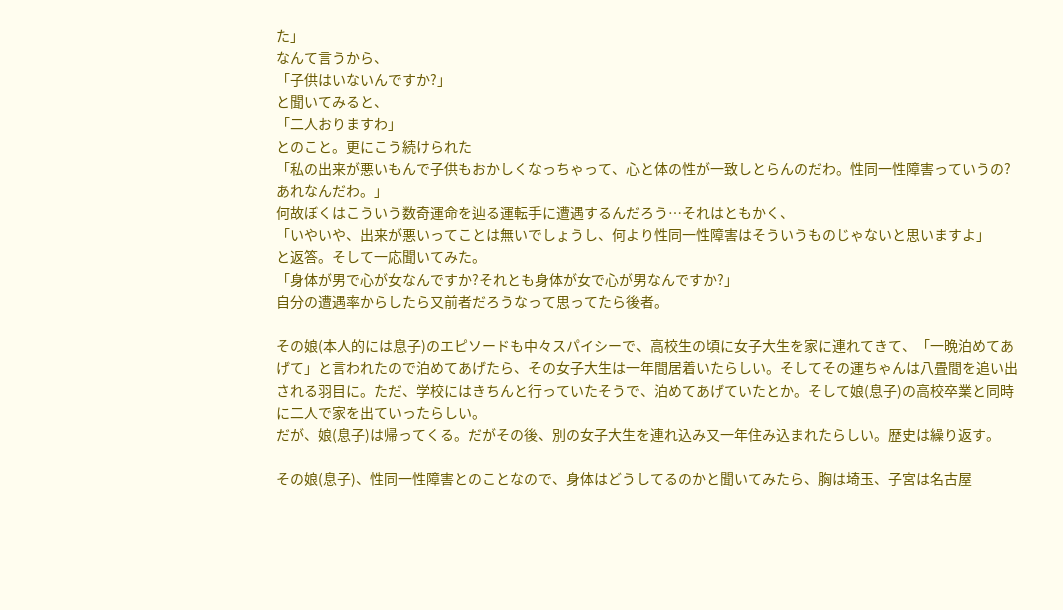た」
なんて言うから、
「子供はいないんですか?」
と聞いてみると、
「二人おりますわ」
とのこと。更にこう続けられた
「私の出来が悪いもんで子供もおかしくなっちゃって、心と体の性が一致しとらんのだわ。性同一性障害っていうの?あれなんだわ。」
何故ぼくはこういう数奇運命を辿る運転手に遭遇するんだろう…それはともかく、
「いやいや、出来が悪いってことは無いでしょうし、何より性同一性障害はそういうものじゃないと思いますよ」
と返答。そして一応聞いてみた。
「身体が男で心が女なんですか?それとも身体が女で心が男なんですか?」
自分の遭遇率からしたら又前者だろうなって思ってたら後者。

その娘(本人的には息子)のエピソードも中々スパイシーで、高校生の頃に女子大生を家に連れてきて、「一晩泊めてあげて」と言われたので泊めてあげたら、その女子大生は一年間居着いたらしい。そしてその運ちゃんは八畳間を追い出される羽目に。ただ、学校にはきちんと行っていたそうで、泊めてあげていたとか。そして娘(息子)の高校卒業と同時に二人で家を出ていったらしい。
だが、娘(息子)は帰ってくる。だがその後、別の女子大生を連れ込み又一年住み込まれたらしい。歴史は繰り返す。

その娘(息子)、性同一性障害とのことなので、身体はどうしてるのかと聞いてみたら、胸は埼玉、子宮は名古屋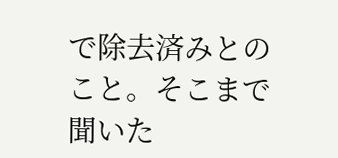で除去済みとのこと。そこまで聞いた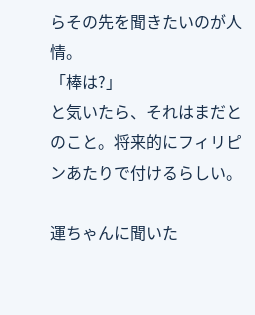らその先を聞きたいのが人情。
「棒は?」
と気いたら、それはまだとのこと。将来的にフィリピンあたりで付けるらしい。

運ちゃんに聞いた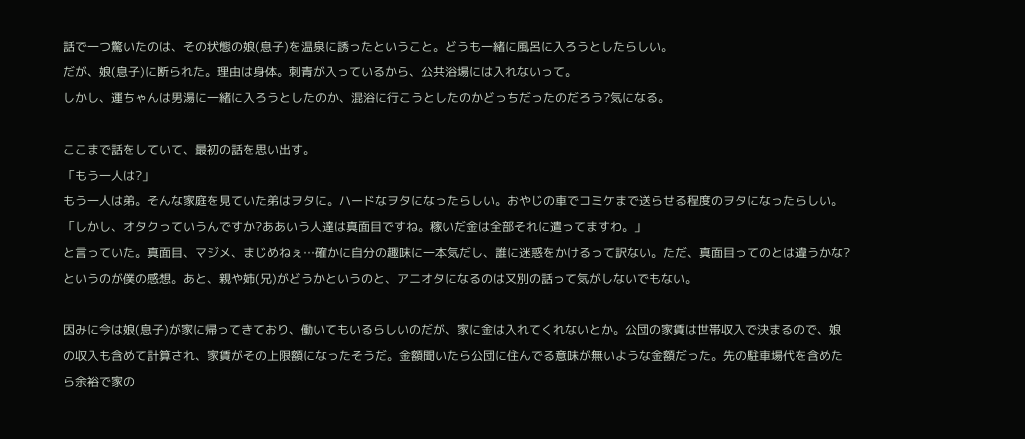話で一つ驚いたのは、その状態の娘(息子)を温泉に誘ったということ。どうも一緒に風呂に入ろうとしたらしい。
だが、娘(息子)に断られた。理由は身体。刺青が入っているから、公共浴場には入れないって。
しかし、運ちゃんは男湯に一緒に入ろうとしたのか、混浴に行こうとしたのかどっちだったのだろう?気になる。

ここまで話をしていて、最初の話を思い出す。
「もう一人は?」
もう一人は弟。そんな家庭を見ていた弟はヲタに。ハードなヲタになったらしい。おやじの車でコミケまで送らせる程度のヲタになったらしい。
「しかし、オタクっていうんですか?ああいう人達は真面目ですね。稼いだ金は全部それに遣ってますわ。」
と言っていた。真面目、マジメ、まじめねぇ…確かに自分の趣味に一本気だし、誰に迷惑をかけるって訳ない。ただ、真面目ってのとは違うかな?というのが僕の感想。あと、親や姉(兄)がどうかというのと、アニオタになるのは又別の話って気がしないでもない。

因みに今は娘(息子)が家に帰ってきており、働いてもいるらしいのだが、家に金は入れてくれないとか。公団の家賃は世帯収入で決まるので、娘の収入も含めて計算され、家賃がその上限額になったそうだ。金額聞いたら公団に住んでる意味が無いような金額だった。先の駐車場代を含めたら余裕で家の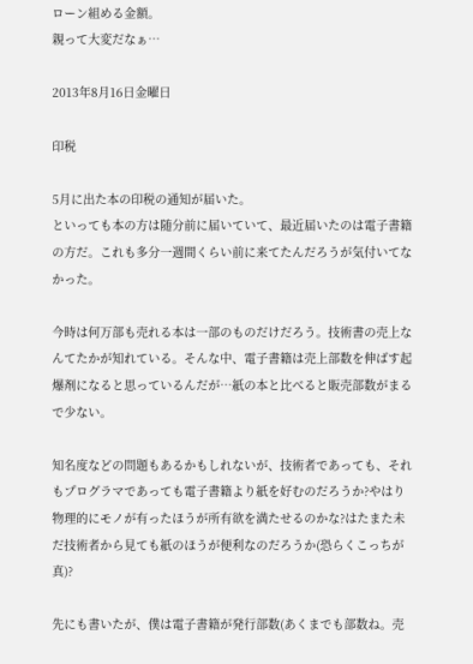ローン組める金額。
親って大変だなぁ…

2013年8月16日金曜日

印税

5月に出た本の印税の通知が届いた。
といっても本の方は随分前に届いていて、最近届いたのは電子書籍の方だ。これも多分一週間くらい前に来てたんだろうが気付いてなかった。

今時は何万部も売れる本は一部のものだけだろう。技術書の売上なんてたかが知れている。そんな中、電子書籍は売上部数を伸ばす起爆剤になると思っているんだが…紙の本と比べると販売部数がまるで少ない。

知名度などの問題もあるかもしれないが、技術者であっても、それもプログラマであっても電子書籍より紙を好むのだろうか?やはり物理的にモノが有ったほうが所有欲を満たせるのかな?はたまた未だ技術者から見ても紙のほうが便利なのだろうか(恐らくこっちが真)?

先にも書いたが、僕は電子書籍が発行部数(あくまでも部数ね。売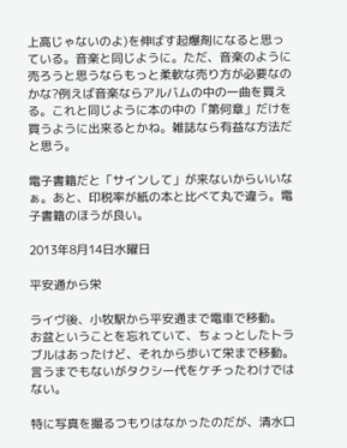上高じゃないのよ)を伸ばす起爆剤になると思っている。音楽と同じように。ただ、音楽のように売ろうと思うならもっと柔軟な売り方が必要なのかな?例えば音楽ならアルバムの中の一曲を買える。これと同じように本の中の「第何章」だけを買うように出来るとかね。雑誌なら有益な方法だと思う。

電子書籍だと「サインして」が来ないからいいなぁ。あと、印税率が紙の本と比べて丸で違う。電子書籍のほうが良い。

2013年8月14日水曜日

平安通から栄

ライヴ後、小牧駅から平安通まで電車で移動。
お盆ということを忘れていて、ちょっとしたトラブルはあったけど、それから歩いて栄まで移動。言うまでもないがタクシー代をケチったわけではない。

特に写真を撮るつもりはなかったのだが、清水口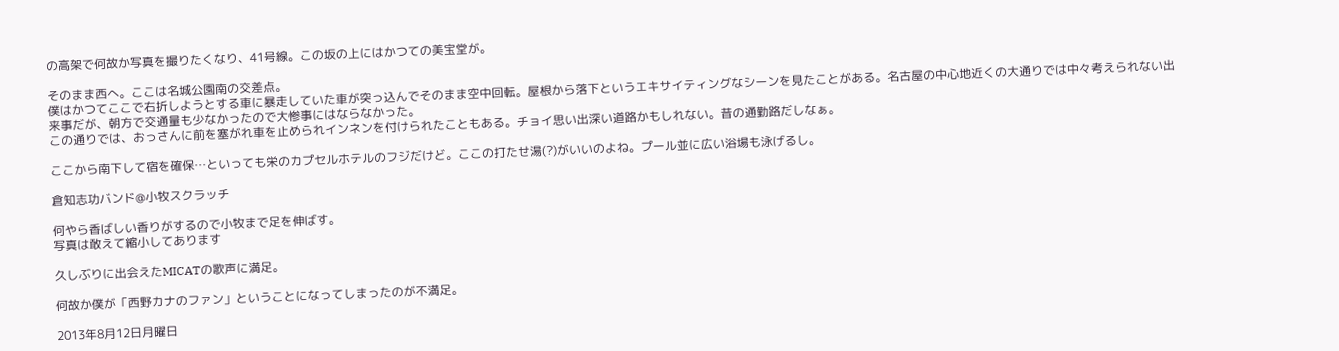の高架で何故か写真を撮りたくなり、41号線。この坂の上にはかつての美宝堂が。

そのまま西へ。ここは名城公園南の交差点。
僕はかつてここで右折しようとする車に暴走していた車が突っ込んでそのまま空中回転。屋根から落下というエキサイティングなシーンを見たことがある。名古屋の中心地近くの大通りでは中々考えられない出来事だが、朝方で交通量も少なかったので大惨事にはならなかった。
この通りでは、おっさんに前を塞がれ車を止められインネンを付けられたこともある。チョイ思い出深い道路かもしれない。昔の通勤路だしなぁ。

ここから南下して宿を確保…といっても栄のカプセルホテルのフジだけど。ここの打たせ湯(?)がいいのよね。プール並に広い浴場も泳げるし。

倉知志功バンド@小牧スクラッチ

何やら香ばしい香りがするので小牧まで足を伸ばす。
写真は敢えて縮小してあります

久しぶりに出会えたMICATの歌声に満足。

何故か僕が「西野カナのファン」ということになってしまったのが不満足。

2013年8月12日月曜日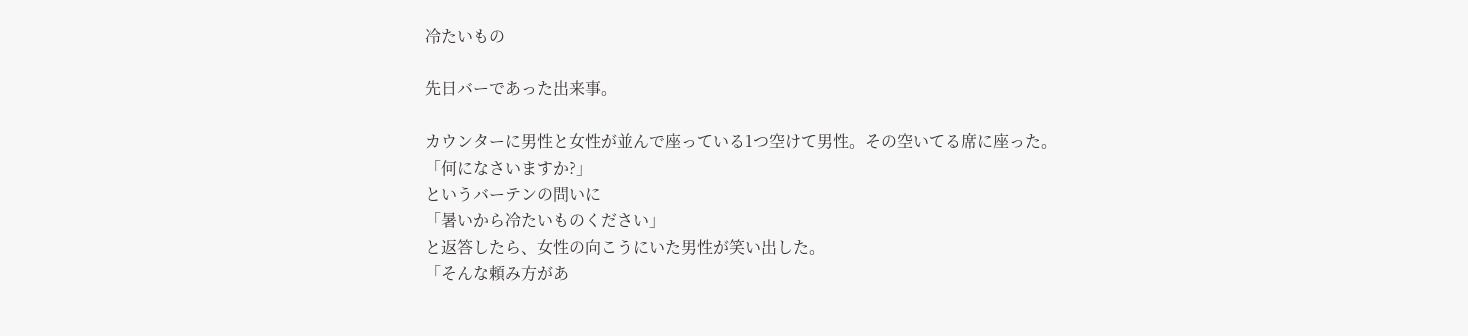冷たいもの

先日バーであった出来事。

カウンターに男性と女性が並んで座っている1つ空けて男性。その空いてる席に座った。
「何になさいますか?」
というバーテンの問いに
「暑いから冷たいものください」
と返答したら、女性の向こうにいた男性が笑い出した。
「そんな頼み方があ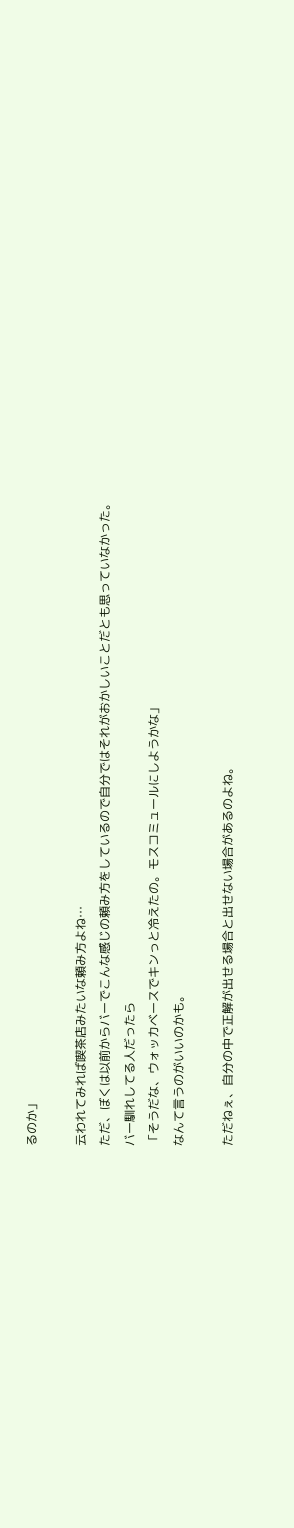るのか」

云われてみれば喫茶店みたいな頼み方よね…
ただ、ぼくは以前からバーでこんな感じの頼み方をしているので自分ではそれがおかしいことだとも思っていなかった。
バー馴れしてる人だったら
「そうだな、ウォッカベースでキンっと冷えたの。モスコミュールにしようかな」
なんて言うのがいいのかも。

ただねぇ、自分の中で正解が出せる場合と出せない場合があるのよね。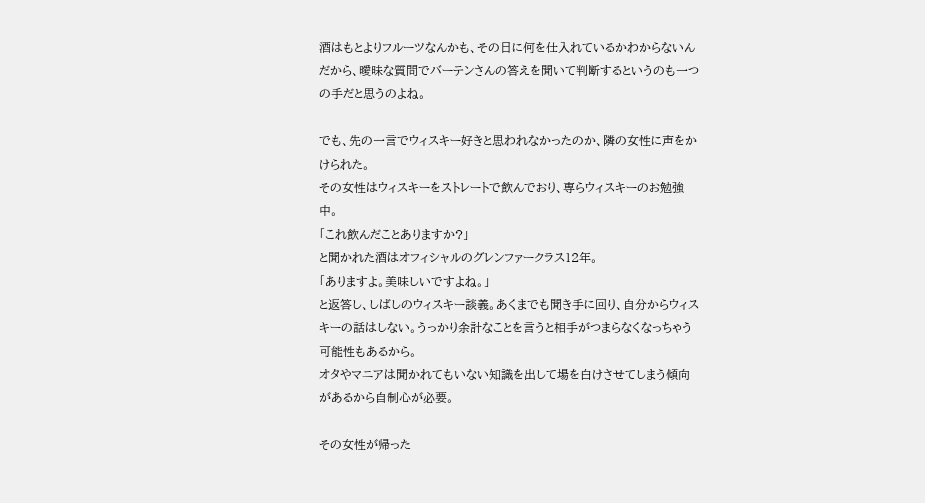酒はもとよりフルーツなんかも、その日に何を仕入れているかわからないんだから、曖昧な質問でバーテンさんの答えを聞いて判断するというのも一つの手だと思うのよね。

でも、先の一言でウィスキー好きと思われなかったのか、隣の女性に声をかけられた。
その女性はウィスキーをストレートで飲んでおり、専らウィスキーのお勉強中。
「これ飲んだことありますか?」
と聞かれた酒はオフィシャルのグレンファークラス12年。
「ありますよ。美味しいですよね。」
と返答し、しばしのウィスキー談義。あくまでも聞き手に回り、自分からウィスキーの話はしない。うっかり余計なことを言うと相手がつまらなくなっちゃう可能性もあるから。
オタやマニアは聞かれてもいない知識を出して場を白けさせてしまう傾向があるから自制心が必要。

その女性が帰った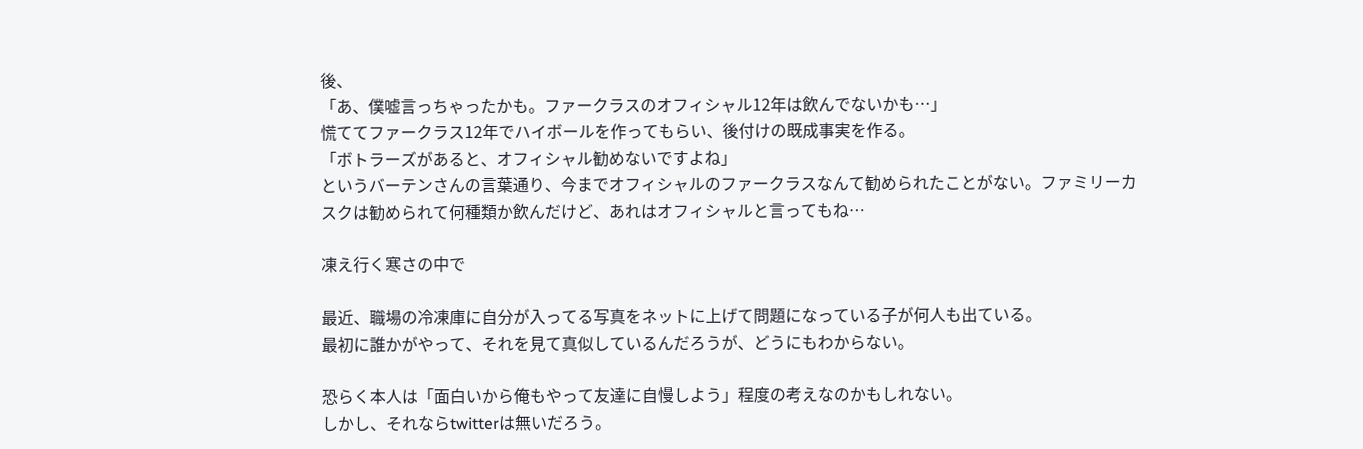後、
「あ、僕嘘言っちゃったかも。ファークラスのオフィシャル12年は飲んでないかも…」
慌ててファークラス12年でハイボールを作ってもらい、後付けの既成事実を作る。
「ボトラーズがあると、オフィシャル勧めないですよね」
というバーテンさんの言葉通り、今までオフィシャルのファークラスなんて勧められたことがない。ファミリーカスクは勧められて何種類か飲んだけど、あれはオフィシャルと言ってもね…

凍え行く寒さの中で

最近、職場の冷凍庫に自分が入ってる写真をネットに上げて問題になっている子が何人も出ている。
最初に誰かがやって、それを見て真似しているんだろうが、どうにもわからない。

恐らく本人は「面白いから俺もやって友達に自慢しよう」程度の考えなのかもしれない。
しかし、それならtwitterは無いだろう。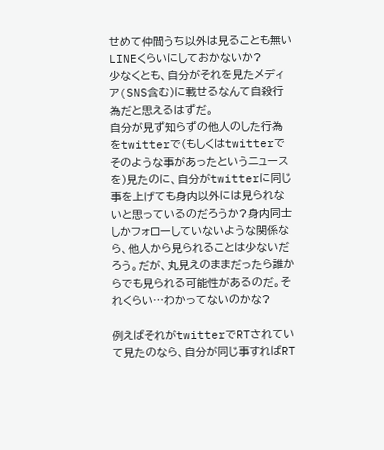せめて仲間うち以外は見ることも無いLINEくらいにしておかないか?
少なくとも、自分がそれを見たメディア(SNS含む)に載せるなんて自殺行為だと思えるはずだ。
自分が見ず知らずの他人のした行為をtwitterで(もしくはtwitterでそのような事があったというニュースを)見たのに、自分がtwitterに同じ事を上げても身内以外には見られないと思っているのだろうか?身内同士しかフォローしていないような関係なら、他人から見られることは少ないだろう。だが、丸見えのままだったら誰からでも見られる可能性があるのだ。それくらい…わかってないのかな?

例えばそれがtwitterでRTされていて見たのなら、自分が同じ事すればRT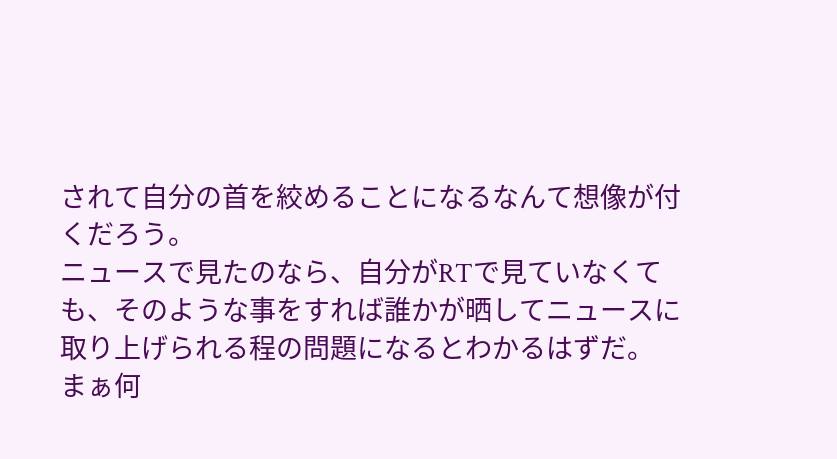されて自分の首を絞めることになるなんて想像が付くだろう。
ニュースで見たのなら、自分がRTで見ていなくても、そのような事をすれば誰かが晒してニュースに取り上げられる程の問題になるとわかるはずだ。
まぁ何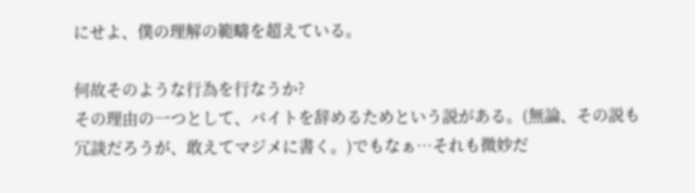にせよ、僕の理解の範疇を超えている。

何故そのような行為を行なうか?
その理由の一つとして、バイトを辞めるためという説がある。(無論、その説も冗談だろうが、敢えてマジメに書く。)でもなぁ…それも微妙だ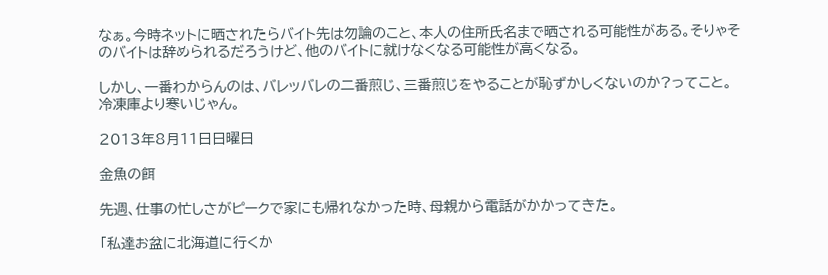なぁ。今時ネットに晒されたらバイト先は勿論のこと、本人の住所氏名まで晒される可能性がある。そりゃそのバイトは辞められるだろうけど、他のバイトに就けなくなる可能性が高くなる。

しかし、一番わからんのは、バレッバレの二番煎じ、三番煎じをやることが恥ずかしくないのか?ってこと。冷凍庫より寒いじゃん。

2013年8月11日日曜日

金魚の餌

先週、仕事の忙しさがピークで家にも帰れなかった時、母親から電話がかかってきた。

「私達お盆に北海道に行くか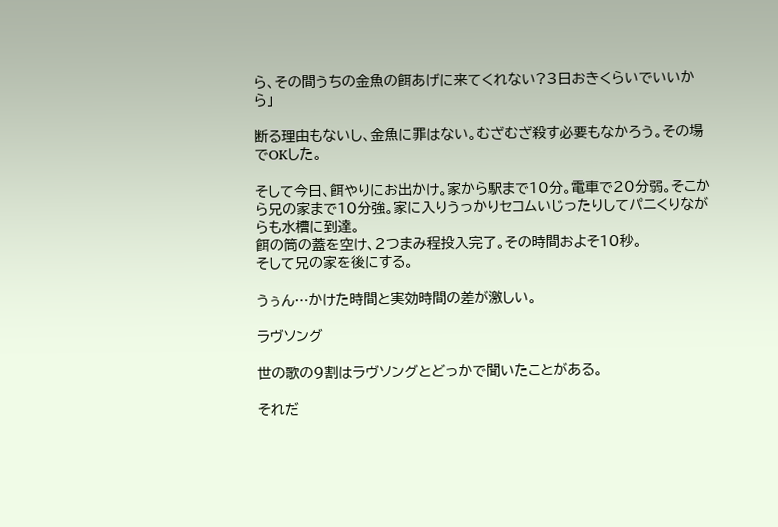ら、その間うちの金魚の餌あげに来てくれない?3日おきくらいでいいから」

断る理由もないし、金魚に罪はない。むざむざ殺す必要もなかろう。その場でOKした。

そして今日、餌やりにお出かけ。家から駅まで10分。電車で20分弱。そこから兄の家まで10分強。家に入りうっかりセコムいじったりしてパニくりながらも水槽に到達。
餌の筒の蓋を空け、2つまみ程投入完了。その時間およそ10秒。
そして兄の家を後にする。

うぅん…かけた時間と実効時間の差が激しい。

ラヴソング

世の歌の9割はラヴソングとどっかで聞いたことがある。

それだ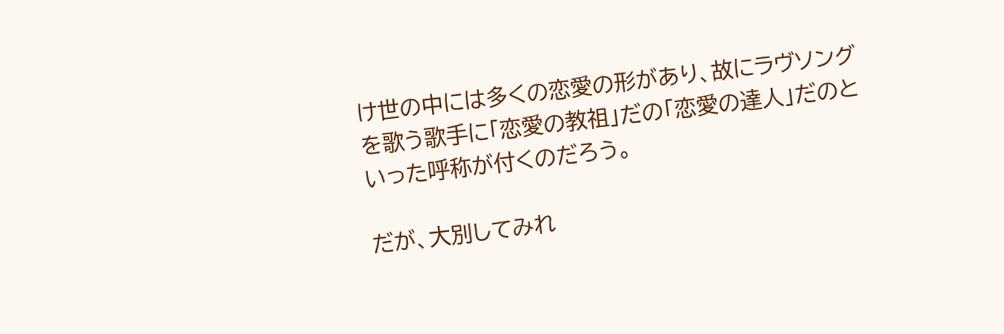け世の中には多くの恋愛の形があり、故にラヴソングを歌う歌手に「恋愛の教祖」だの「恋愛の達人」だのといった呼称が付くのだろう。

だが、大別してみれ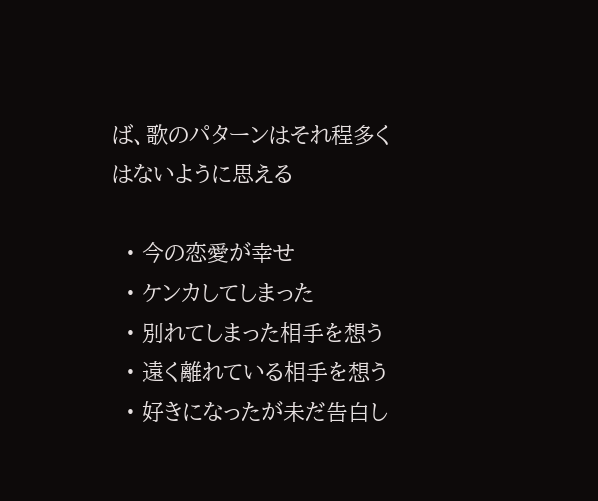ば、歌のパターンはそれ程多くはないように思える

  • 今の恋愛が幸せ
  • ケンカしてしまった
  • 別れてしまった相手を想う
  • 遠く離れている相手を想う
  • 好きになったが未だ告白し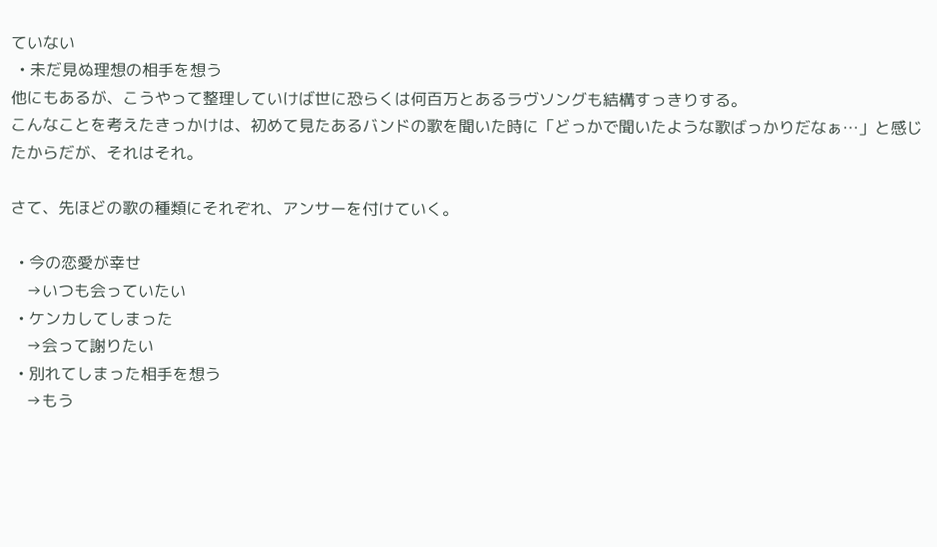ていない
  • 未だ見ぬ理想の相手を想う
他にもあるが、こうやって整理していけば世に恐らくは何百万とあるラヴソングも結構すっきりする。
こんなことを考えたきっかけは、初めて見たあるバンドの歌を聞いた時に「どっかで聞いたような歌ばっかりだなぁ…」と感じたからだが、それはそれ。

さて、先ほどの歌の種類にそれぞれ、アンサーを付けていく。

  • 今の恋愛が幸せ
    →いつも会っていたい
  • ケンカしてしまった
    →会って謝りたい
  • 別れてしまった相手を想う
    →もう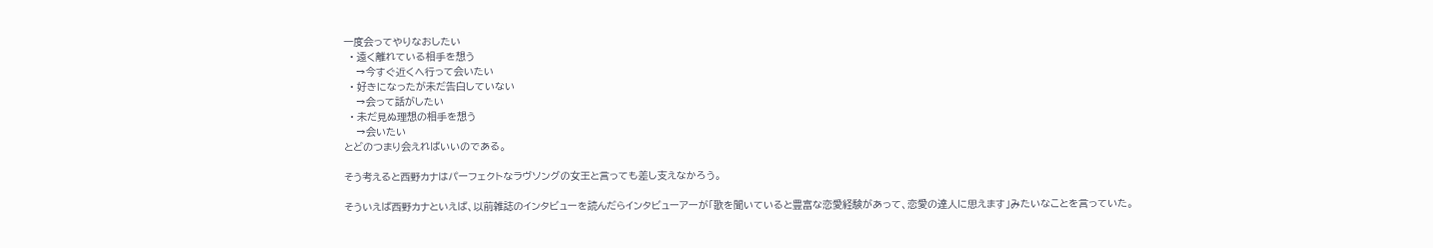一度会ってやりなおしたい
  • 遠く離れている相手を想う
    →今すぐ近くへ行って会いたい
  • 好きになったが未だ告白していない
    →会って話がしたい
  • 未だ見ぬ理想の相手を想う
    →会いたい
とどのつまり会えればいいのである。

そう考えると西野カナはパーフェクトなラヴソングの女王と言っても差し支えなかろう。

そういえば西野カナといえば、以前雑誌のインタビューを読んだらインタビューアーが「歌を聞いていると豊富な恋愛経験があって、恋愛の達人に思えます」みたいなことを言っていた。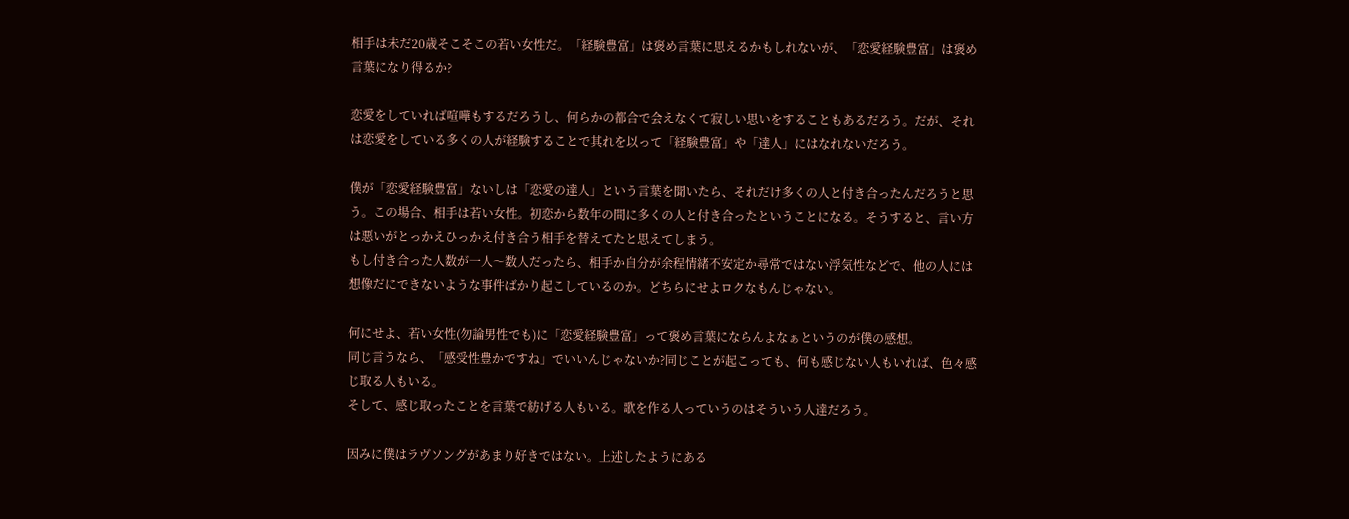相手は未だ20歳そこそこの若い女性だ。「経験豊富」は褒め言葉に思えるかもしれないが、「恋愛経験豊富」は褒め言葉になり得るか?

恋愛をしていれば喧嘩もするだろうし、何らかの都合で会えなくて寂しい思いをすることもあるだろう。だが、それは恋愛をしている多くの人が経験することで其れを以って「経験豊富」や「達人」にはなれないだろう。

僕が「恋愛経験豊富」ないしは「恋愛の達人」という言葉を聞いたら、それだけ多くの人と付き合ったんだろうと思う。この場合、相手は若い女性。初恋から数年の間に多くの人と付き合ったということになる。そうすると、言い方は悪いがとっかえひっかえ付き合う相手を替えてたと思えてしまう。
もし付き合った人数が一人〜数人だったら、相手か自分が余程情緒不安定か尋常ではない浮気性などで、他の人には想像だにできないような事件ばかり起こしているのか。どちらにせよロクなもんじゃない。

何にせよ、若い女性(勿論男性でも)に「恋愛経験豊富」って褒め言葉にならんよなぁというのが僕の感想。
同じ言うなら、「感受性豊かですね」でいいんじゃないか?同じことが起こっても、何も感じない人もいれば、色々感じ取る人もいる。
そして、感じ取ったことを言葉で紡げる人もいる。歌を作る人っていうのはそういう人達だろう。

因みに僕はラヴソングがあまり好きではない。上述したようにある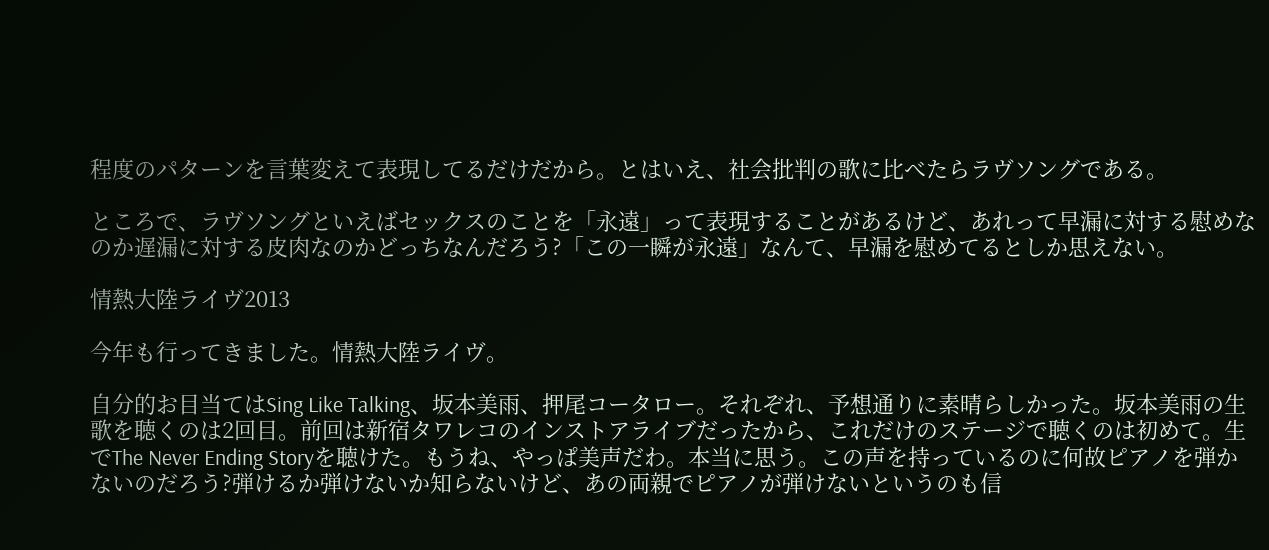程度のパターンを言葉変えて表現してるだけだから。とはいえ、社会批判の歌に比べたらラヴソングである。

ところで、ラヴソングといえばセックスのことを「永遠」って表現することがあるけど、あれって早漏に対する慰めなのか遅漏に対する皮肉なのかどっちなんだろう?「この一瞬が永遠」なんて、早漏を慰めてるとしか思えない。

情熱大陸ライヴ2013

今年も行ってきました。情熱大陸ライヴ。

自分的お目当てはSing Like Talking、坂本美雨、押尾コータロー。それぞれ、予想通りに素晴らしかった。坂本美雨の生歌を聴くのは2回目。前回は新宿タワレコのインストアライブだったから、これだけのステージで聴くのは初めて。生でThe Never Ending Storyを聴けた。もうね、やっぱ美声だわ。本当に思う。この声を持っているのに何故ピアノを弾かないのだろう?弾けるか弾けないか知らないけど、あの両親でピアノが弾けないというのも信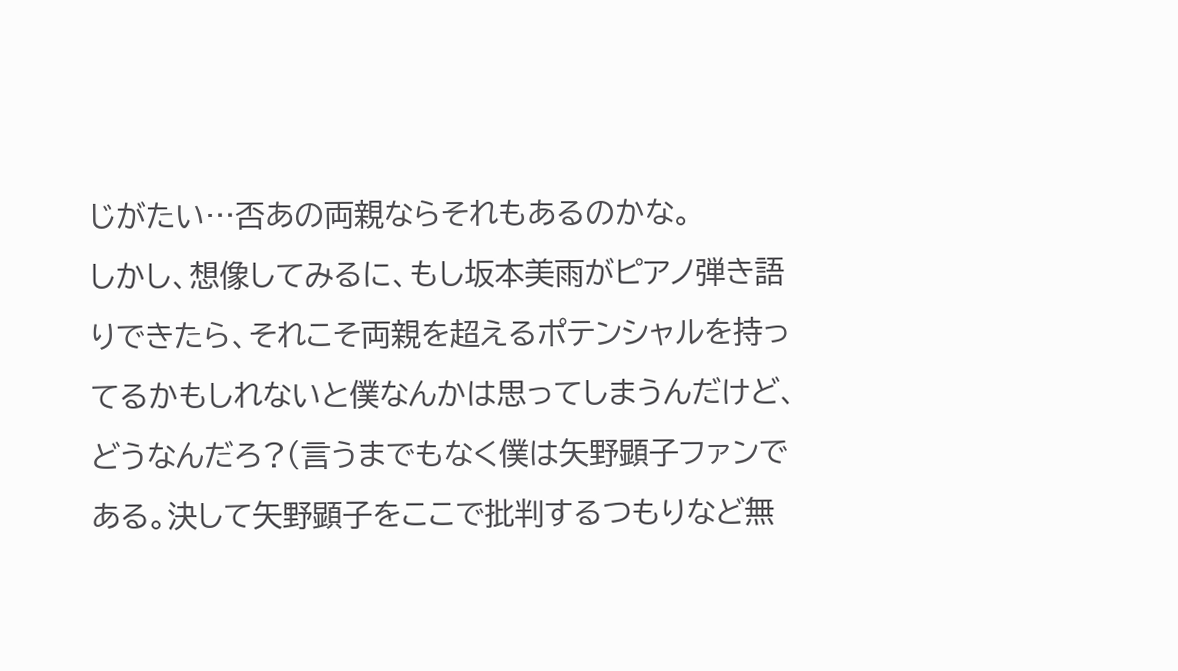じがたい…否あの両親ならそれもあるのかな。
しかし、想像してみるに、もし坂本美雨がピアノ弾き語りできたら、それこそ両親を超えるポテンシャルを持ってるかもしれないと僕なんかは思ってしまうんだけど、どうなんだろ?(言うまでもなく僕は矢野顕子ファンである。決して矢野顕子をここで批判するつもりなど無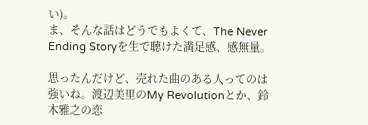い)。
ま、そんな話はどうでもよくて、The Never Ending Storyを生で聴けた満足感、感無量。

思ったんだけど、売れた曲のある人ってのは強いね。渡辺美里のMy Revolutionとか、鈴木雅之の恋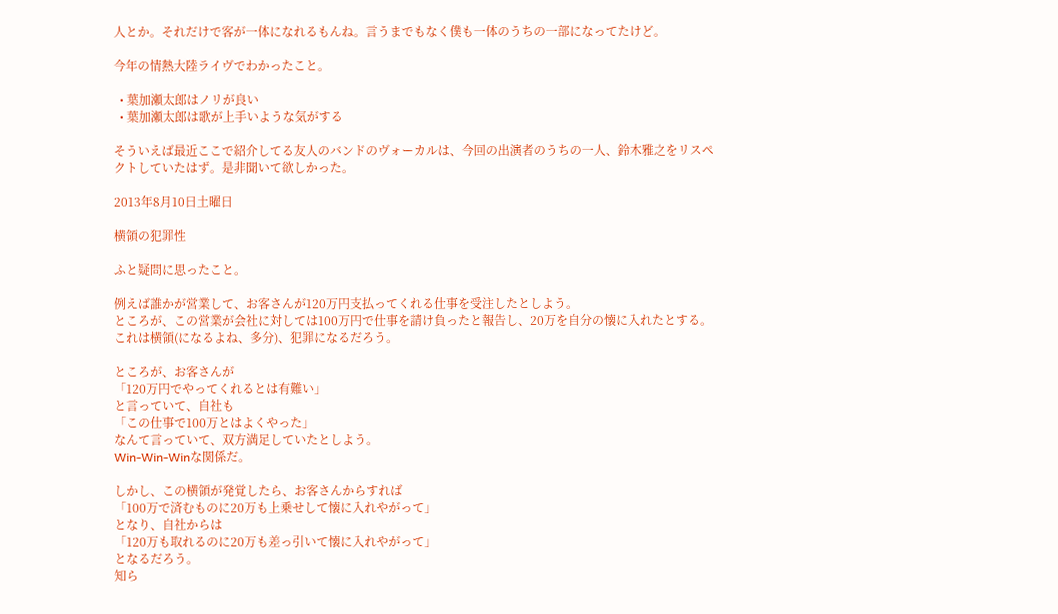人とか。それだけで客が一体になれるもんね。言うまでもなく僕も一体のうちの一部になってたけど。

今年の情熱大陸ライヴでわかったこと。

  • 葉加瀬太郎はノリが良い
  • 葉加瀬太郎は歌が上手いような気がする

そういえば最近ここで紹介してる友人のバンドのヴォーカルは、今回の出演者のうちの一人、鈴木雅之をリスペクトしていたはず。是非聞いて欲しかった。

2013年8月10日土曜日

横領の犯罪性

ふと疑問に思ったこと。

例えば誰かが営業して、お客さんが120万円支払ってくれる仕事を受注したとしよう。
ところが、この営業が会社に対しては100万円で仕事を請け負ったと報告し、20万を自分の懐に入れたとする。
これは横領(になるよね、多分)、犯罪になるだろう。

ところが、お客さんが
「120万円でやってくれるとは有難い」
と言っていて、自社も
「この仕事で100万とはよくやった」
なんて言っていて、双方満足していたとしよう。
Win-Win-Winな関係だ。

しかし、この横領が発覚したら、お客さんからすれば
「100万で済むものに20万も上乗せして懐に入れやがって」
となり、自社からは
「120万も取れるのに20万も差っ引いて懐に入れやがって」
となるだろう。
知ら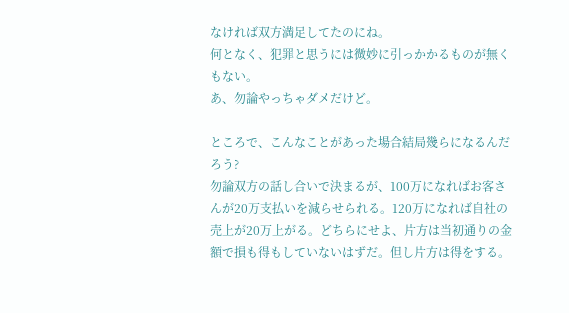なければ双方満足してたのにね。
何となく、犯罪と思うには微妙に引っかかるものが無くもない。
あ、勿論やっちゃダメだけど。

ところで、こんなことがあった場合結局幾らになるんだろう?
勿論双方の話し合いで決まるが、100万になればお客さんが20万支払いを減らせられる。120万になれば自社の売上が20万上がる。どちらにせよ、片方は当初通りの金額で損も得もしていないはずだ。但し片方は得をする。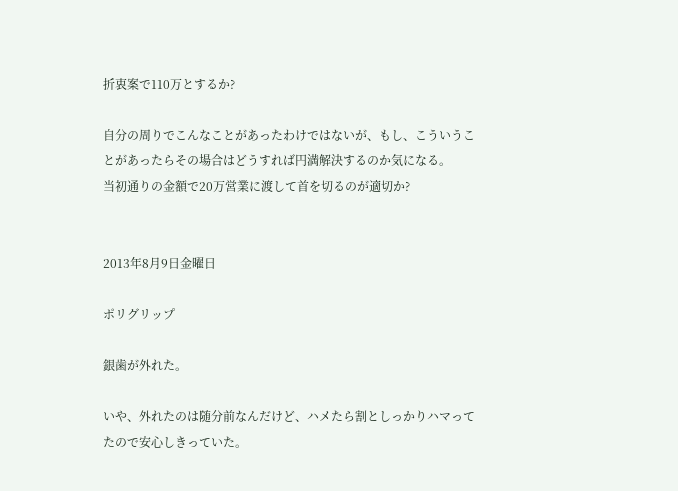折衷案で110万とするか?

自分の周りでこんなことがあったわけではないが、もし、こういうことがあったらその場合はどうすれば円満解決するのか気になる。
当初通りの金額で20万営業に渡して首を切るのが適切か?


2013年8月9日金曜日

ポリグリップ

銀歯が外れた。

いや、外れたのは随分前なんだけど、ハメたら割としっかりハマってたので安心しきっていた。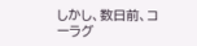しかし、数日前、コーラグ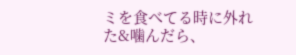ミを食べてる時に外れた&噛んだら、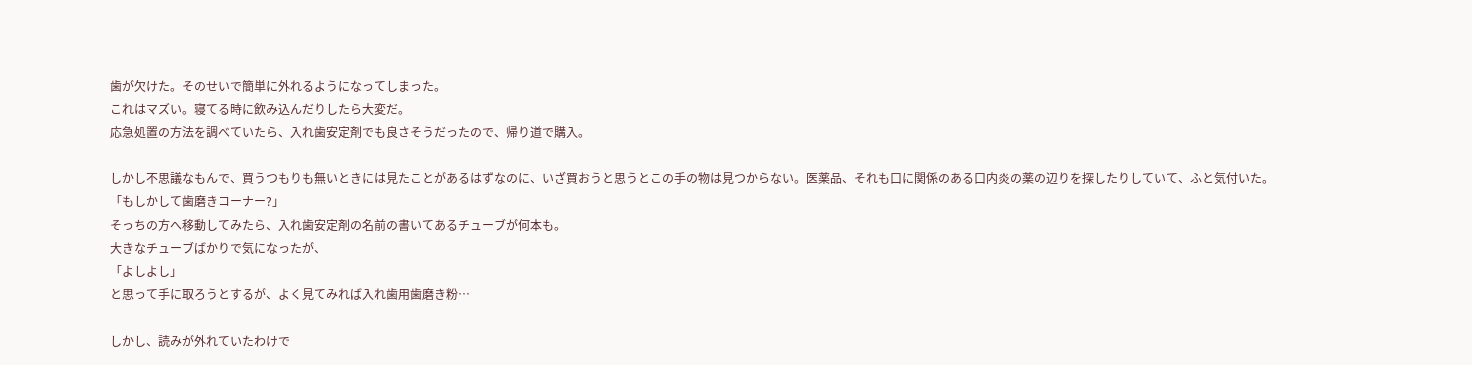歯が欠けた。そのせいで簡単に外れるようになってしまった。
これはマズい。寝てる時に飲み込んだりしたら大変だ。
応急処置の方法を調べていたら、入れ歯安定剤でも良さそうだったので、帰り道で購入。

しかし不思議なもんで、買うつもりも無いときには見たことがあるはずなのに、いざ買おうと思うとこの手の物は見つからない。医薬品、それも口に関係のある口内炎の薬の辺りを探したりしていて、ふと気付いた。
「もしかして歯磨きコーナー?」
そっちの方へ移動してみたら、入れ歯安定剤の名前の書いてあるチューブが何本も。
大きなチューブばかりで気になったが、
「よしよし」
と思って手に取ろうとするが、よく見てみれば入れ歯用歯磨き粉…

しかし、読みが外れていたわけで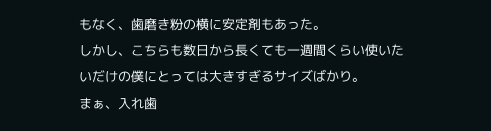もなく、歯磨き粉の横に安定剤もあった。
しかし、こちらも数日から長くても一週間くらい使いたいだけの僕にとっては大きすぎるサイズばかり。
まぁ、入れ歯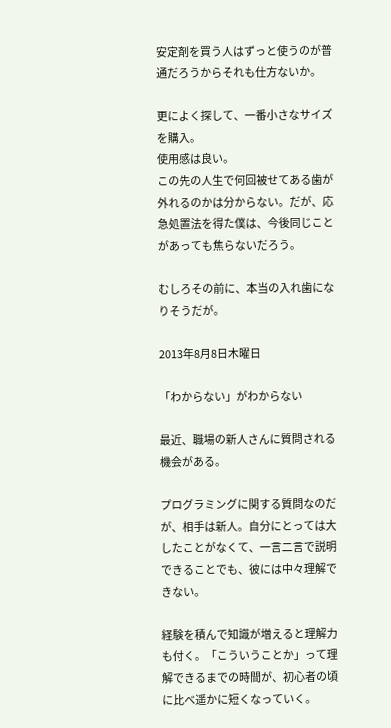安定剤を買う人はずっと使うのが普通だろうからそれも仕方ないか。

更によく探して、一番小さなサイズを購入。
使用感は良い。
この先の人生で何回被せてある歯が外れるのかは分からない。だが、応急処置法を得た僕は、今後同じことがあっても焦らないだろう。

むしろその前に、本当の入れ歯になりそうだが。

2013年8月8日木曜日

「わからない」がわからない

最近、職場の新人さんに質問される機会がある。

プログラミングに関する質問なのだが、相手は新人。自分にとっては大したことがなくて、一言二言で説明できることでも、彼には中々理解できない。

経験を積んで知識が増えると理解力も付く。「こういうことか」って理解できるまでの時間が、初心者の頃に比べ遥かに短くなっていく。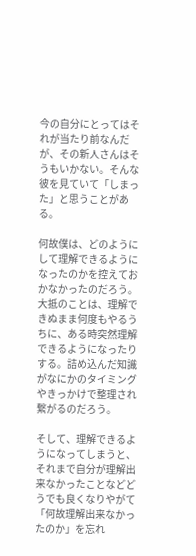今の自分にとってはそれが当たり前なんだが、その新人さんはそうもいかない。そんな彼を見ていて「しまった」と思うことがある。

何故僕は、どのようにして理解できるようになったのかを控えておかなかったのだろう。大抵のことは、理解できぬまま何度もやるうちに、ある時突然理解できるようになったりする。詰め込んだ知識がなにかのタイミングやきっかけで整理され繋がるのだろう。

そして、理解できるようになってしまうと、それまで自分が理解出来なかったことなどどうでも良くなりやがて「何故理解出来なかったのか」を忘れ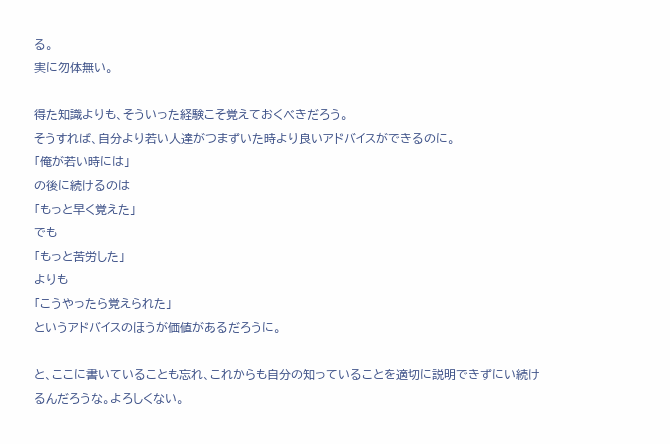る。
実に勿体無い。

得た知識よりも、そういった経験こそ覚えておくべきだろう。
そうすれば、自分より若い人達がつまずいた時より良いアドバイスができるのに。
「俺が若い時には」
の後に続けるのは
「もっと早く覚えた」
でも
「もっと苦労した」
よりも
「こうやったら覚えられた」
というアドバイスのほうが価値があるだろうに。

と、ここに書いていることも忘れ、これからも自分の知っていることを適切に説明できずにい続けるんだろうな。よろしくない。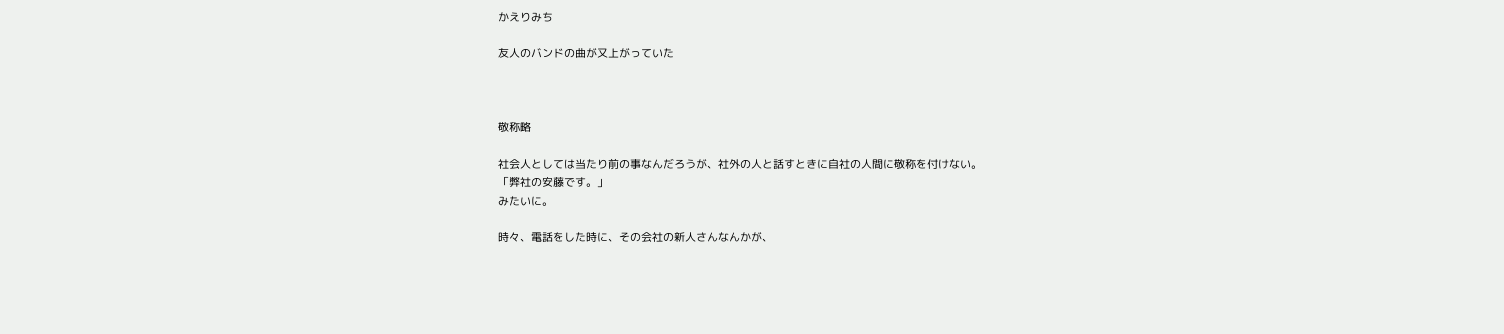かえりみち

友人のバンドの曲が又上がっていた



敬称略

社会人としては当たり前の事なんだろうが、社外の人と話すときに自社の人間に敬称を付けない。
「弊社の安藤です。」
みたいに。

時々、電話をした時に、その会社の新人さんなんかが、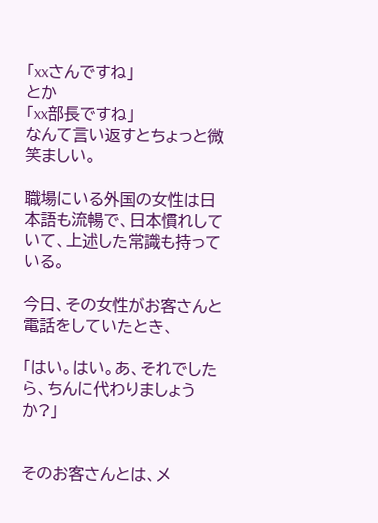「xxさんですね」
とか
「xx部長ですね」
なんて言い返すとちょっと微笑ましい。

職場にいる外国の女性は日本語も流暢で、日本慣れしていて、上述した常識も持っている。

今日、その女性がお客さんと電話をしていたとき、

「はい。はい。あ、それでしたら、ちんに代わりましょうか?」


そのお客さんとは、メ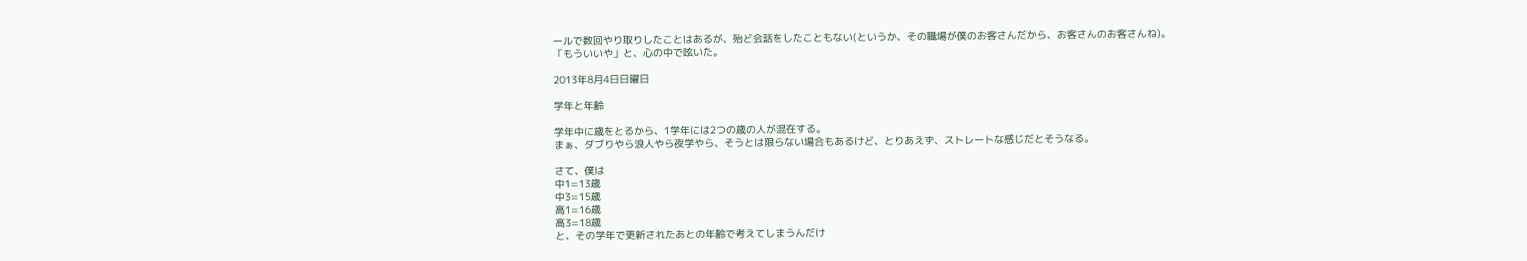ールで数回やり取りしたことはあるが、殆ど会話をしたこともない(というか、その職場が僕のお客さんだから、お客さんのお客さんね)。
「もういいや」と、心の中で呟いた。

2013年8月4日日曜日

学年と年齢

学年中に歳をとるから、1学年には2つの歳の人が混在する。
まぁ、ダブりやら浪人やら夜学やら、そうとは限らない場合もあるけど、とりあえず、ストレートな感じだとそうなる。

さて、僕は
中1=13歳
中3=15歳
高1=16歳
高3=18歳
と、その学年で更新されたあとの年齢で考えてしまうんだけ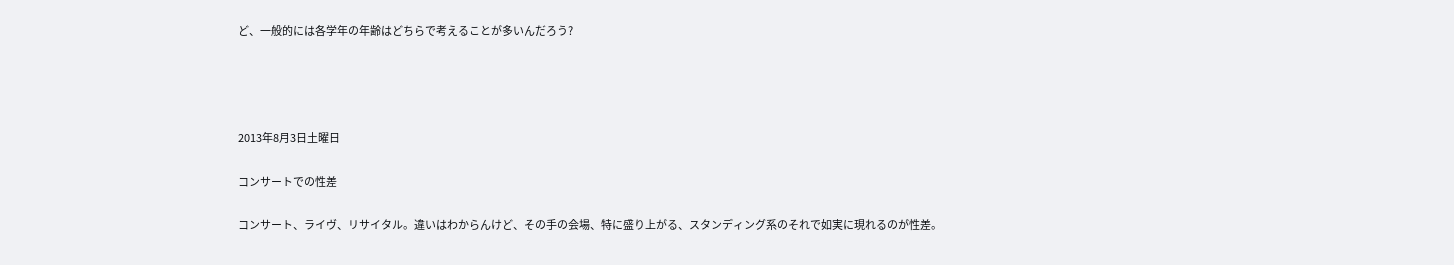ど、一般的には各学年の年齢はどちらで考えることが多いんだろう?




2013年8月3日土曜日

コンサートでの性差

コンサート、ライヴ、リサイタル。違いはわからんけど、その手の会場、特に盛り上がる、スタンディング系のそれで如実に現れるのが性差。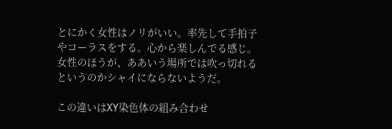とにかく女性はノリがいい。率先して手拍子やコーラスをする。心から楽しんでる感じ。女性のほうが、ああいう場所では吹っ切れるというのかシャイにならないようだ。

この違いはXY染色体の組み合わせ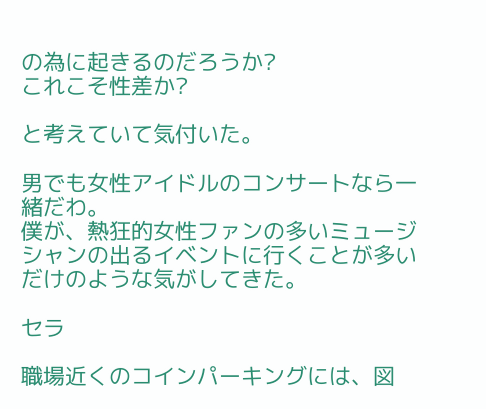の為に起きるのだろうか?
これこそ性差か?

と考えていて気付いた。

男でも女性アイドルのコンサートなら一緒だわ。
僕が、熱狂的女性ファンの多いミュージシャンの出るイベントに行くことが多いだけのような気がしてきた。

セラ

職場近くのコインパーキングには、図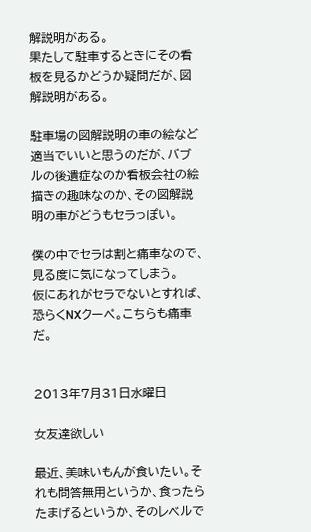解説明がある。
果たして駐車するときにその看板を見るかどうか疑問だが、図解説明がある。

駐車場の図解説明の車の絵など適当でいいと思うのだが、バブルの後遺症なのか看板会社の絵描きの趣味なのか、その図解説明の車がどうもセラっぽい。

僕の中でセラは割と痛車なので、見る度に気になってしまう。
仮にあれがセラでないとすれば、恐らくNXクーペ。こちらも痛車だ。


2013年7月31日水曜日

女友達欲しい

最近、美味いもんが食いたい。それも問答無用というか、食ったらたまげるというか、そのレベルで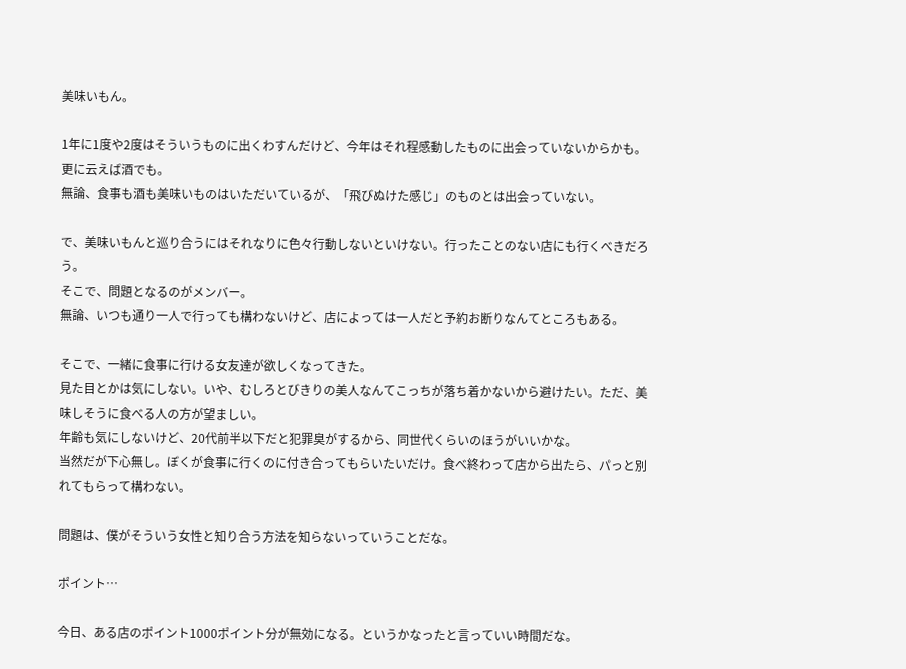美味いもん。

1年に1度や2度はそういうものに出くわすんだけど、今年はそれ程感動したものに出会っていないからかも。更に云えば酒でも。
無論、食事も酒も美味いものはいただいているが、「飛びぬけた感じ」のものとは出会っていない。

で、美味いもんと巡り合うにはそれなりに色々行動しないといけない。行ったことのない店にも行くべきだろう。
そこで、問題となるのがメンバー。
無論、いつも通り一人で行っても構わないけど、店によっては一人だと予約お断りなんてところもある。

そこで、一緒に食事に行ける女友達が欲しくなってきた。
見た目とかは気にしない。いや、むしろとびきりの美人なんてこっちが落ち着かないから避けたい。ただ、美味しそうに食べる人の方が望ましい。
年齢も気にしないけど、20代前半以下だと犯罪臭がするから、同世代くらいのほうがいいかな。
当然だが下心無し。ぼくが食事に行くのに付き合ってもらいたいだけ。食べ終わって店から出たら、パっと別れてもらって構わない。

問題は、僕がそういう女性と知り合う方法を知らないっていうことだな。

ポイント…

今日、ある店のポイント1000ポイント分が無効になる。というかなったと言っていい時間だな。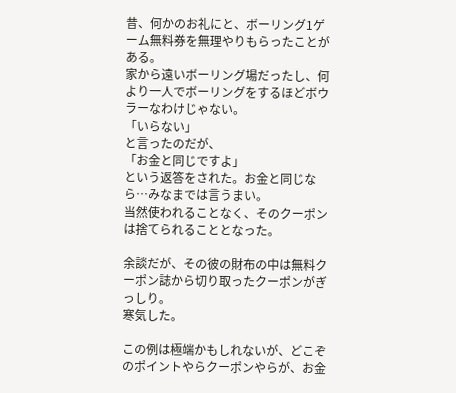昔、何かのお礼にと、ボーリング1ゲーム無料券を無理やりもらったことがある。
家から遠いボーリング場だったし、何より一人でボーリングをするほどボウラーなわけじゃない。
「いらない」
と言ったのだが、
「お金と同じですよ」
という返答をされた。お金と同じなら…みなまでは言うまい。
当然使われることなく、そのクーポンは捨てられることとなった。

余談だが、その彼の財布の中は無料クーポン誌から切り取ったクーポンがぎっしり。
寒気した。

この例は極端かもしれないが、どこぞのポイントやらクーポンやらが、お金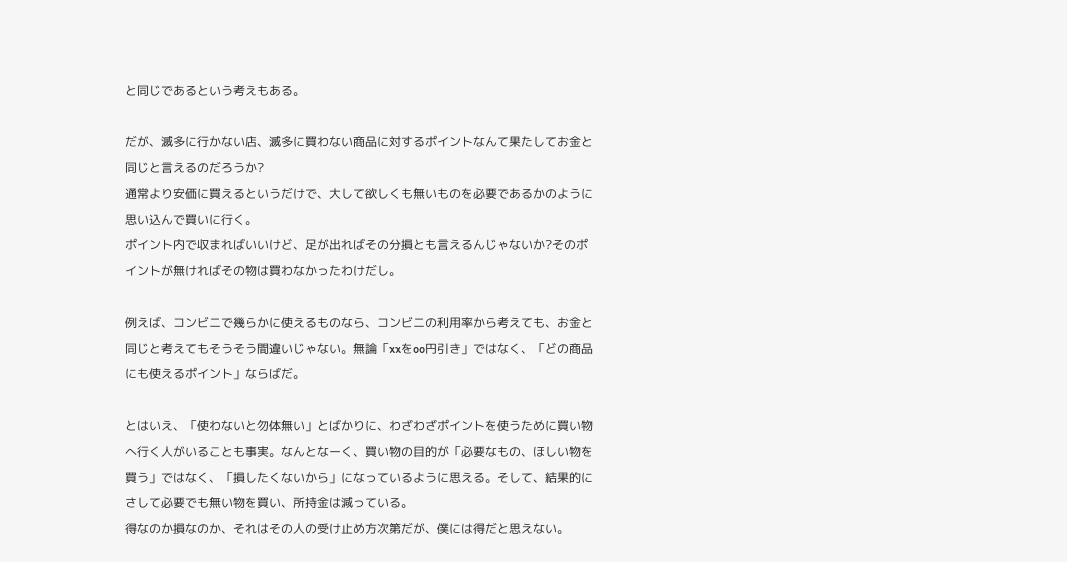と同じであるという考えもある。

だが、滅多に行かない店、滅多に買わない商品に対するポイントなんて果たしてお金と同じと言えるのだろうか?
通常より安価に買えるというだけで、大して欲しくも無いものを必要であるかのように思い込んで買いに行く。
ポイント内で収まればいいけど、足が出ればその分損とも言えるんじゃないか?そのポイントが無ければその物は買わなかったわけだし。

例えば、コンビニで幾らかに使えるものなら、コンビニの利用率から考えても、お金と同じと考えてもそうそう間違いじゃない。無論「xxをoo円引き」ではなく、「どの商品にも使えるポイント」ならばだ。

とはいえ、「使わないと勿体無い」とばかりに、わざわざポイントを使うために買い物へ行く人がいることも事実。なんとなーく、買い物の目的が「必要なもの、ほしい物を買う」ではなく、「損したくないから」になっているように思える。そして、結果的にさして必要でも無い物を買い、所持金は減っている。
得なのか損なのか、それはその人の受け止め方次第だが、僕には得だと思えない。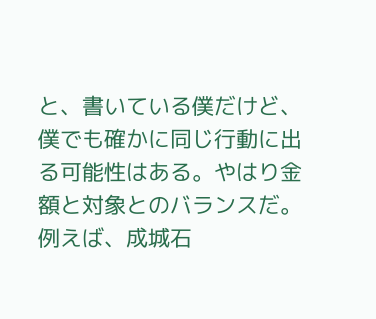と、書いている僕だけど、僕でも確かに同じ行動に出る可能性はある。やはり金額と対象とのバランスだ。
例えば、成城石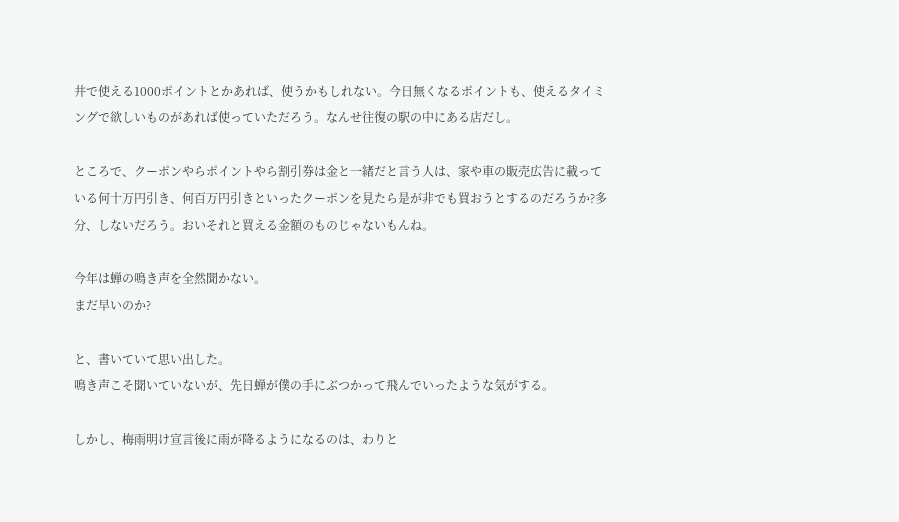井で使える1000ポイントとかあれば、使うかもしれない。今日無くなるポイントも、使えるタイミングで欲しいものがあれば使っていただろう。なんせ往復の駅の中にある店だし。

ところで、クーポンやらポイントやら割引券は金と一緒だと言う人は、家や車の販売広告に載っている何十万円引き、何百万円引きといったクーポンを見たら是が非でも買おうとするのだろうか?多分、しないだろう。おいそれと買える金額のものじゃないもんね。

今年は蝉の鳴き声を全然聞かない。
まだ早いのか?

と、書いていて思い出した。
鳴き声こそ聞いていないが、先日蝉が僕の手にぶつかって飛んでいったような気がする。

しかし、梅雨明け宣言後に雨が降るようになるのは、わりと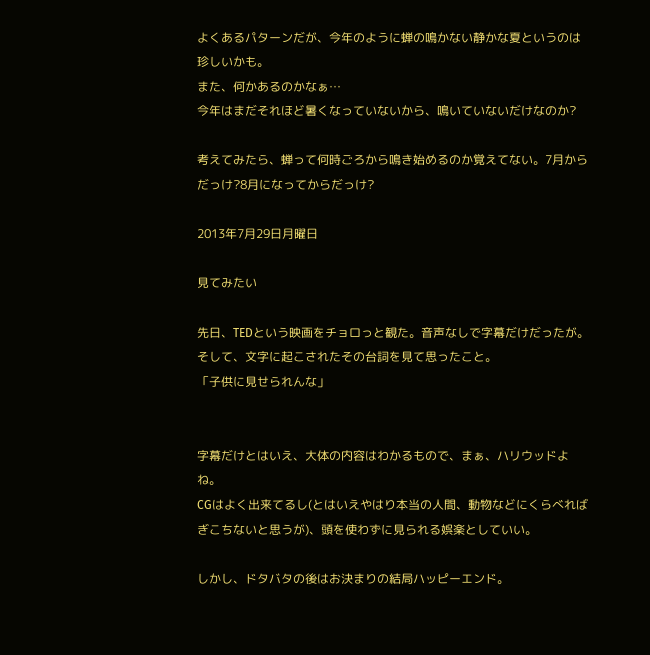よくあるパターンだが、今年のように蝉の鳴かない静かな夏というのは珍しいかも。
また、何かあるのかなぁ…
今年はまだそれほど暑くなっていないから、鳴いていないだけなのか?

考えてみたら、蝉って何時ごろから鳴き始めるのか覚えてない。7月からだっけ?8月になってからだっけ?

2013年7月29日月曜日

見てみたい

先日、TEDという映画をチョロっと観た。音声なしで字幕だけだったが。
そして、文字に起こされたその台詞を見て思ったこと。
「子供に見せられんな」


字幕だけとはいえ、大体の内容はわかるもので、まぁ、ハリウッドよね。
CGはよく出来てるし(とはいえやはり本当の人間、動物などにくらべればぎこちないと思うが)、頭を使わずに見られる娯楽としていい。

しかし、ドタバタの後はお決まりの結局ハッピーエンド。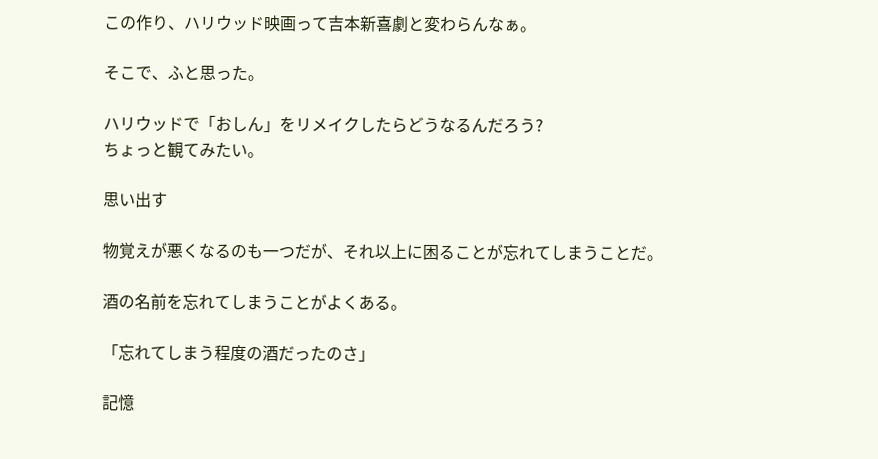この作り、ハリウッド映画って吉本新喜劇と変わらんなぁ。

そこで、ふと思った。

ハリウッドで「おしん」をリメイクしたらどうなるんだろう?
ちょっと観てみたい。

思い出す

物覚えが悪くなるのも一つだが、それ以上に困ることが忘れてしまうことだ。

酒の名前を忘れてしまうことがよくある。

「忘れてしまう程度の酒だったのさ」

記憶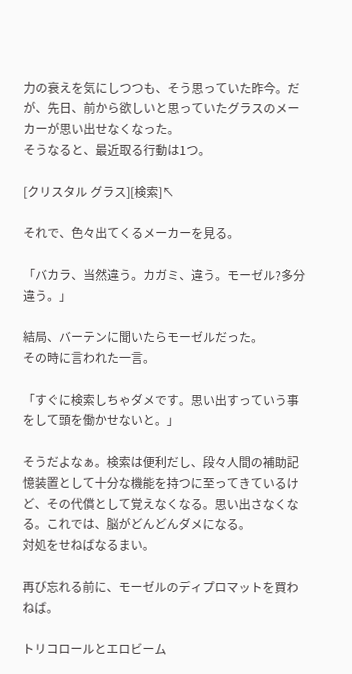力の衰えを気にしつつも、そう思っていた昨今。だが、先日、前から欲しいと思っていたグラスのメーカーが思い出せなくなった。
そうなると、最近取る行動は1つ。

[クリスタル グラス][検索]↖

それで、色々出てくるメーカーを見る。

「バカラ、当然違う。カガミ、違う。モーゼル?多分違う。」

結局、バーテンに聞いたらモーゼルだった。
その時に言われた一言。

「すぐに検索しちゃダメです。思い出すっていう事をして頭を働かせないと。」

そうだよなぁ。検索は便利だし、段々人間の補助記憶装置として十分な機能を持つに至ってきているけど、その代償として覚えなくなる。思い出さなくなる。これでは、脳がどんどんダメになる。
対処をせねばなるまい。

再び忘れる前に、モーゼルのディプロマットを買わねば。

トリコロールとエロビーム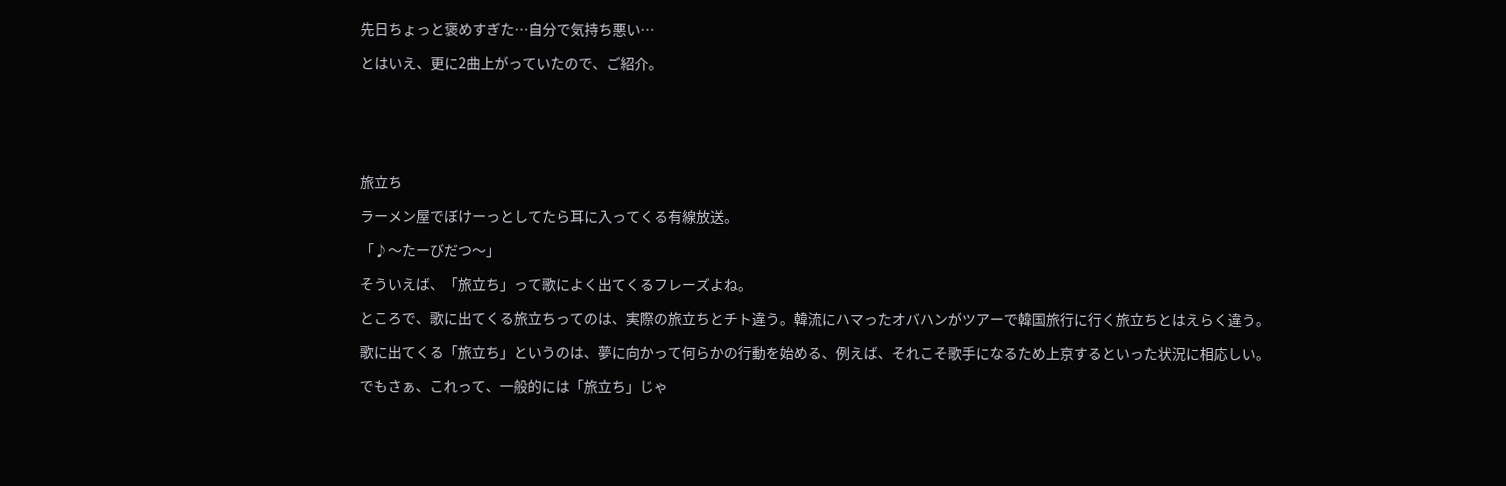先日ちょっと褒めすぎた…自分で気持ち悪い…

とはいえ、更に2曲上がっていたので、ご紹介。






旅立ち

ラーメン屋でぼけーっとしてたら耳に入ってくる有線放送。

「♪〜たーびだつ〜」

そういえば、「旅立ち」って歌によく出てくるフレーズよね。

ところで、歌に出てくる旅立ちってのは、実際の旅立ちとチト違う。韓流にハマったオバハンがツアーで韓国旅行に行く旅立ちとはえらく違う。

歌に出てくる「旅立ち」というのは、夢に向かって何らかの行動を始める、例えば、それこそ歌手になるため上京するといった状況に相応しい。

でもさぁ、これって、一般的には「旅立ち」じゃ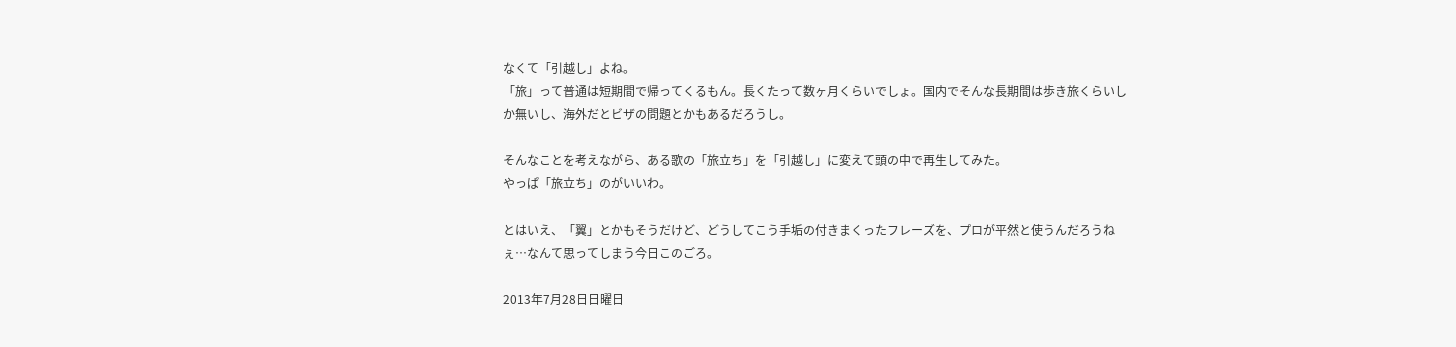なくて「引越し」よね。
「旅」って普通は短期間で帰ってくるもん。長くたって数ヶ月くらいでしょ。国内でそんな長期間は歩き旅くらいしか無いし、海外だとビザの問題とかもあるだろうし。

そんなことを考えながら、ある歌の「旅立ち」を「引越し」に変えて頭の中で再生してみた。
やっぱ「旅立ち」のがいいわ。

とはいえ、「翼」とかもそうだけど、どうしてこう手垢の付きまくったフレーズを、プロが平然と使うんだろうねぇ…なんて思ってしまう今日このごろ。

2013年7月28日日曜日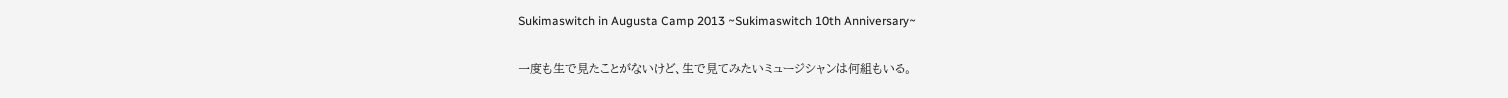Sukimaswitch in Augusta Camp 2013 ~Sukimaswitch 10th Anniversary~

一度も生で見たことがないけど、生で見てみたいミュージシャンは何組もいる。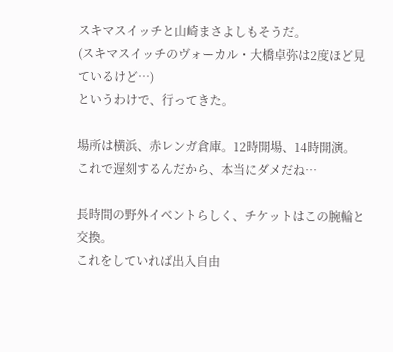スキマスイッチと山崎まさよしもそうだ。
(スキマスイッチのヴォーカル・大橋卓弥は2度ほど見ているけど…)
というわけで、行ってきた。

場所は横浜、赤レンガ倉庫。12時開場、14時開演。
これで遅刻するんだから、本当にダメだね…

長時間の野外イベントらしく、チケットはこの腕輪と交換。
これをしていれば出入自由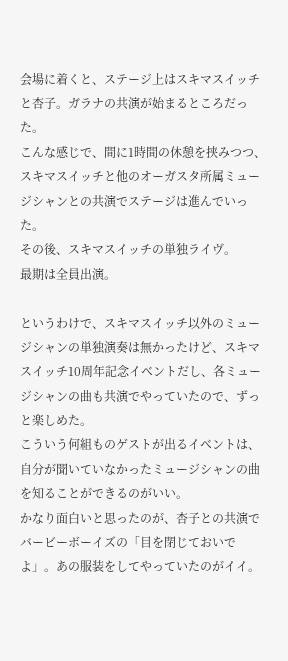会場に着くと、ステージ上はスキマスイッチと杏子。ガラナの共演が始まるところだった。
こんな感じで、間に1時間の休憩を挟みつつ、スキマスイッチと他のオーガスタ所属ミュージシャンとの共演でステージは進んでいった。
その後、スキマスイッチの単独ライヴ。
最期は全員出演。

というわけで、スキマスイッチ以外のミュージシャンの単独演奏は無かったけど、スキマスイッチ10周年記念イベントだし、各ミュージシャンの曲も共演でやっていたので、ずっと楽しめた。
こういう何組ものゲストが出るイベントは、自分が聞いていなかったミュージシャンの曲を知ることができるのがいい。
かなり面白いと思ったのが、杏子との共演でバービーボーイズの「目を閉じておいでよ」。あの服装をしてやっていたのがイイ。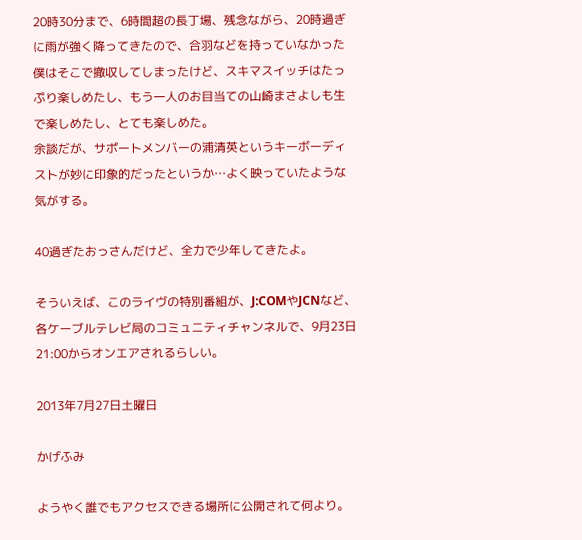20時30分まで、6時間超の長丁場、残念ながら、20時過ぎに雨が強く降ってきたので、合羽などを持っていなかった僕はそこで撤収してしまったけど、スキマスイッチはたっぷり楽しめたし、もう一人のお目当ての山崎まさよしも生で楽しめたし、とても楽しめた。
余談だが、サポートメンバーの浦清英というキーボーディストが妙に印象的だったというか…よく映っていたような気がする。

40過ぎたおっさんだけど、全力で少年してきたよ。

そういえば、このライヴの特別番組が、J:COMやJCNなど、各ケーブルテレビ局のコミュニティチャンネルで、9月23日21:00からオンエアされるらしい。

2013年7月27日土曜日

かげふみ

ようやく誰でもアクセスできる場所に公開されて何より。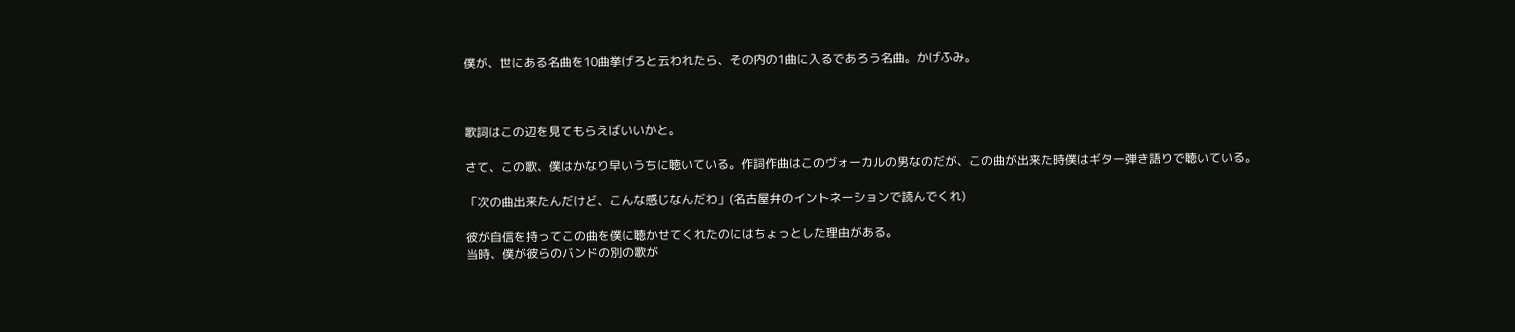僕が、世にある名曲を10曲挙げろと云われたら、その内の1曲に入るであろう名曲。かげふみ。



歌詞はこの辺を見てもらえばいいかと。

さて、この歌、僕はかなり早いうちに聴いている。作詞作曲はこのヴォーカルの男なのだが、この曲が出来た時僕はギター弾き語りで聴いている。

「次の曲出来たんだけど、こんな感じなんだわ」(名古屋弁のイントネーションで読んでくれ)

彼が自信を持ってこの曲を僕に聴かせてくれたのにはちょっとした理由がある。
当時、僕が彼らのバンドの別の歌が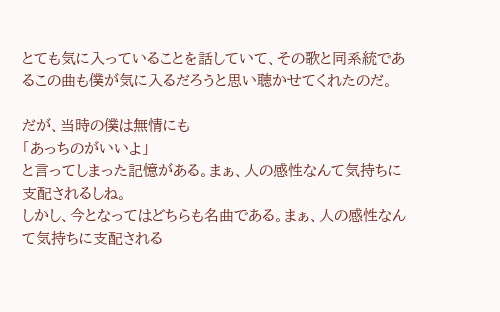とても気に入っていることを話していて、その歌と同系統であるこの曲も僕が気に入るだろうと思い聴かせてくれたのだ。

だが、当時の僕は無情にも
「あっちのがいいよ」
と言ってしまった記憶がある。まぁ、人の感性なんて気持ちに支配されるしね。
しかし、今となってはどちらも名曲である。まぁ、人の感性なんて気持ちに支配される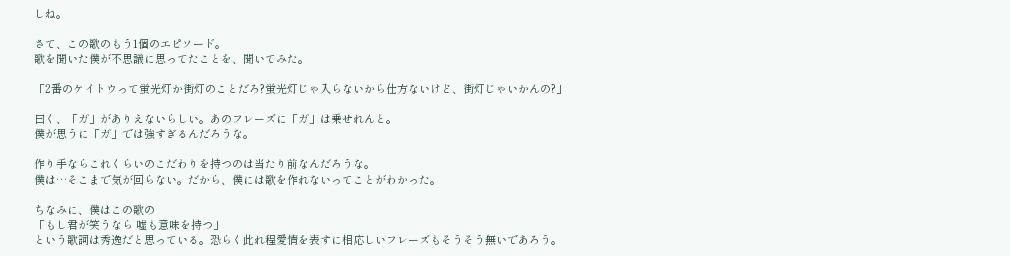しね。

さて、この歌のもう1個のエピソード。
歌を聞いた僕が不思議に思ってたことを、聞いてみた。

「2番のケイトウって蛍光灯か街灯のことだろ?蛍光灯じゃ入らないから仕方ないけど、街灯じゃいかんの?」

曰く、「ガ」がありえないらしい。あのフレーズに「ガ」は乗せれんと。
僕が思うに「ガ」では強すぎるんだろうな。

作り手ならこれくらいのこだわりを持つのは当たり前なんだろうな。
僕は…そこまで気が回らない。だから、僕には歌を作れないってことがわかった。

ちなみに、僕はこの歌の
「もし君が笑うなら 嘘も意味を持つ」
という歌詞は秀逸だと思っている。恐らく此れ程愛情を表すに相応しいフレーズもそうそう無いであろう。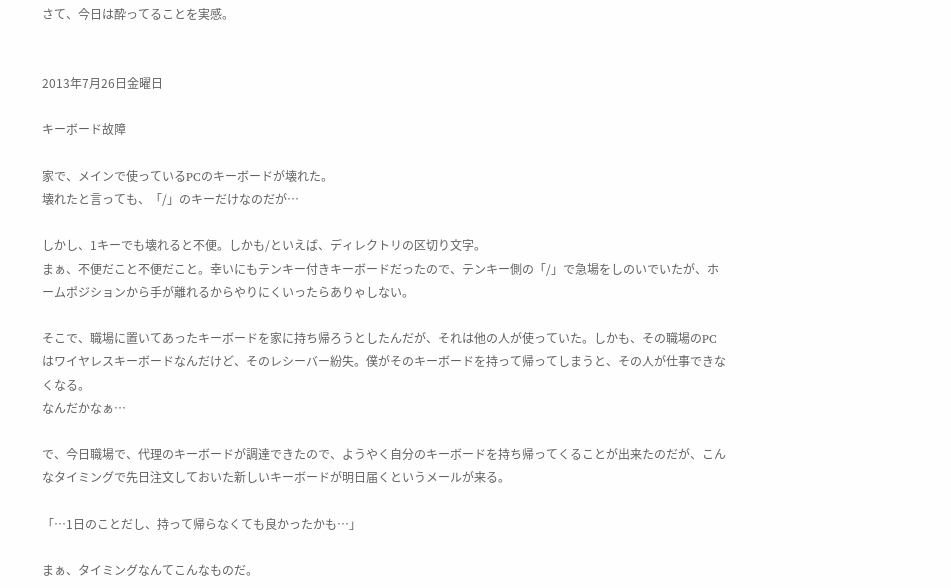さて、今日は酔ってることを実感。


2013年7月26日金曜日

キーボード故障

家で、メインで使っているPCのキーボードが壊れた。
壊れたと言っても、「/」のキーだけなのだが…

しかし、1キーでも壊れると不便。しかも/といえば、ディレクトリの区切り文字。
まぁ、不便だこと不便だこと。幸いにもテンキー付きキーボードだったので、テンキー側の「/」で急場をしのいでいたが、ホームポジションから手が離れるからやりにくいったらありゃしない。

そこで、職場に置いてあったキーボードを家に持ち帰ろうとしたんだが、それは他の人が使っていた。しかも、その職場のPCはワイヤレスキーボードなんだけど、そのレシーバー紛失。僕がそのキーボードを持って帰ってしまうと、その人が仕事できなくなる。
なんだかなぁ…

で、今日職場で、代理のキーボードが調達できたので、ようやく自分のキーボードを持ち帰ってくることが出来たのだが、こんなタイミングで先日注文しておいた新しいキーボードが明日届くというメールが来る。

「…1日のことだし、持って帰らなくても良かったかも…」

まぁ、タイミングなんてこんなものだ。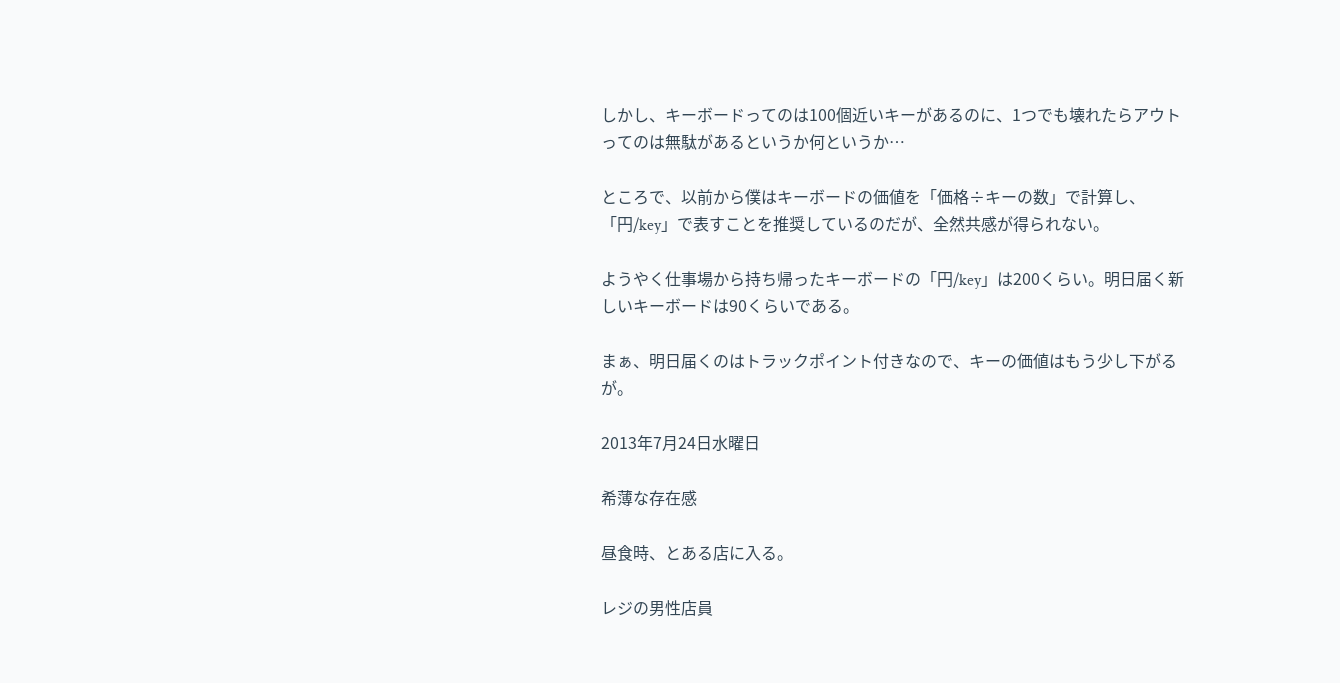しかし、キーボードってのは100個近いキーがあるのに、1つでも壊れたらアウトってのは無駄があるというか何というか…

ところで、以前から僕はキーボードの価値を「価格÷キーの数」で計算し、「円/key」で表すことを推奨しているのだが、全然共感が得られない。

ようやく仕事場から持ち帰ったキーボードの「円/key」は200くらい。明日届く新しいキーボードは90くらいである。

まぁ、明日届くのはトラックポイント付きなので、キーの価値はもう少し下がるが。

2013年7月24日水曜日

希薄な存在感

昼食時、とある店に入る。

レジの男性店員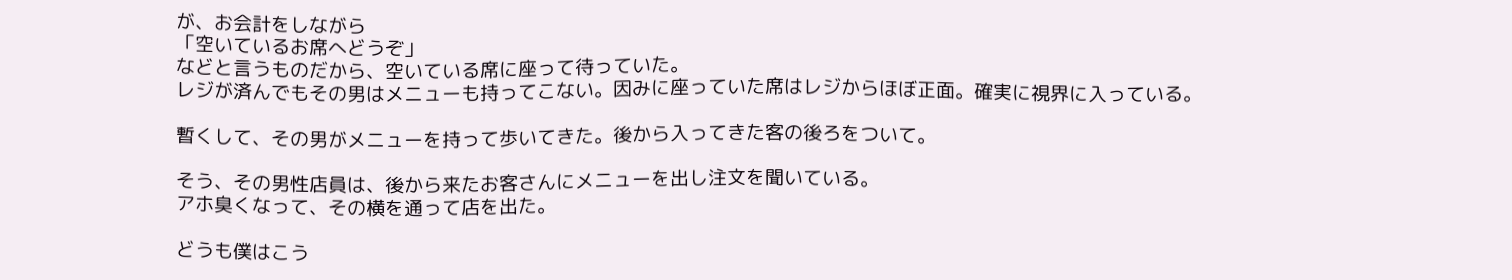が、お会計をしながら
「空いているお席へどうぞ」
などと言うものだから、空いている席に座って待っていた。
レジが済んでもその男はメニューも持ってこない。因みに座っていた席はレジからほぼ正面。確実に視界に入っている。

暫くして、その男がメニューを持って歩いてきた。後から入ってきた客の後ろをついて。

そう、その男性店員は、後から来たお客さんにメニューを出し注文を聞いている。
アホ臭くなって、その横を通って店を出た。

どうも僕はこう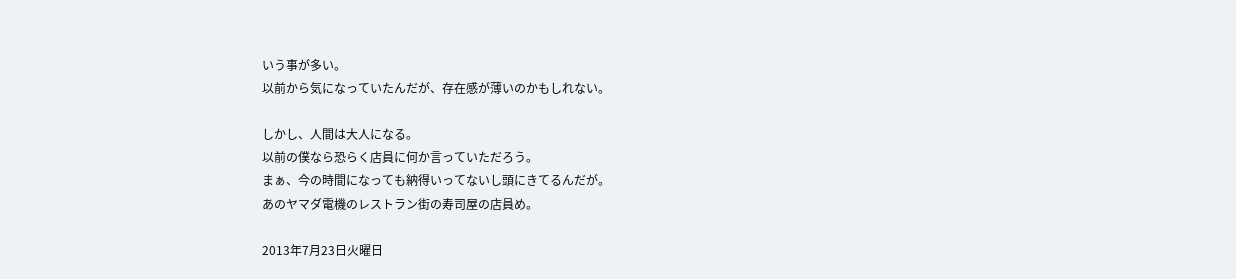いう事が多い。
以前から気になっていたんだが、存在感が薄いのかもしれない。

しかし、人間は大人になる。
以前の僕なら恐らく店員に何か言っていただろう。
まぁ、今の時間になっても納得いってないし頭にきてるんだが。
あのヤマダ電機のレストラン街の寿司屋の店員め。

2013年7月23日火曜日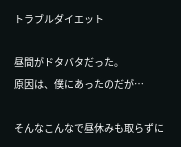トラブルダイエット

昼間がドタバタだった。
原因は、僕にあったのだが…

そんなこんなで昼休みも取らずに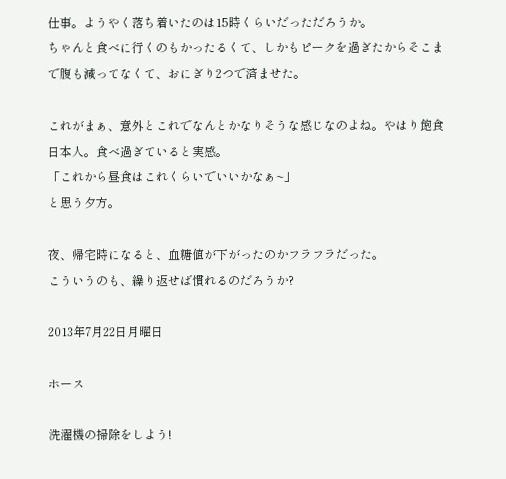仕事。ようやく落ち着いたのは15時くらいだっただろうか。
ちゃんと食べに行くのもかったるくて、しかもピークを過ぎたからそこまで腹も減ってなくて、おにぎり2つで済ませた。

これがまぁ、意外とこれでなんとかなりそうな感じなのよね。やはり飽食日本人。食べ過ぎていると実感。
「これから昼食はこれくらいでいいかなぁ~」
と思う夕方。

夜、帰宅時になると、血糖値が下がったのかフラフラだった。
こういうのも、繰り返せば慣れるのだろうか?

2013年7月22日月曜日

ホース

洗濯機の掃除をしよう!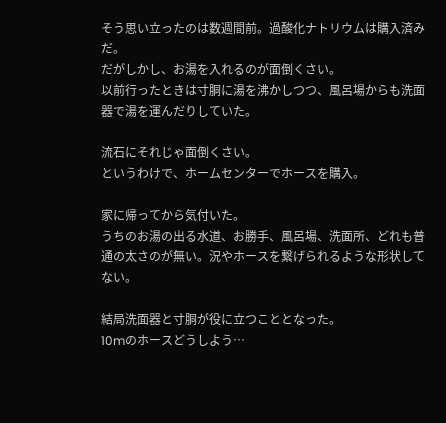そう思い立ったのは数週間前。過酸化ナトリウムは購入済みだ。
だがしかし、お湯を入れるのが面倒くさい。
以前行ったときは寸胴に湯を沸かしつつ、風呂場からも洗面器で湯を運んだりしていた。

流石にそれじゃ面倒くさい。
というわけで、ホームセンターでホースを購入。

家に帰ってから気付いた。
うちのお湯の出る水道、お勝手、風呂場、洗面所、どれも普通の太さのが無い。況やホースを繋げられるような形状してない。

結局洗面器と寸胴が役に立つこととなった。
10mのホースどうしよう…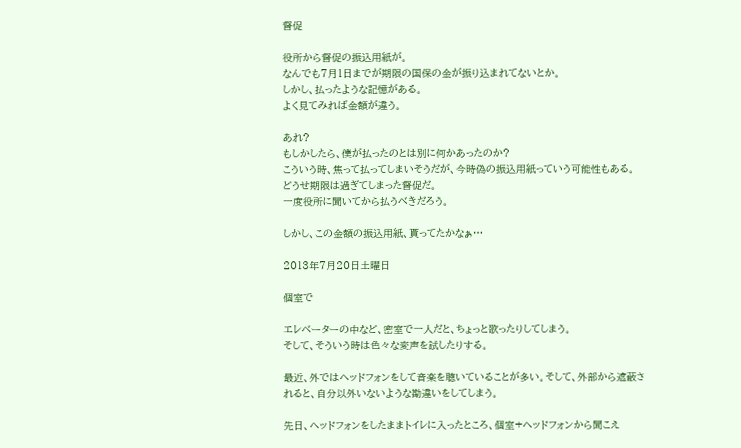督促

役所から督促の振込用紙が。
なんでも7月1日までが期限の国保の金が振り込まれてないとか。
しかし、払ったような記憶がある。
よく見てみれば金額が違う。

あれ?
もしかしたら、僕が払ったのとは別に何かあったのか?
こういう時、焦って払ってしまいそうだが、今時偽の振込用紙っていう可能性もある。
どうせ期限は過ぎてしまった督促だ。
一度役所に聞いてから払うべきだろう。

しかし、この金額の振込用紙、貰ってたかなぁ…

2013年7月20日土曜日

個室で

エレベーターの中など、密室で一人だと、ちょっと歌ったりしてしまう。
そして、そういう時は色々な変声を試したりする。

最近、外ではヘッドフォンをして音楽を聴いていることが多い。そして、外部から遮蔽されると、自分以外いないような勘違いをしてしまう。

先日、ヘッドフォンをしたままトイレに入ったところ、個室+ヘッドフォンから聞こえ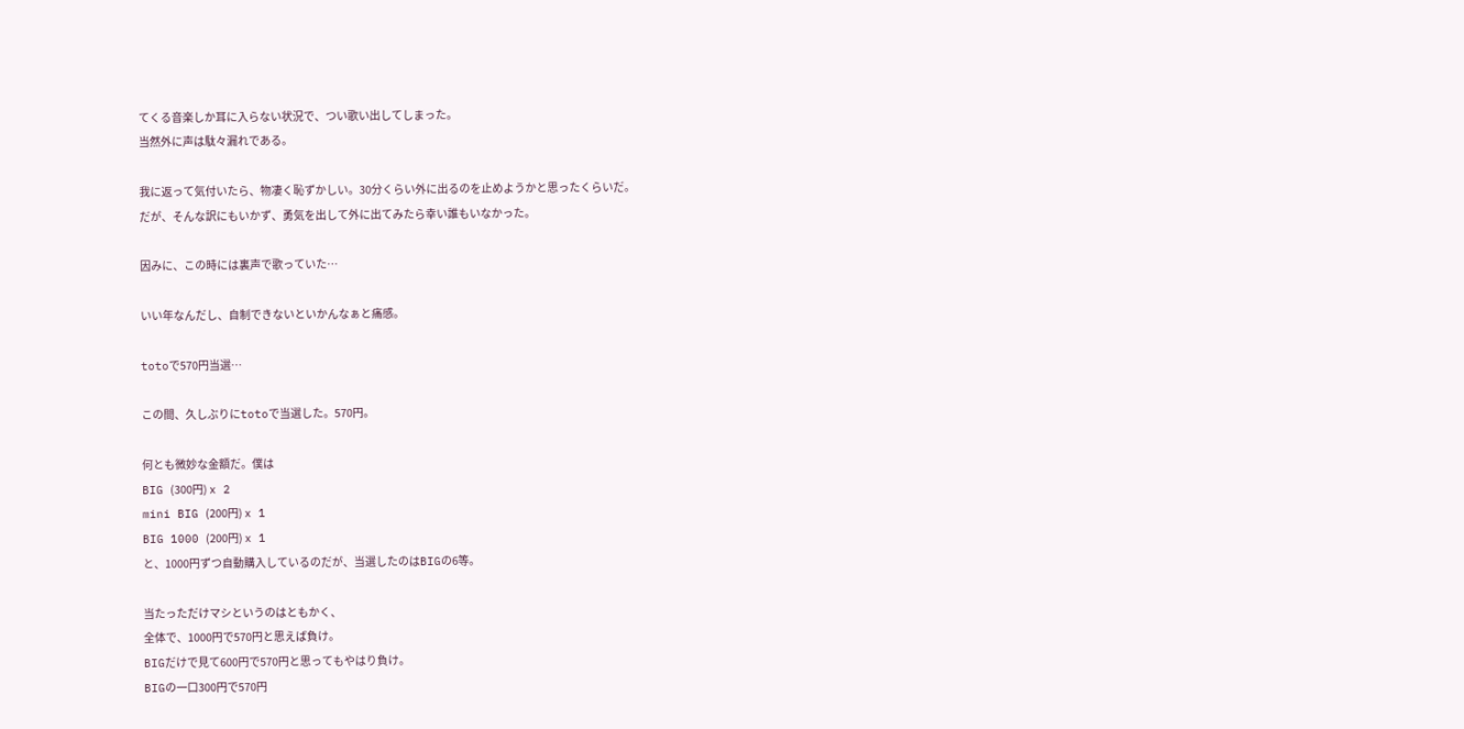てくる音楽しか耳に入らない状況で、つい歌い出してしまった。
当然外に声は駄々漏れである。

我に返って気付いたら、物凄く恥ずかしい。30分くらい外に出るのを止めようかと思ったくらいだ。
だが、そんな訳にもいかず、勇気を出して外に出てみたら幸い誰もいなかった。

因みに、この時には裏声で歌っていた…

いい年なんだし、自制できないといかんなぁと痛感。

totoで570円当選…

この間、久しぶりにtotoで当選した。570円。

何とも微妙な金額だ。僕は
BIG (300円) x 2
mini BIG (200円) x 1
BIG 1000 (200円) x 1
と、1000円ずつ自動購入しているのだが、当選したのはBIGの6等。

当たっただけマシというのはともかく、
全体で、1000円で570円と思えば負け。
BIGだけで見て600円で570円と思ってもやはり負け。
BIGの一口300円で570円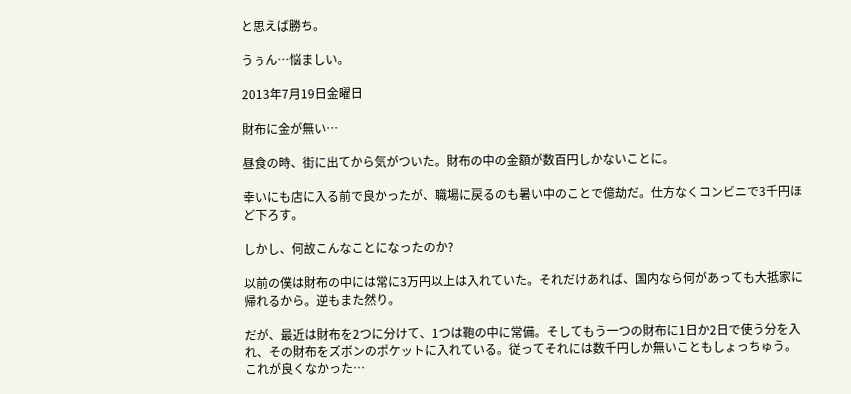と思えば勝ち。

うぅん…悩ましい。

2013年7月19日金曜日

財布に金が無い…

昼食の時、街に出てから気がついた。財布の中の金額が数百円しかないことに。

幸いにも店に入る前で良かったが、職場に戻るのも暑い中のことで億劫だ。仕方なくコンビニで3千円ほど下ろす。

しかし、何故こんなことになったのか?

以前の僕は財布の中には常に3万円以上は入れていた。それだけあれば、国内なら何があっても大抵家に帰れるから。逆もまた然り。

だが、最近は財布を2つに分けて、1つは鞄の中に常備。そしてもう一つの財布に1日か2日で使う分を入れ、その財布をズボンのポケットに入れている。従ってそれには数千円しか無いこともしょっちゅう。
これが良くなかった…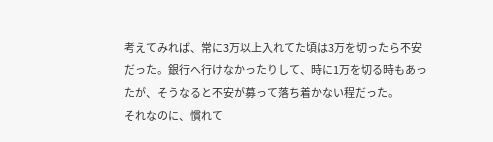考えてみれば、常に3万以上入れてた頃は3万を切ったら不安だった。銀行へ行けなかったりして、時に1万を切る時もあったが、そうなると不安が募って落ち着かない程だった。
それなのに、慣れて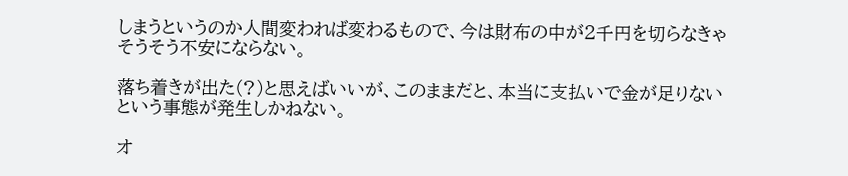しまうというのか人間変われば変わるもので、今は財布の中が2千円を切らなきゃそうそう不安にならない。

落ち着きが出た(?)と思えばいいが、このままだと、本当に支払いで金が足りないという事態が発生しかねない。

オ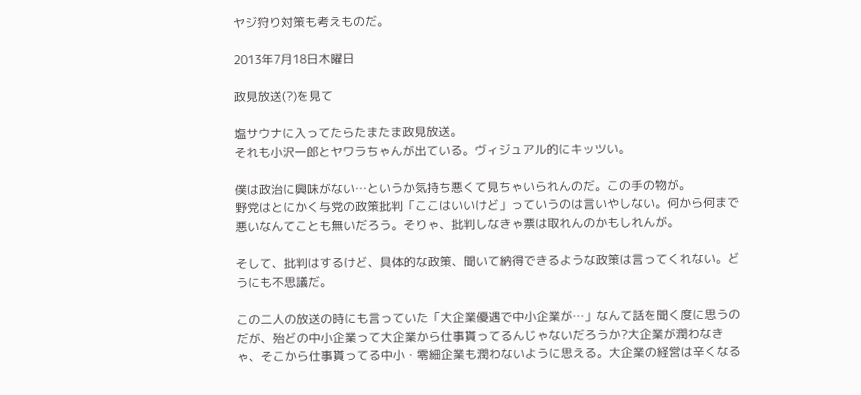ヤジ狩り対策も考えものだ。

2013年7月18日木曜日

政見放送(?)を見て

塩サウナに入ってたらたまたま政見放送。
それも小沢一郎とヤワラちゃんが出ている。ヴィジュアル的にキッツい。

僕は政治に興味がない…というか気持ち悪くて見ちゃいられんのだ。この手の物が。
野党はとにかく与党の政策批判「ここはいいけど」っていうのは言いやしない。何から何まで悪いなんてことも無いだろう。そりゃ、批判しなきゃ票は取れんのかもしれんが。

そして、批判はするけど、具体的な政策、聞いて納得できるような政策は言ってくれない。どうにも不思議だ。

この二人の放送の時にも言っていた「大企業優遇で中小企業が…」なんて話を聞く度に思うのだが、殆どの中小企業って大企業から仕事貰ってるんじゃないだろうか?大企業が潤わなきゃ、そこから仕事貰ってる中小・零細企業も潤わないように思える。大企業の経営は辛くなる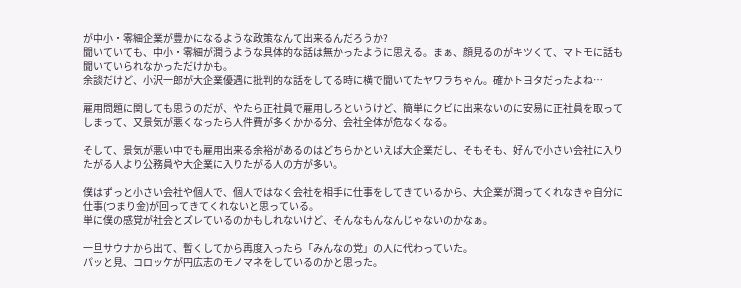が中小・零細企業が豊かになるような政策なんて出来るんだろうか?
聞いていても、中小・零細が潤うような具体的な話は無かったように思える。まぁ、顔見るのがキツくて、マトモに話も聞いていられなかっただけかも。
余談だけど、小沢一郎が大企業優遇に批判的な話をしてる時に横で聞いてたヤワラちゃん。確かトヨタだったよね…

雇用問題に関しても思うのだが、やたら正社員で雇用しろというけど、簡単にクビに出来ないのに安易に正社員を取ってしまって、又景気が悪くなったら人件費が多くかかる分、会社全体が危なくなる。

そして、景気が悪い中でも雇用出来る余裕があるのはどちらかといえば大企業だし、そもそも、好んで小さい会社に入りたがる人より公務員や大企業に入りたがる人の方が多い。

僕はずっと小さい会社や個人で、個人ではなく会社を相手に仕事をしてきているから、大企業が潤ってくれなきゃ自分に仕事(つまり金)が回ってきてくれないと思っている。
単に僕の感覚が社会とズレているのかもしれないけど、そんなもんなんじゃないのかなぁ。

一旦サウナから出て、暫くしてから再度入ったら「みんなの党」の人に代わっていた。
パッと見、コロッケが円広志のモノマネをしているのかと思った。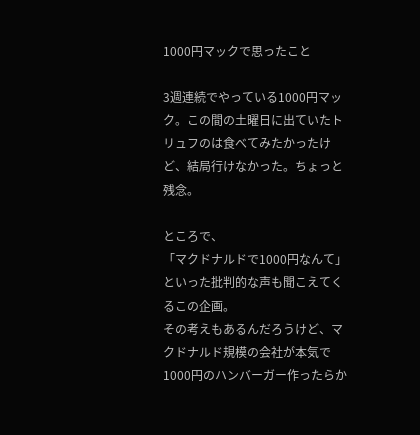1000円マックで思ったこと

3週連続でやっている1000円マック。この間の土曜日に出ていたトリュフのは食べてみたかったけど、結局行けなかった。ちょっと残念。

ところで、
「マクドナルドで1000円なんて」
といった批判的な声も聞こえてくるこの企画。
その考えもあるんだろうけど、マクドナルド規模の会社が本気で1000円のハンバーガー作ったらか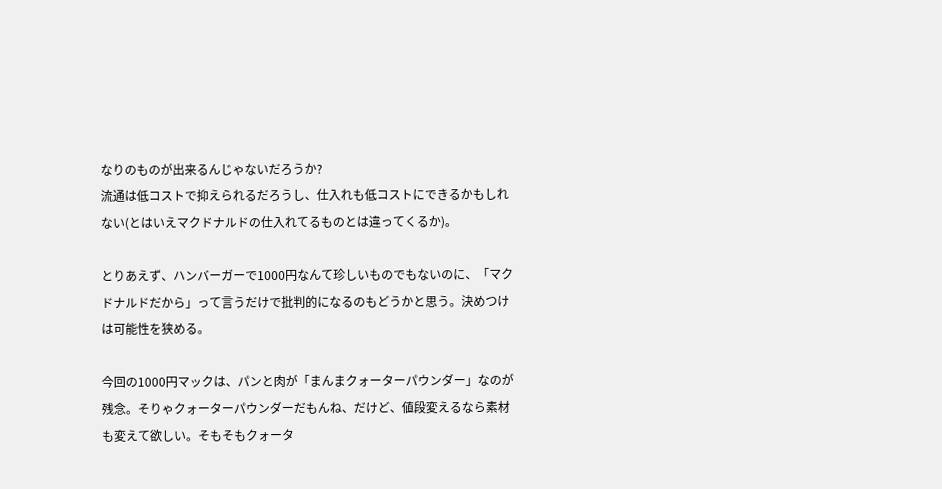なりのものが出来るんじゃないだろうか?
流通は低コストで抑えられるだろうし、仕入れも低コストにできるかもしれない(とはいえマクドナルドの仕入れてるものとは違ってくるか)。

とりあえず、ハンバーガーで1000円なんて珍しいものでもないのに、「マクドナルドだから」って言うだけで批判的になるのもどうかと思う。決めつけは可能性を狭める。

今回の1000円マックは、パンと肉が「まんまクォーターパウンダー」なのが残念。そりゃクォーターパウンダーだもんね、だけど、値段変えるなら素材も変えて欲しい。そもそもクォータ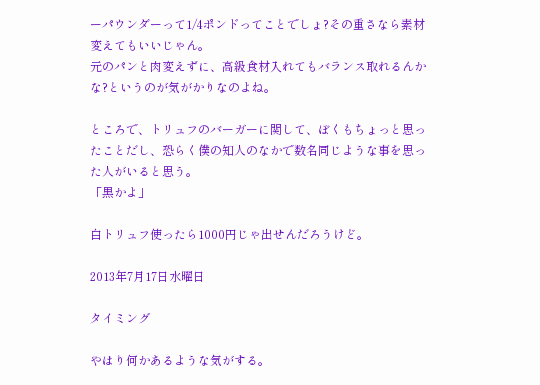ーパウンダーって1/4ポンドってことでしょ?その重さなら素材変えてもいいじゃん。
元のパンと肉変えずに、高級食材入れてもバランス取れるんかな?というのが気がかりなのよね。

ところで、トリュフのバーガーに関して、ぼくもちょっと思ったことだし、恐らく僕の知人のなかで数名同じような事を思った人がいると思う。
「黒かよ」

白トリュフ使ったら1000円じゃ出せんだろうけど。

2013年7月17日水曜日

タイミング

やはり何かあるような気がする。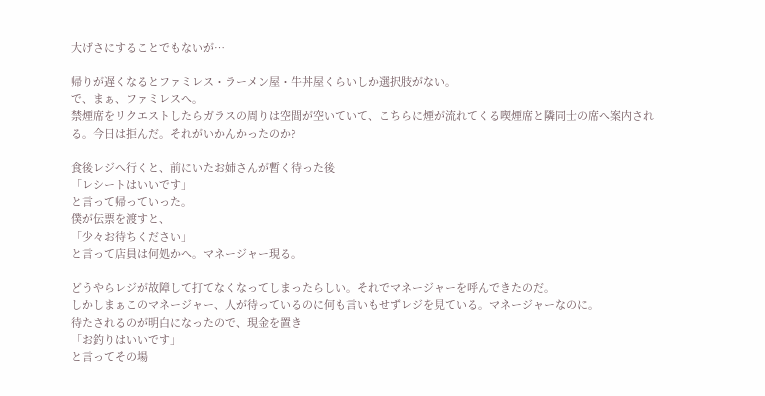大げさにすることでもないが…

帰りが遅くなるとファミレス・ラーメン屋・牛丼屋くらいしか選択肢がない。
で、まぁ、ファミレスへ。
禁煙席をリクエストしたらガラスの周りは空間が空いていて、こちらに煙が流れてくる喫煙席と隣同士の席へ案内される。今日は拒んだ。それがいかんかったのか?

食後レジへ行くと、前にいたお姉さんが暫く待った後
「レシートはいいです」
と言って帰っていった。
僕が伝票を渡すと、
「少々お待ちください」
と言って店員は何処かへ。マネージャー現る。

どうやらレジが故障して打てなくなってしまったらしい。それでマネージャーを呼んできたのだ。
しかしまぁこのマネージャー、人が待っているのに何も言いもせずレジを見ている。マネージャーなのに。
待たされるのが明白になったので、現金を置き
「お釣りはいいです」
と言ってその場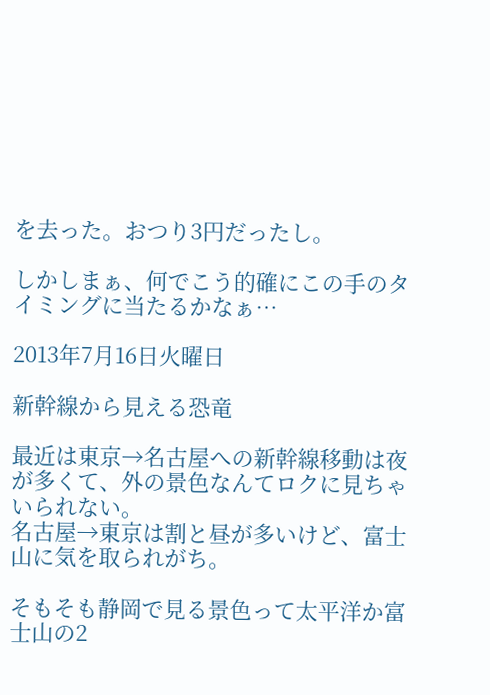を去った。おつり3円だったし。

しかしまぁ、何でこう的確にこの手のタイミングに当たるかなぁ…

2013年7月16日火曜日

新幹線から見える恐竜

最近は東京→名古屋への新幹線移動は夜が多くて、外の景色なんてロクに見ちゃいられない。
名古屋→東京は割と昼が多いけど、富士山に気を取られがち。

そもそも静岡で見る景色って太平洋か富士山の2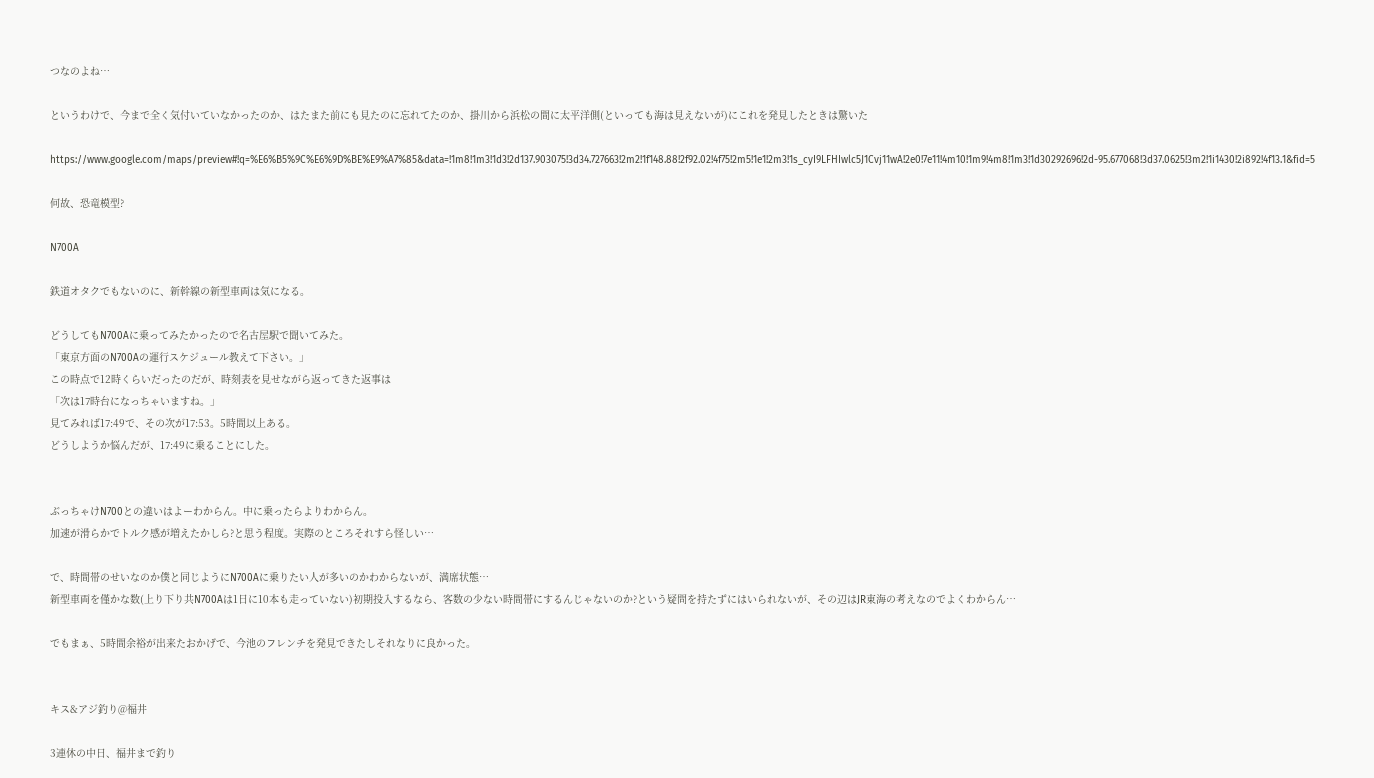つなのよね…

というわけで、今まで全く気付いていなかったのか、はたまた前にも見たのに忘れてたのか、掛川から浜松の間に太平洋側(といっても海は見えないが)にこれを発見したときは驚いた

https://www.google.com/maps/preview#!q=%E6%B5%9C%E6%9D%BE%E9%A7%85&data=!1m8!1m3!1d3!2d137.903075!3d34.727663!2m2!1f148.88!2f92.02!4f75!2m5!1e1!2m3!1s_cyI9LFHIwlc5J1Cvj11wA!2e0!7e11!4m10!1m9!4m8!1m3!1d30292696!2d-95.677068!3d37.0625!3m2!1i1430!2i892!4f13.1&fid=5

何故、恐竜模型?

N700A

鉄道オタクでもないのに、新幹線の新型車両は気になる。

どうしてもN700Aに乗ってみたかったので名古屋駅で聞いてみた。
「東京方面のN700Aの運行スケジュール教えて下さい。」
この時点で12時くらいだったのだが、時刻表を見せながら返ってきた返事は
「次は17時台になっちゃいますね。」
見てみれば17:49で、その次が17:53。5時間以上ある。
どうしようか悩んだが、17:49に乗ることにした。


ぶっちゃけN700との違いはよーわからん。中に乗ったらよりわからん。
加速が滑らかでトルク感が増えたかしら?と思う程度。実際のところそれすら怪しい…

で、時間帯のせいなのか僕と同じようにN700Aに乗りたい人が多いのかわからないが、満席状態…
新型車両を僅かな数(上り下り共N700Aは1日に10本も走っていない)初期投入するなら、客数の少ない時間帯にするんじゃないのか?という疑問を持たずにはいられないが、その辺はJR東海の考えなのでよくわからん…

でもまぁ、5時間余裕が出来たおかげで、今池のフレンチを発見できたしそれなりに良かった。


キス&アジ釣り@福井

3連休の中日、福井まで釣り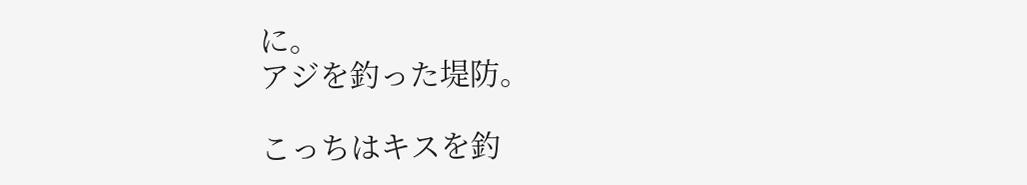に。
アジを釣った堤防。

こっちはキスを釣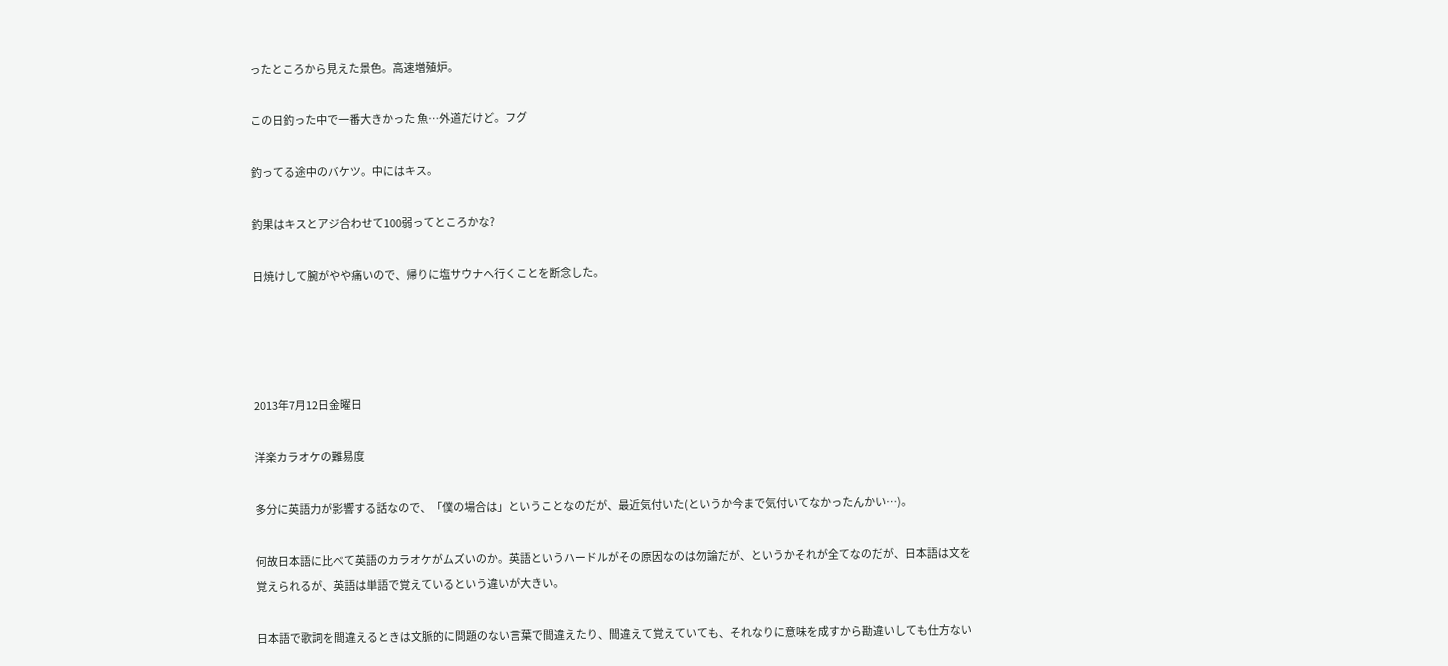ったところから見えた景色。高速増殖炉。

この日釣った中で一番大きかった 魚…外道だけど。フグ

釣ってる途中のバケツ。中にはキス。

釣果はキスとアジ合わせて100弱ってところかな?

日焼けして腕がやや痛いので、帰りに塩サウナへ行くことを断念した。




2013年7月12日金曜日

洋楽カラオケの難易度

多分に英語力が影響する話なので、「僕の場合は」ということなのだが、最近気付いた(というか今まで気付いてなかったんかい…)。

何故日本語に比べて英語のカラオケがムズいのか。英語というハードルがその原因なのは勿論だが、というかそれが全てなのだが、日本語は文を覚えられるが、英語は単語で覚えているという違いが大きい。

日本語で歌詞を間違えるときは文脈的に問題のない言葉で間違えたり、間違えて覚えていても、それなりに意味を成すから勘違いしても仕方ない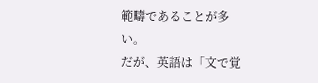範疇であることが多い。
だが、英語は「文で覚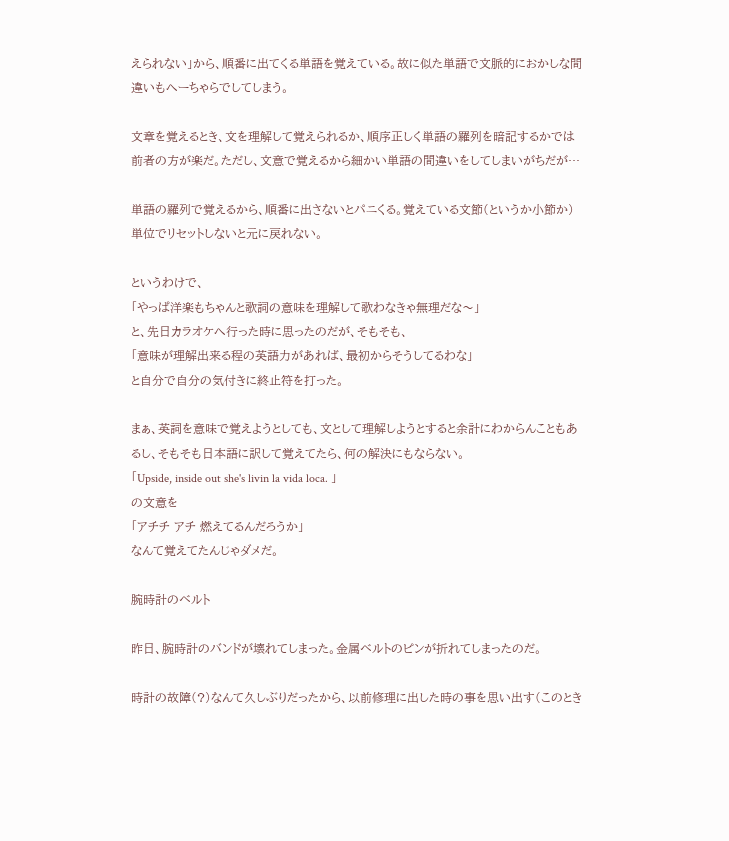えられない」から、順番に出てくる単語を覚えている。故に似た単語で文脈的におかしな間違いもへーちゃらでしてしまう。

文章を覚えるとき、文を理解して覚えられるか、順序正しく単語の羅列を暗記するかでは前者の方が楽だ。ただし、文意で覚えるから細かい単語の間違いをしてしまいがちだが…

単語の羅列で覚えるから、順番に出さないとパニくる。覚えている文節(というか小節か)単位でリセットしないと元に戻れない。

というわけで、
「やっぱ洋楽もちゃんと歌詞の意味を理解して歌わなきゃ無理だな〜」
と、先日カラオケへ行った時に思ったのだが、そもそも、
「意味が理解出来る程の英語力があれば、最初からそうしてるわな」
と自分で自分の気付きに終止符を打った。

まぁ、英詞を意味で覚えようとしても、文として理解しようとすると余計にわからんこともあるし、そもそも日本語に訳して覚えてたら、何の解決にもならない。
「Upside, inside out she's livin la vida loca. 」
の文意を
「アチチ アチ 燃えてるんだろうか」
なんて覚えてたんじゃダメだ。

腕時計のベルト

昨日、腕時計のバンドが壊れてしまった。金属ベルトのピンが折れてしまったのだ。

時計の故障(?)なんて久しぶりだったから、以前修理に出した時の事を思い出す(このとき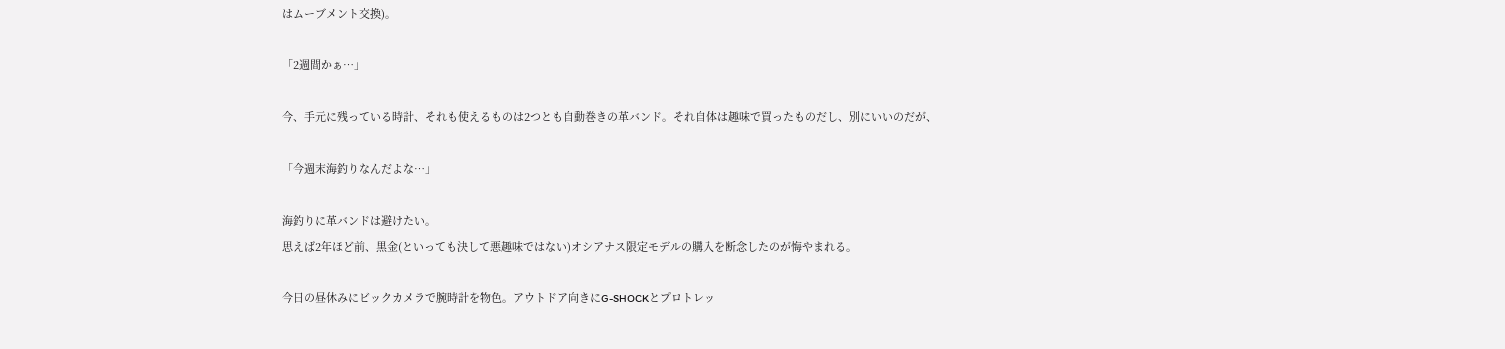はムーブメント交換)。

「2週間かぁ…」

今、手元に残っている時計、それも使えるものは2つとも自動巻きの革バンド。それ自体は趣味で買ったものだし、別にいいのだが、

「今週末海釣りなんだよな…」

海釣りに革バンドは避けたい。
思えば2年ほど前、黒金(といっても決して悪趣味ではない)オシアナス限定モデルの購入を断念したのが悔やまれる。

今日の昼休みにビックカメラで腕時計を物色。アウトドア向きにG-SHOCKとプロトレッ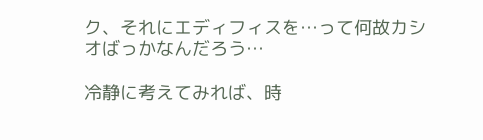ク、それにエディフィスを…って何故カシオばっかなんだろう…

冷静に考えてみれば、時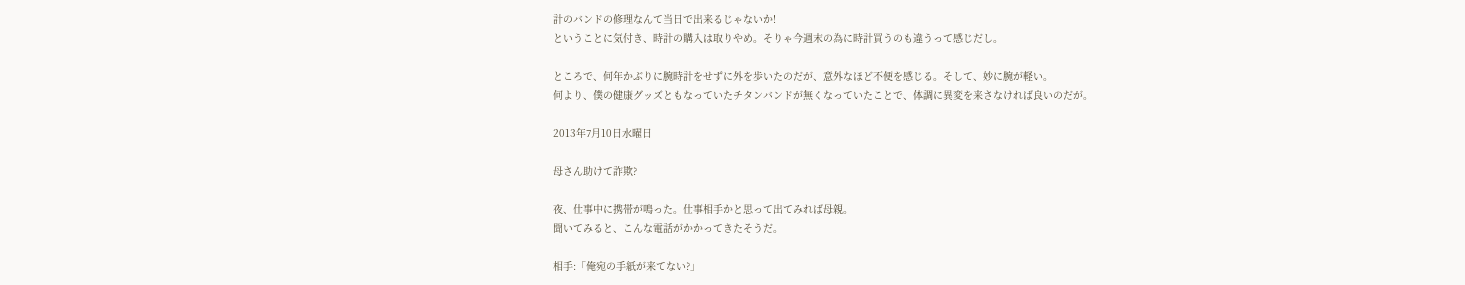計のバンドの修理なんて当日で出来るじゃないか!
ということに気付き、時計の購入は取りやめ。そりゃ今週末の為に時計買うのも違うって感じだし。

ところで、何年かぶりに腕時計をせずに外を歩いたのだが、意外なほど不便を感じる。そして、妙に腕が軽い。
何より、僕の健康グッズともなっていたチタンバンドが無くなっていたことで、体調に異変を来さなければ良いのだが。

2013年7月10日水曜日

母さん助けて詐欺?

夜、仕事中に携帯が鳴った。仕事相手かと思って出てみれば母親。
聞いてみると、こんな電話がかかってきたそうだ。

相手:「俺宛の手紙が来てない?」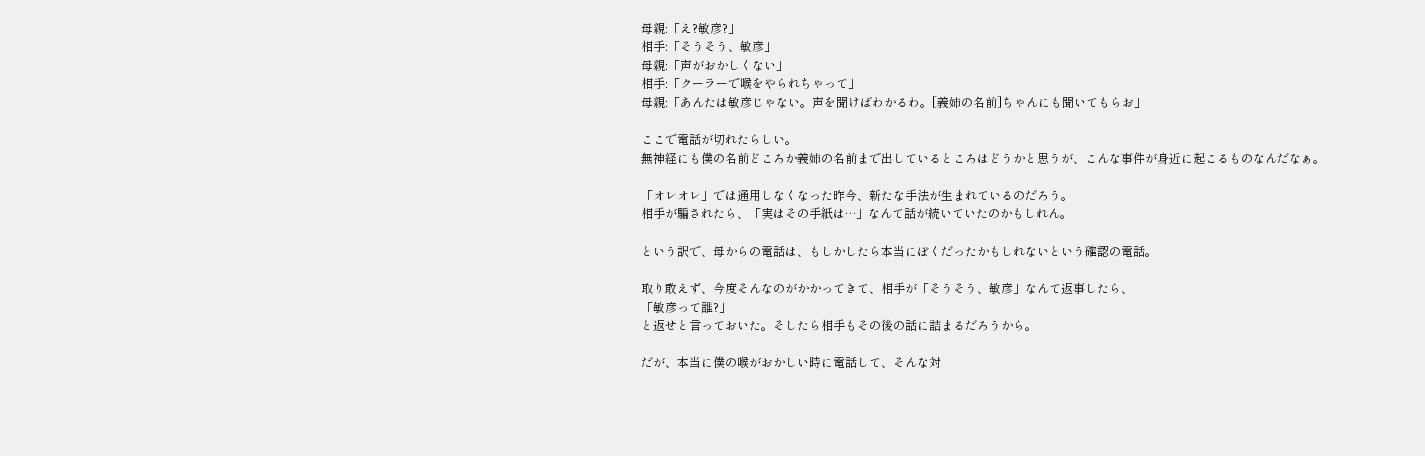母親:「え?敏彦?」
相手:「そうそう、敏彦」
母親:「声がおかしくない」
相手:「クーラーで喉をやられちゃって」
母親:「あんたは敏彦じゃない。声を聞けばわかるわ。[義姉の名前]ちゃんにも聞いてもらお」

ここで電話が切れたらしい。
無神経にも僕の名前どころか義姉の名前まで出しているところはどうかと思うが、こんな事件が身近に起こるものなんだなぁ。

「オレオレ」では通用しなくなった昨今、新たな手法が生まれているのだろう。
相手が騙されたら、「実はその手紙は…」なんて話が続いていたのかもしれん。

という訳で、母からの電話は、もしかしたら本当にぼくだったかもしれないという確認の電話。

取り敢えず、今度そんなのがかかってきて、相手が「そうそう、敏彦」なんて返事したら、
「敏彦って誰?」
と返せと言っておいた。そしたら相手もその後の話に詰まるだろうから。

だが、本当に僕の喉がおかしい時に電話して、そんな対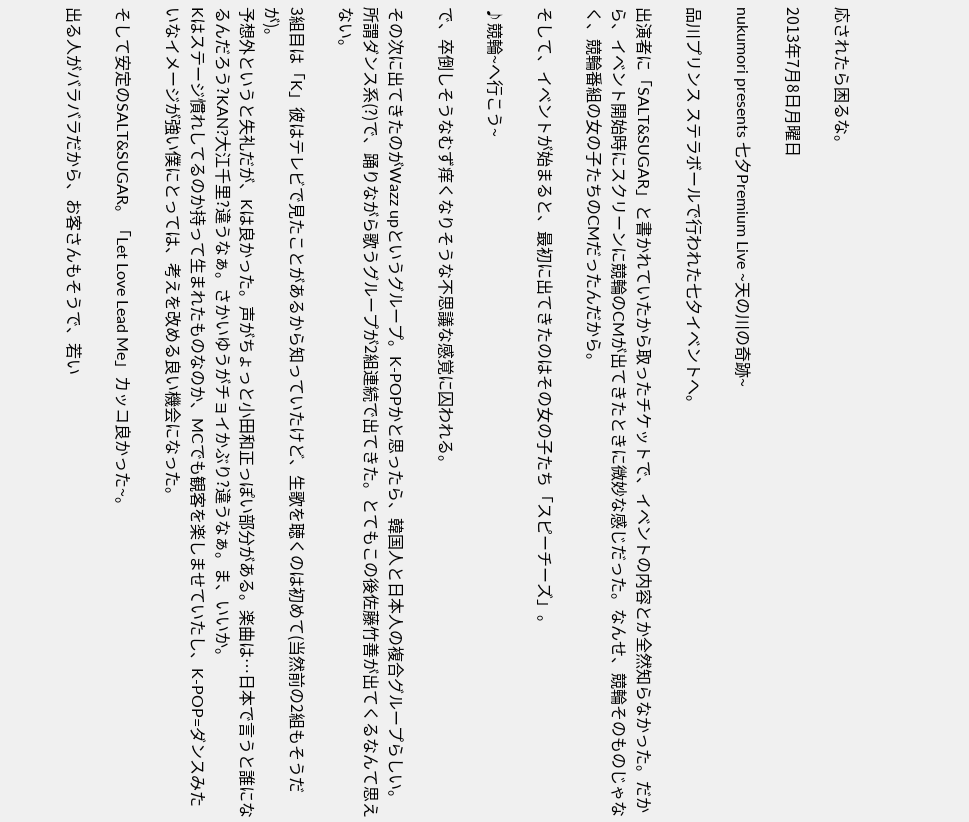応されたら困るな。

2013年7月8日月曜日

nukumori presents 七夕Premium Live ~天の川の奇跡~

品川プリンス ステラボールで行われた七夕イベントへ。

出演者に「SALT&SUGAR」と書かれていたから取ったチケットで、イベントの内容とか全然知らなかった。だから、イベント開始時にスクリーンに競輪のCMが出てきたときに微妙な感じだった。なんせ、競輪そのものじゃなく、競輪番組の女の子たちのCMだったんだから。

そして、イベントが始まると、最初に出てきたのはその女の子たち「スピーチーズ」。

♪競輪~へ行こう~

で、卒倒しそうなむず痒くなりそうな不思議な感覚に囚われる。

その次に出てきたのがWazz upというグループ。K-POPかと思ったら、韓国人と日本人の複合グループらしい。所謂ダンス系(?)で、踊りながら歌うグループが2組連続で出てきた。とてもこの後佐藤竹善が出てくるなんて思えない。

3組目は「K」彼はテレビで見たことがあるから知っていたけど、生歌を聴くのは初めて(当然前の2組もそうだが)。
予想外というと失礼だが、Kは良かった。声がちょっと小田和正っぽい部分がある。楽曲は…日本で言うと誰になるんだろう?KAN?大江千里?違うなぁ。さかいゆうがチョイかぶり?違うなぁ。ま、いいか。
Kはステージ慣れしてるのか持って生まれたものなのか、MCでも観客を楽しませていたし、K-POP=ダンスみたいなイメージが強い僕にとっては、考えを改める良い機会になった。

そして安定のSALT&SUGAR。「Let Love Lead Me」カッコ良かった~。

出る人がバラバラだから、お客さんもそうで、若い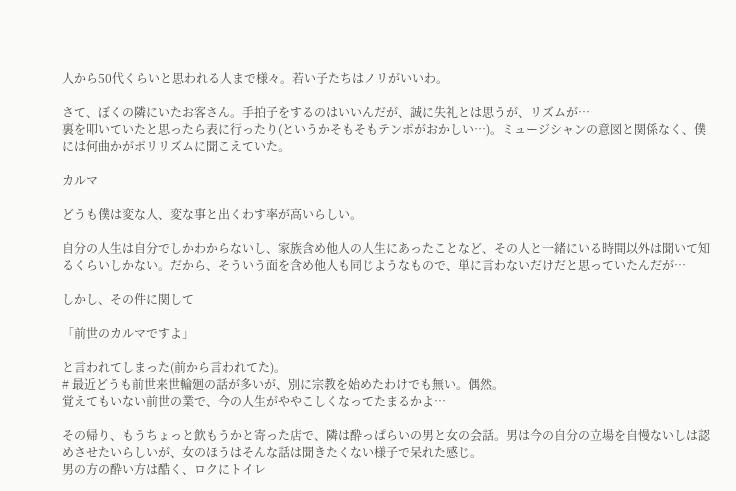人から50代くらいと思われる人まで様々。若い子たちはノリがいいわ。

さて、ぼくの隣にいたお客さん。手拍子をするのはいいんだが、誠に失礼とは思うが、リズムが…
裏を叩いていたと思ったら表に行ったり(というかそもそもテンポがおかしい…)。ミュージシャンの意図と関係なく、僕には何曲かがポリリズムに聞こえていた。

カルマ

どうも僕は変な人、変な事と出くわす率が高いらしい。

自分の人生は自分でしかわからないし、家族含め他人の人生にあったことなど、その人と一緒にいる時間以外は聞いて知るくらいしかない。だから、そういう面を含め他人も同じようなもので、単に言わないだけだと思っていたんだが…

しかし、その件に関して

「前世のカルマですよ」

と言われてしまった(前から言われてた)。
# 最近どうも前世来世輪廻の話が多いが、別に宗教を始めたわけでも無い。偶然。
覚えてもいない前世の業で、今の人生がややこしくなってたまるかよ…

その帰り、もうちょっと飲もうかと寄った店で、隣は酔っぱらいの男と女の会話。男は今の自分の立場を自慢ないしは認めさせたいらしいが、女のほうはそんな話は聞きたくない様子で呆れた感じ。
男の方の酔い方は酷く、ロクにトイレ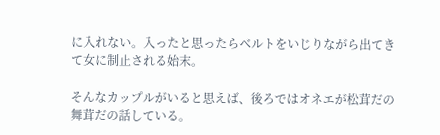に入れない。入ったと思ったらベルトをいじりながら出てきて女に制止される始末。

そんなカップルがいると思えば、後ろではオネエが松茸だの舞茸だの話している。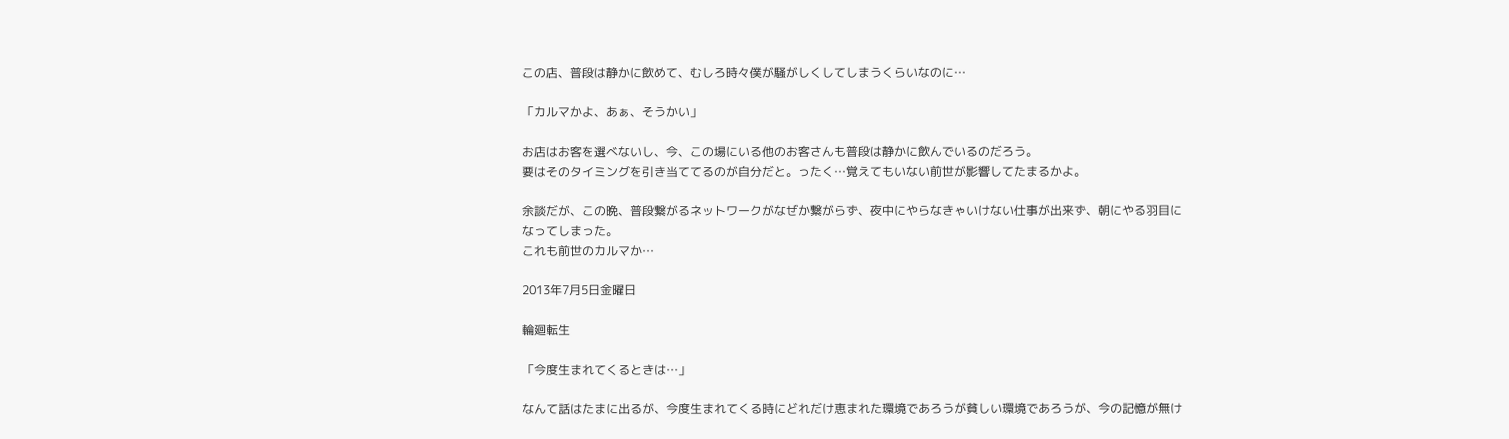この店、普段は静かに飲めて、むしろ時々僕が騒がしくしてしまうくらいなのに…

「カルマかよ、あぁ、そうかい」

お店はお客を選べないし、今、この場にいる他のお客さんも普段は静かに飲んでいるのだろう。
要はそのタイミングを引き当ててるのが自分だと。ったく…覚えてもいない前世が影響してたまるかよ。

余談だが、この晩、普段繋がるネットワークがなぜか繋がらず、夜中にやらなきゃいけない仕事が出来ず、朝にやる羽目になってしまった。
これも前世のカルマか…

2013年7月5日金曜日

輪廻転生

「今度生まれてくるときは…」

なんて話はたまに出るが、今度生まれてくる時にどれだけ恵まれた環境であろうが貧しい環境であろうが、今の記憶が無け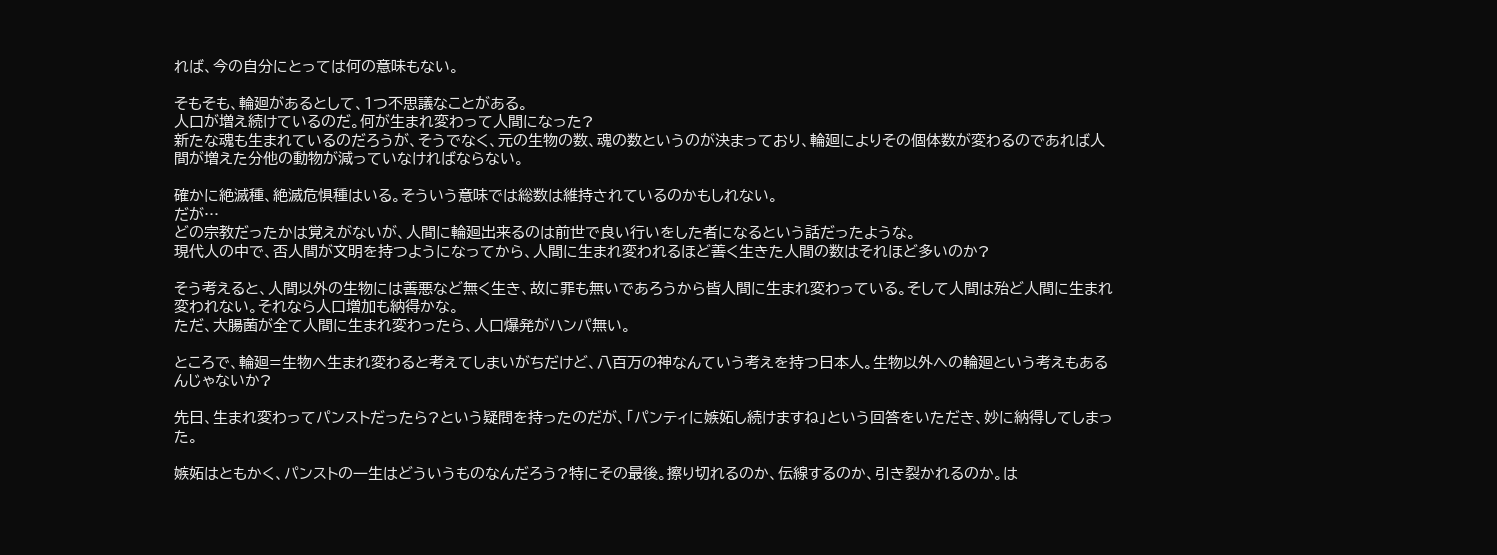れば、今の自分にとっては何の意味もない。

そもそも、輪廻があるとして、1つ不思議なことがある。
人口が増え続けているのだ。何が生まれ変わって人間になった?
新たな魂も生まれているのだろうが、そうでなく、元の生物の数、魂の数というのが決まっており、輪廻によりその個体数が変わるのであれば人間が増えた分他の動物が減っていなければならない。

確かに絶滅種、絶滅危惧種はいる。そういう意味では総数は維持されているのかもしれない。
だが…
どの宗教だったかは覚えがないが、人間に輪廻出来るのは前世で良い行いをした者になるという話だったような。
現代人の中で、否人間が文明を持つようになってから、人間に生まれ変われるほど善く生きた人間の数はそれほど多いのか?

そう考えると、人間以外の生物には善悪など無く生き、故に罪も無いであろうから皆人間に生まれ変わっている。そして人間は殆ど人間に生まれ変われない。それなら人口増加も納得かな。
ただ、大腸菌が全て人間に生まれ変わったら、人口爆発がハンパ無い。

ところで、輪廻=生物へ生まれ変わると考えてしまいがちだけど、八百万の神なんていう考えを持つ日本人。生物以外への輪廻という考えもあるんじゃないか?

先日、生まれ変わってパンストだったら?という疑問を持ったのだが、「パンティに嫉妬し続けますね」という回答をいただき、妙に納得してしまった。

嫉妬はともかく、パンストの一生はどういうものなんだろう?特にその最後。擦り切れるのか、伝線するのか、引き裂かれるのか。は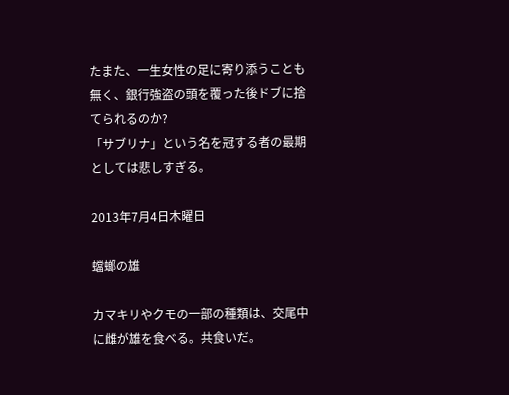たまた、一生女性の足に寄り添うことも無く、銀行強盗の頭を覆った後ドブに捨てられるのか?
「サブリナ」という名を冠する者の最期としては悲しすぎる。

2013年7月4日木曜日

蟷螂の雄

カマキリやクモの一部の種類は、交尾中に雌が雄を食べる。共食いだ。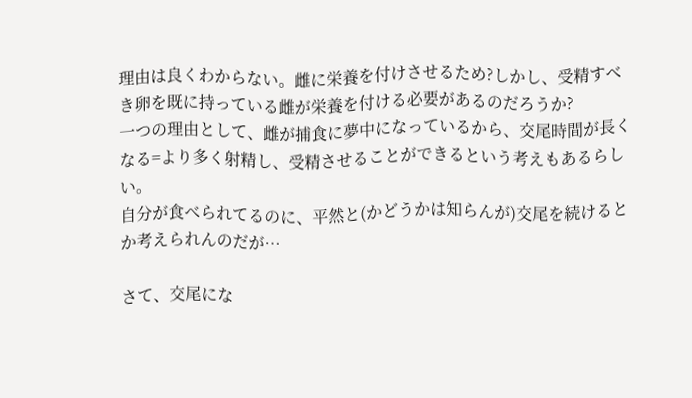理由は良くわからない。雌に栄養を付けさせるため?しかし、受精すべき卵を既に持っている雌が栄養を付ける必要があるのだろうか?
一つの理由として、雌が捕食に夢中になっているから、交尾時間が長くなる=より多く射精し、受精させることができるという考えもあるらしい。
自分が食べられてるのに、平然と(かどうかは知らんが)交尾を続けるとか考えられんのだが…

さて、交尾にな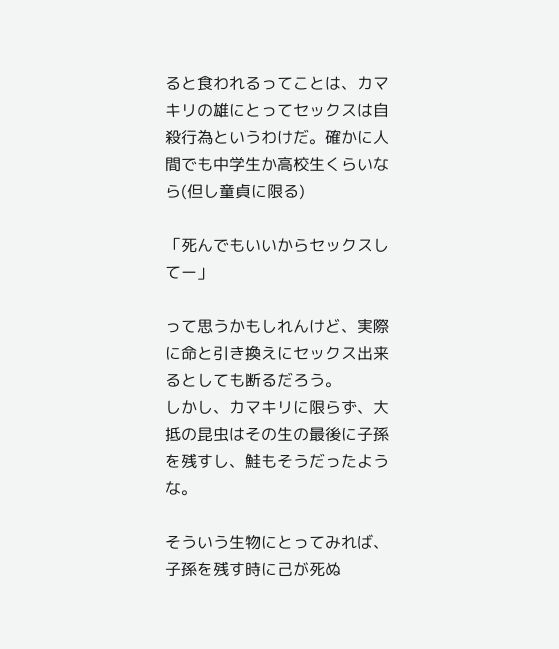ると食われるってことは、カマキリの雄にとってセックスは自殺行為というわけだ。確かに人間でも中学生か高校生くらいなら(但し童貞に限る)

「死んでもいいからセックスしてー」

って思うかもしれんけど、実際に命と引き換えにセックス出来るとしても断るだろう。
しかし、カマキリに限らず、大抵の昆虫はその生の最後に子孫を残すし、鮭もそうだったような。

そういう生物にとってみれば、子孫を残す時に己が死ぬ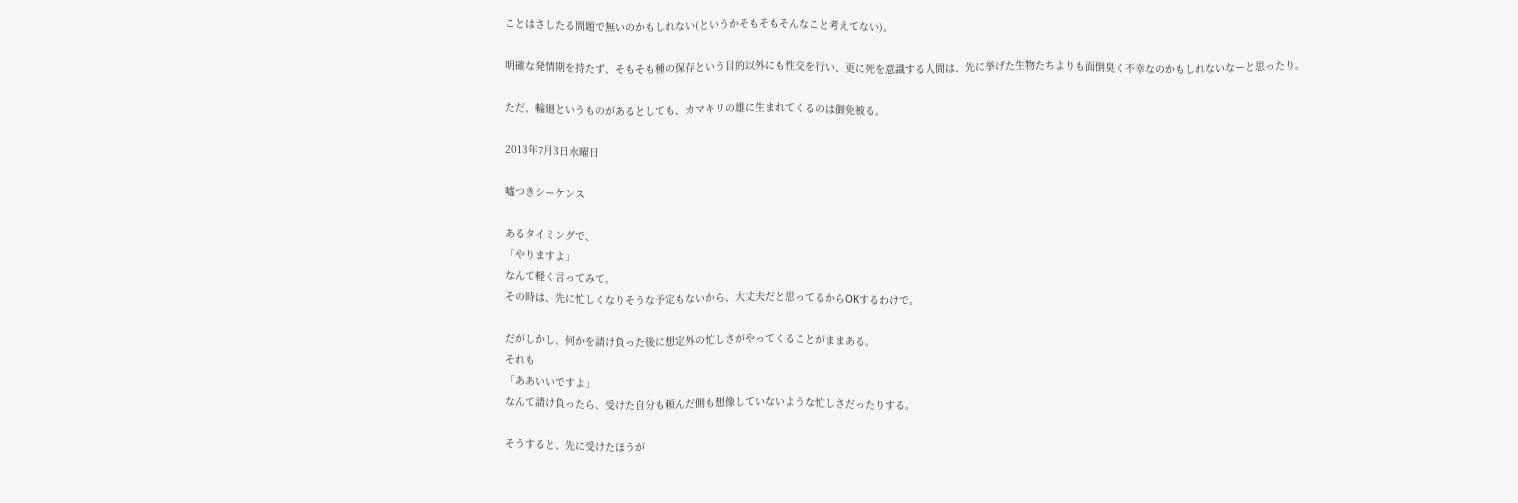ことはさしたる問題で無いのかもしれない(というかそもそもそんなこと考えてない)。

明確な発情期を持たず、そもそも種の保存という目的以外にも性交を行い、更に死を意識する人間は、先に挙げた生物たちよりも面倒臭く不幸なのかもしれないなーと思ったり。

ただ、輪廻というものがあるとしても、カマキリの雄に生まれてくるのは御免被る。

2013年7月3日水曜日

嘘つきシーケンス

あるタイミングで、
「やりますよ」
なんて軽く言ってみて。
その時は、先に忙しくなりそうな予定もないから、大丈夫だと思ってるからOKするわけで。

だがしかし、何かを請け負った後に想定外の忙しさがやってくることがままある。
それも
「ああいいですよ」
なんて請け負ったら、受けた自分も頼んだ側も想像していないような忙しさだったりする。

そうすると、先に受けたほうが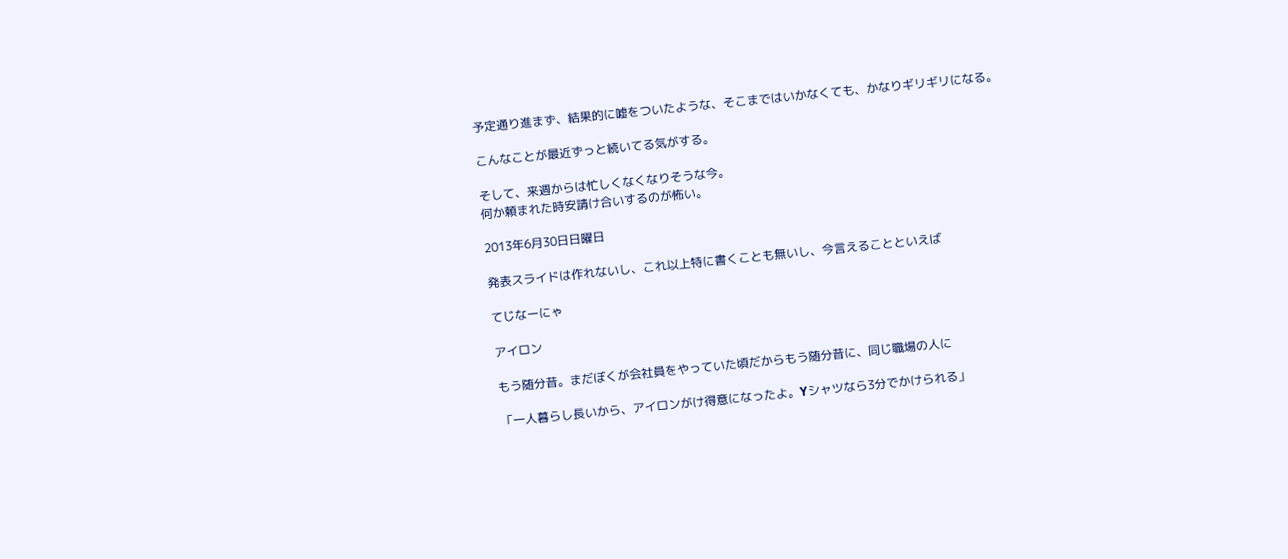予定通り進まず、結果的に嘘をついたような、そこまではいかなくても、かなりギリギリになる。

こんなことが最近ずっと続いてる気がする。

そして、来週からは忙しくなくなりそうな今。
何か頼まれた時安請け合いするのが怖い。

2013年6月30日日曜日

発表スライドは作れないし、これ以上特に書くことも無いし、今言えることといえば

てじなーにゃ

アイロン

もう随分昔。まだぼくが会社員をやっていた頃だからもう随分昔に、同じ職場の人に

「一人暮らし長いから、アイロンがけ得意になったよ。Yシャツなら3分でかけられる」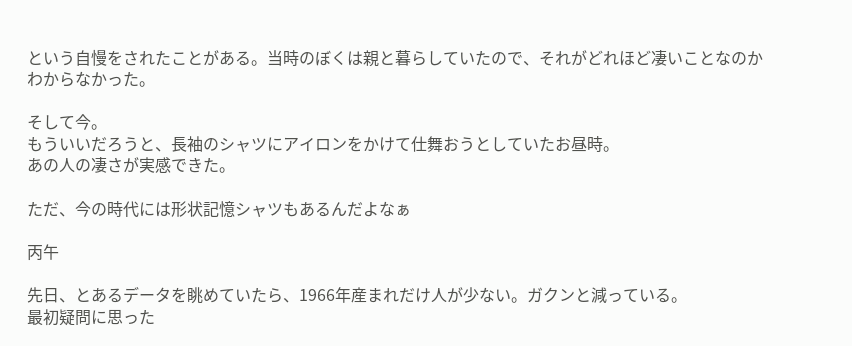という自慢をされたことがある。当時のぼくは親と暮らしていたので、それがどれほど凄いことなのかわからなかった。

そして今。
もういいだろうと、長袖のシャツにアイロンをかけて仕舞おうとしていたお昼時。
あの人の凄さが実感できた。

ただ、今の時代には形状記憶シャツもあるんだよなぁ

丙午

先日、とあるデータを眺めていたら、1966年産まれだけ人が少ない。ガクンと減っている。
最初疑問に思った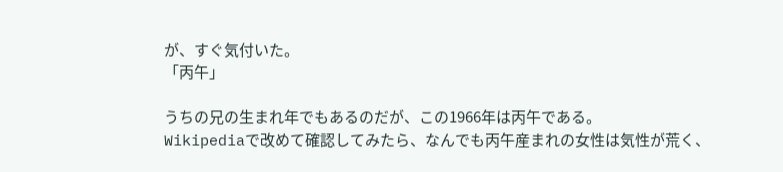が、すぐ気付いた。
「丙午」

うちの兄の生まれ年でもあるのだが、この1966年は丙午である。
Wikipediaで改めて確認してみたら、なんでも丙午産まれの女性は気性が荒く、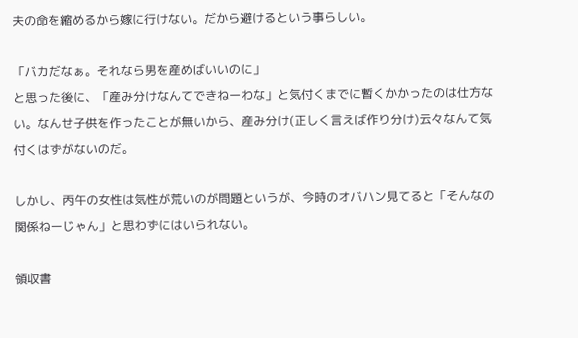夫の命を縮めるから嫁に行けない。だから避けるという事らしい。

「バカだなぁ。それなら男を産めばいいのに」
と思った後に、「産み分けなんてできねーわな」と気付くまでに暫くかかったのは仕方ない。なんせ子供を作ったことが無いから、産み分け(正しく言えば作り分け)云々なんて気付くはずがないのだ。

しかし、丙午の女性は気性が荒いのが問題というが、今時のオバハン見てると「そんなの関係ねーじゃん」と思わずにはいられない。

領収書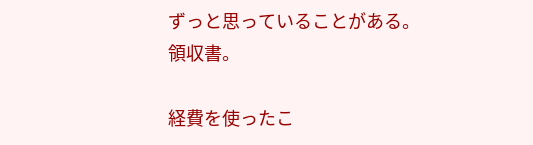ずっと思っていることがある。
領収書。

経費を使ったこ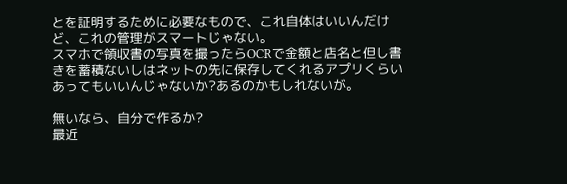とを証明するために必要なもので、これ自体はいいんだけど、これの管理がスマートじゃない。
スマホで領収書の写真を撮ったらOCRで金額と店名と但し書きを蓄積ないしはネットの先に保存してくれるアプリくらいあってもいいんじゃないか?あるのかもしれないが。

無いなら、自分で作るか?
最近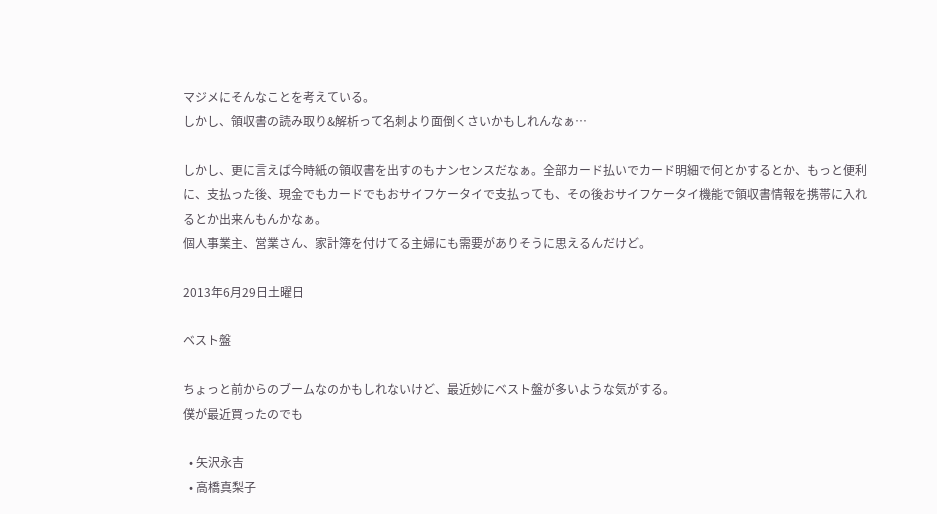マジメにそんなことを考えている。
しかし、領収書の読み取り&解析って名刺より面倒くさいかもしれんなぁ…

しかし、更に言えば今時紙の領収書を出すのもナンセンスだなぁ。全部カード払いでカード明細で何とかするとか、もっと便利に、支払った後、現金でもカードでもおサイフケータイで支払っても、その後おサイフケータイ機能で領収書情報を携帯に入れるとか出来んもんかなぁ。
個人事業主、営業さん、家計簿を付けてる主婦にも需要がありそうに思えるんだけど。

2013年6月29日土曜日

ベスト盤

ちょっと前からのブームなのかもしれないけど、最近妙にベスト盤が多いような気がする。
僕が最近買ったのでも

  • 矢沢永吉
  • 高橋真梨子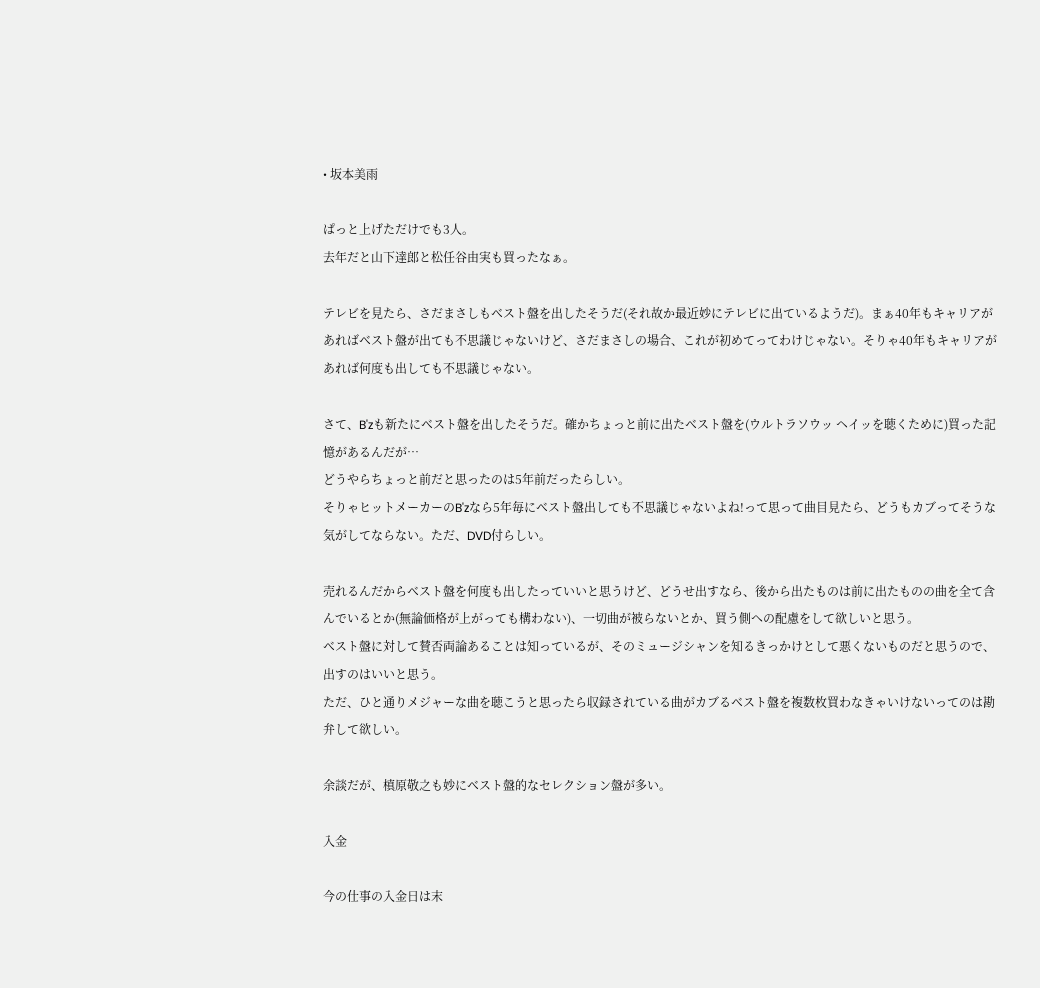• 坂本美雨

ぱっと上げただけでも3人。
去年だと山下達郎と松任谷由実も買ったなぁ。

テレビを見たら、さだまさしもベスト盤を出したそうだ(それ故か最近妙にテレビに出ているようだ)。まぁ40年もキャリアがあればベスト盤が出ても不思議じゃないけど、さだまさしの場合、これが初めてってわけじゃない。そりゃ40年もキャリアがあれば何度も出しても不思議じゃない。

さて、B'zも新たにベスト盤を出したそうだ。確かちょっと前に出たベスト盤を(ウルトラソウッ ヘイッを聴くために)買った記憶があるんだが…
どうやらちょっと前だと思ったのは5年前だったらしい。
そりゃヒットメーカーのB'zなら5年毎にベスト盤出しても不思議じゃないよね!って思って曲目見たら、どうもカブってそうな気がしてならない。ただ、DVD付らしい。

売れるんだからベスト盤を何度も出したっていいと思うけど、どうせ出すなら、後から出たものは前に出たものの曲を全て含んでいるとか(無論価格が上がっても構わない)、一切曲が被らないとか、買う側への配慮をして欲しいと思う。
ベスト盤に対して賛否両論あることは知っているが、そのミュージシャンを知るきっかけとして悪くないものだと思うので、出すのはいいと思う。
ただ、ひと通りメジャーな曲を聴こうと思ったら収録されている曲がカブるベスト盤を複数枚買わなきゃいけないってのは勘弁して欲しい。

余談だが、槙原敬之も妙にベスト盤的なセレクション盤が多い。

入金

今の仕事の入金日は末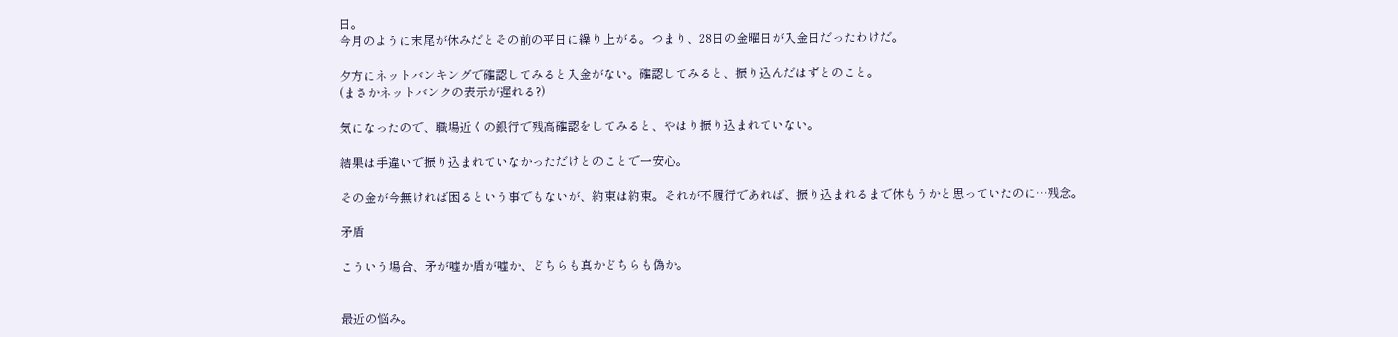日。
今月のように末尾が休みだとその前の平日に繰り上がる。つまり、28日の金曜日が入金日だったわけだ。

夕方にネットバンキングで確認してみると入金がない。確認してみると、振り込んだはずとのこと。
(まさかネットバンクの表示が遅れる?)

気になったので、職場近くの銀行で残高確認をしてみると、やはり振り込まれていない。

結果は手違いで振り込まれていなかっただけとのことで一安心。

その金が今無ければ困るという事でもないが、約束は約束。それが不履行であれば、振り込まれるまで休もうかと思っていたのに…残念。

矛盾

こういう場合、矛が嘘か盾が嘘か、どちらも真かどちらも偽か。


最近の悩み。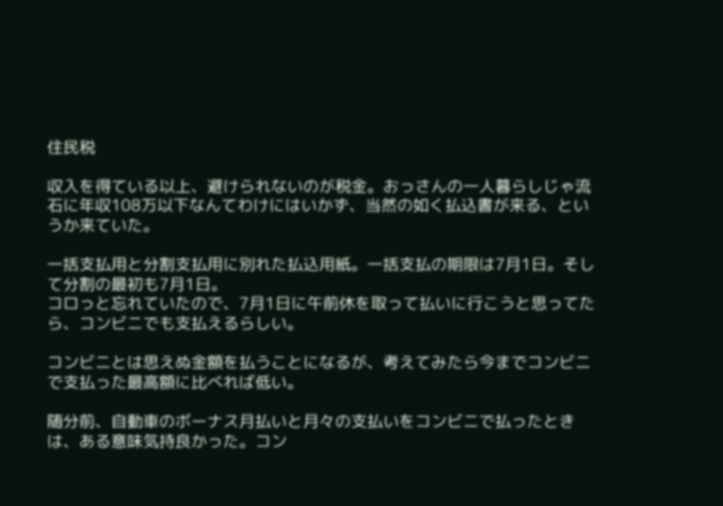住民税

収入を得ている以上、避けられないのが税金。おっさんの一人暮らしじゃ流石に年収108万以下なんてわけにはいかず、当然の如く払込書が来る、というか来ていた。

一括支払用と分割支払用に別れた払込用紙。一括支払の期限は7月1日。そして分割の最初も7月1日。
コロっと忘れていたので、7月1日に午前休を取って払いに行こうと思ってたら、コンビニでも支払えるらしい。

コンビニとは思えぬ金額を払うことになるが、考えてみたら今までコンビニで支払った最高額に比べれば低い。

随分前、自動車のボーナス月払いと月々の支払いをコンビニで払ったときは、ある意味気持良かった。コン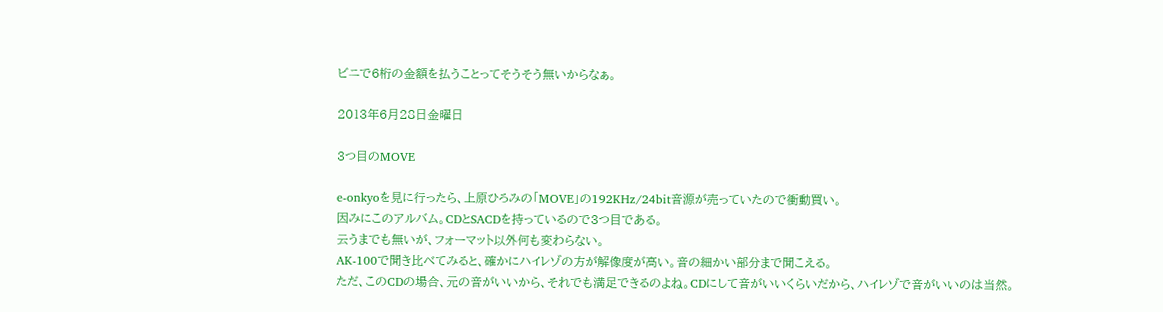ビニで6桁の金額を払うことってそうそう無いからなぁ。

2013年6月28日金曜日

3つ目のMOVE

e-onkyoを見に行ったら、上原ひろみの「MOVE」の192KHz/24bit音源が売っていたので衝動買い。
因みにこのアルバム。CDとSACDを持っているので3つ目である。
云うまでも無いが、フォーマット以外何も変わらない。
AK-100で聞き比べてみると、確かにハイレゾの方が解像度が高い。音の細かい部分まで聞こえる。
ただ、このCDの場合、元の音がいいから、それでも満足できるのよね。CDにして音がいいくらいだから、ハイレゾで音がいいのは当然。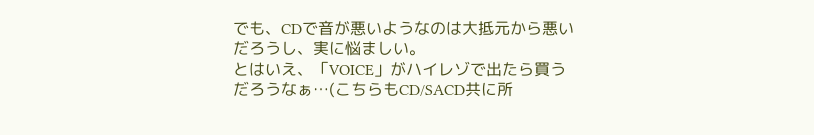でも、CDで音が悪いようなのは大抵元から悪いだろうし、実に悩ましい。
とはいえ、「VOICE」がハイレゾで出たら買うだろうなぁ…(こちらもCD/SACD共に所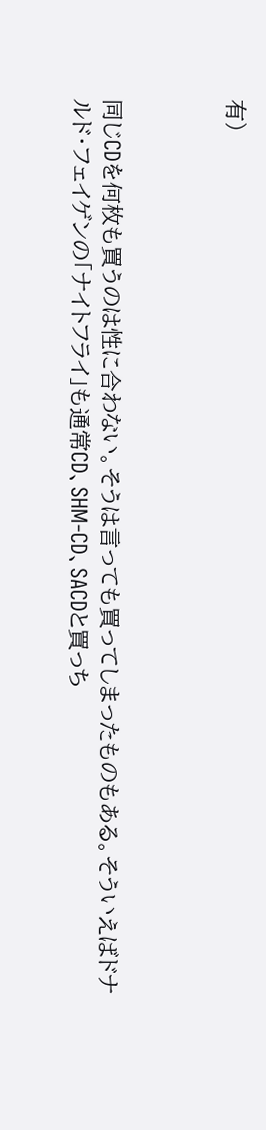有)



同じCDを何枚も買うのは性に合わない。そうは言っても買ってしまったものもある。そういえばドナルド・フェイゲンの「ナイトフライ」も通常CD、SHM-CD、SACDと買っち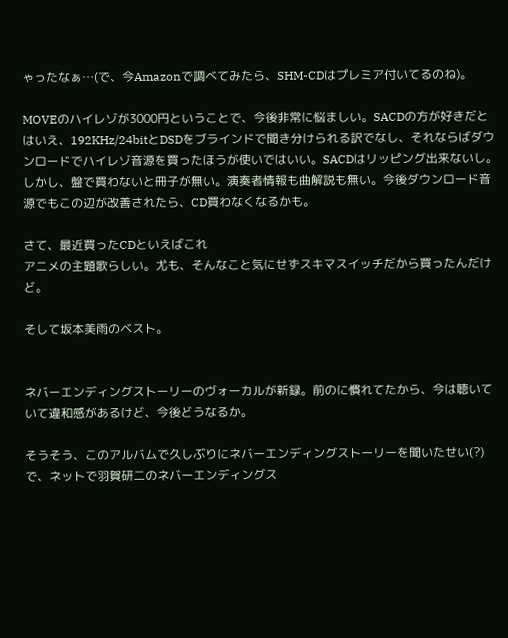ゃったなぁ…(で、今Amazonで調べてみたら、SHM-CDはプレミア付いてるのね)。

MOVEのハイレゾが3000円ということで、今後非常に悩ましい。SACDの方が好きだとはいえ、192KHz/24bitとDSDをブラインドで聞き分けられる訳でなし、それならばダウンロードでハイレゾ音源を買ったほうが使いではいい。SACDはリッピング出来ないし。
しかし、盤で買わないと冊子が無い。演奏者情報も曲解説も無い。今後ダウンロード音源でもこの辺が改善されたら、CD買わなくなるかも。

さて、最近買ったCDといえばこれ
アニメの主題歌らしい。尤も、そんなこと気にせずスキマスイッチだから買ったんだけど。

そして坂本美雨のベスト。


ネバーエンディングストーリーのヴォーカルが新録。前のに慣れてたから、今は聴いていて違和感があるけど、今後どうなるか。

そうそう、このアルバムで久しぶりにネバーエンディングストーリーを聞いたせい(?)で、ネットで羽賀研二のネバーエンディングス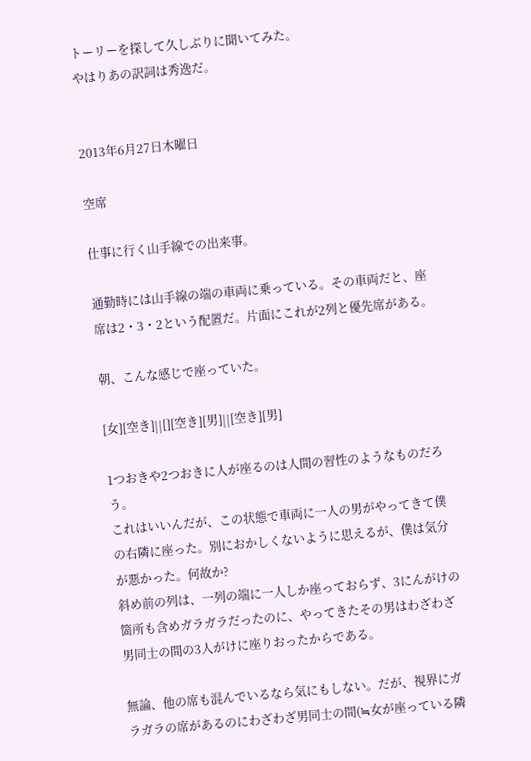トーリーを探して久しぶりに聞いてみた。
やはりあの訳詞は秀逸だ。


2013年6月27日木曜日

空席

仕事に行く山手線での出来事。

通勤時には山手線の端の車両に乗っている。その車両だと、座席は2・3・2という配置だ。片面にこれが2列と優先席がある。

朝、こんな感じで座っていた。

[女][空き]||[][空き][男]||[空き][男]

1つおきや2つおきに人が座るのは人間の習性のようなものだろう。
これはいいんだが、この状態で車両に一人の男がやってきて僕の右隣に座った。別におかしくないように思えるが、僕は気分が悪かった。何故か?
斜め前の列は、一列の端に一人しか座っておらず、3にんがけの箇所も含めガラガラだったのに、やってきたその男はわざわざ男同士の間の3人がけに座りおったからである。

無論、他の席も混んでいるなら気にもしない。だが、視界にガラガラの席があるのにわざわざ男同士の間(≒女が座っている隣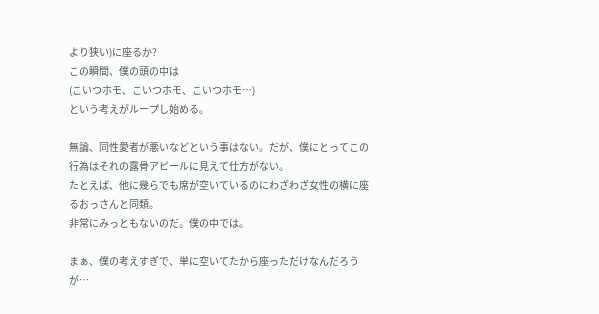より狭い)に座るか?
この瞬間、僕の頭の中は
(こいつホモ、こいつホモ、こいつホモ…)
という考えがループし始める。

無論、同性愛者が悪いなどという事はない。だが、僕にとってこの行為はそれの露骨アピールに見えて仕方がない。
たとえば、他に幾らでも席が空いているのにわざわざ女性の横に座るおっさんと同類。
非常にみっともないのだ。僕の中では。

まぁ、僕の考えすぎで、単に空いてたから座っただけなんだろうが…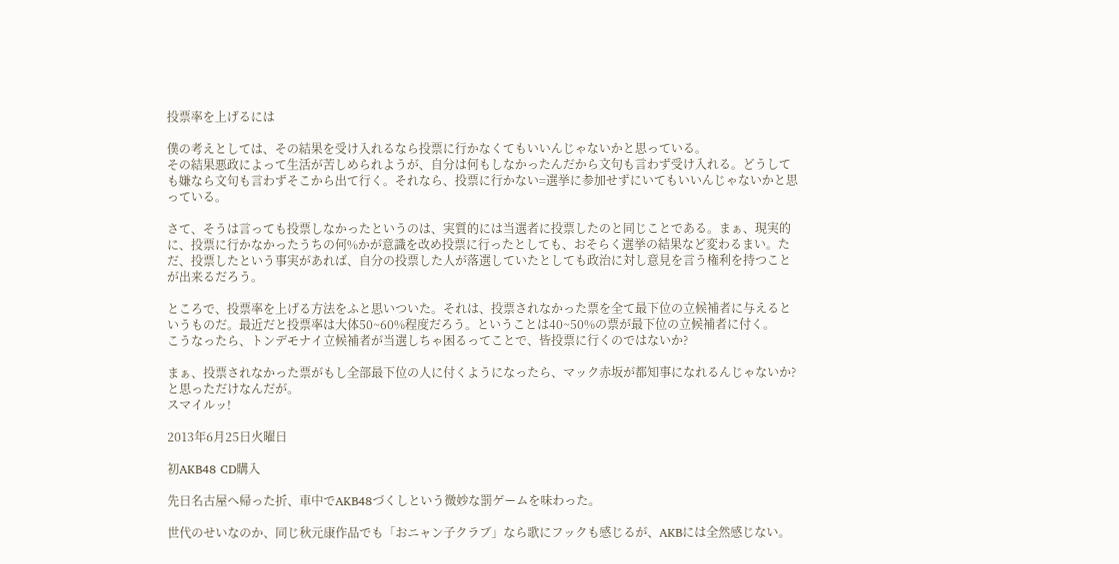投票率を上げるには

僕の考えとしては、その結果を受け入れるなら投票に行かなくてもいいんじゃないかと思っている。
その結果悪政によって生活が苦しめられようが、自分は何もしなかったんだから文句も言わず受け入れる。どうしても嫌なら文句も言わずそこから出て行く。それなら、投票に行かない=選挙に参加せずにいてもいいんじゃないかと思っている。

さて、そうは言っても投票しなかったというのは、実質的には当選者に投票したのと同じことである。まぁ、現実的に、投票に行かなかったうちの何%かが意識を改め投票に行ったとしても、おそらく選挙の結果など変わるまい。ただ、投票したという事実があれば、自分の投票した人が落選していたとしても政治に対し意見を言う権利を持つことが出来るだろう。

ところで、投票率を上げる方法をふと思いついた。それは、投票されなかった票を全て最下位の立候補者に与えるというものだ。最近だと投票率は大体50~60%程度だろう。ということは40~50%の票が最下位の立候補者に付く。
こうなったら、トンデモナイ立候補者が当選しちゃ困るってことで、皆投票に行くのではないか?

まぁ、投票されなかった票がもし全部最下位の人に付くようになったら、マック赤坂が都知事になれるんじゃないか?と思っただけなんだが。
スマイルッ!

2013年6月25日火曜日

初AKB48 CD購入

先日名古屋へ帰った折、車中でAKB48づくしという微妙な罰ゲームを味わった。

世代のせいなのか、同じ秋元康作品でも「おニャン子クラブ」なら歌にフックも感じるが、AKBには全然感じない。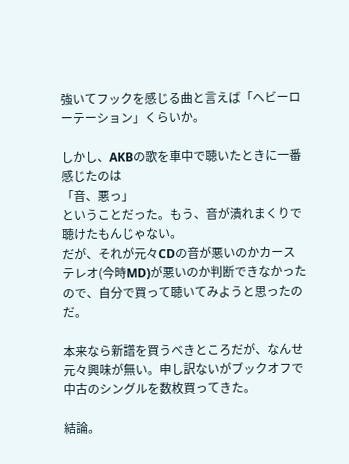強いてフックを感じる曲と言えば「ヘビーローテーション」くらいか。

しかし、AKBの歌を車中で聴いたときに一番感じたのは
「音、悪っ」
ということだった。もう、音が潰れまくりで聴けたもんじゃない。
だが、それが元々CDの音が悪いのかカーステレオ(今時MD)が悪いのか判断できなかったので、自分で買って聴いてみようと思ったのだ。

本来なら新譜を買うべきところだが、なんせ元々興味が無い。申し訳ないがブックオフで中古のシングルを数枚買ってきた。

結論。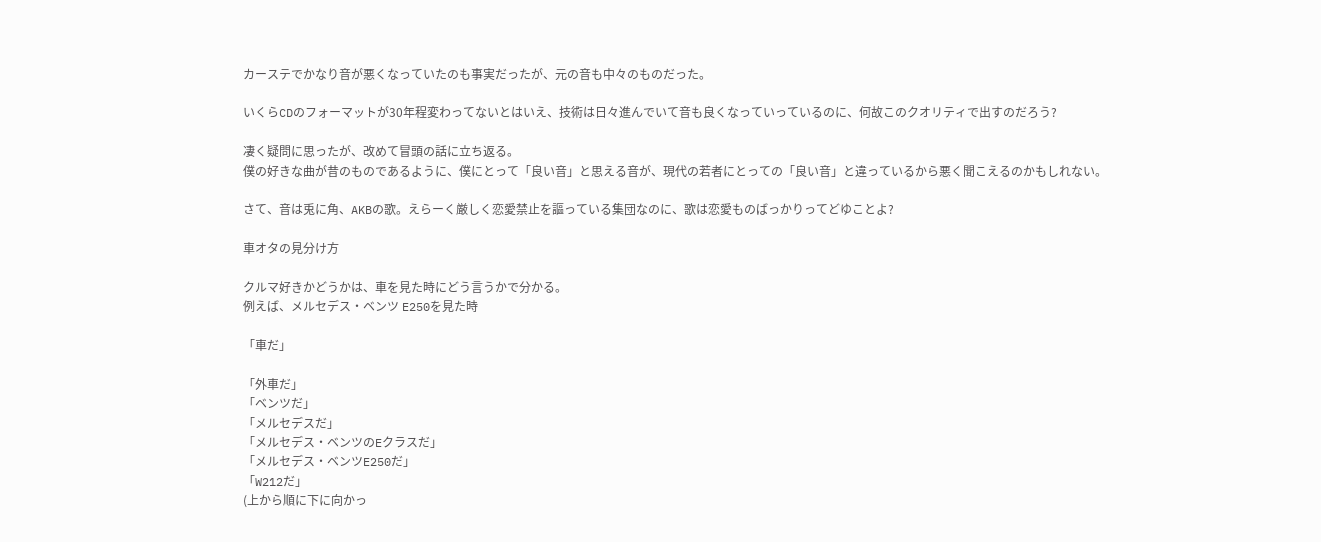カーステでかなり音が悪くなっていたのも事実だったが、元の音も中々のものだった。

いくらCDのフォーマットが30年程変わってないとはいえ、技術は日々進んでいて音も良くなっていっているのに、何故このクオリティで出すのだろう?

凄く疑問に思ったが、改めて冒頭の話に立ち返る。
僕の好きな曲が昔のものであるように、僕にとって「良い音」と思える音が、現代の若者にとっての「良い音」と違っているから悪く聞こえるのかもしれない。

さて、音は兎に角、AKBの歌。えらーく厳しく恋愛禁止を謳っている集団なのに、歌は恋愛ものばっかりってどゆことよ?

車オタの見分け方

クルマ好きかどうかは、車を見た時にどう言うかで分かる。
例えば、メルセデス・ベンツ E250を見た時

「車だ」

「外車だ」
「ベンツだ」
「メルセデスだ」
「メルセデス・ベンツのEクラスだ」
「メルセデス・ベンツE250だ」
「W212だ」
(上から順に下に向かっ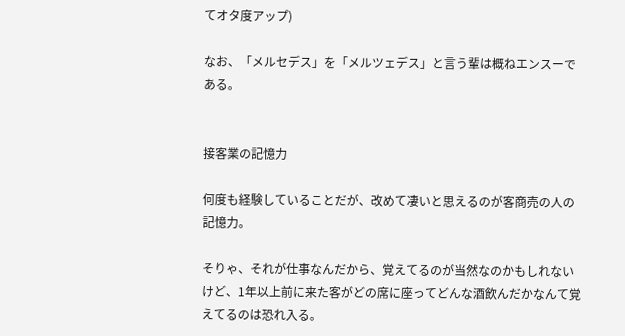てオタ度アップ)

なお、「メルセデス」を「メルツェデス」と言う輩は概ねエンスーである。


接客業の記憶力

何度も経験していることだが、改めて凄いと思えるのが客商売の人の記憶力。

そりゃ、それが仕事なんだから、覚えてるのが当然なのかもしれないけど、1年以上前に来た客がどの席に座ってどんな酒飲んだかなんて覚えてるのは恐れ入る。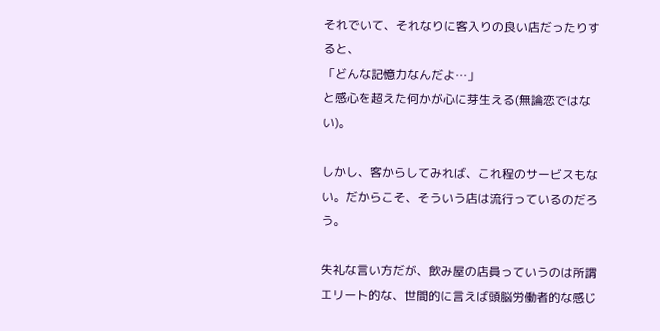それでいて、それなりに客入りの良い店だったりすると、
「どんな記憶力なんだよ…」
と感心を超えた何かが心に芽生える(無論恋ではない)。

しかし、客からしてみれば、これ程のサービスもない。だからこそ、そういう店は流行っているのだろう。

失礼な言い方だが、飲み屋の店員っていうのは所謂エリート的な、世間的に言えば頭脳労働者的な感じ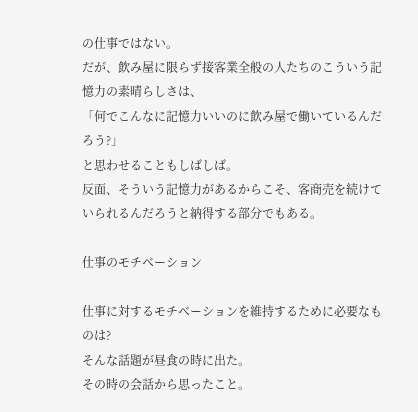の仕事ではない。
だが、飲み屋に限らず接客業全般の人たちのこういう記憶力の素晴らしさは、
「何でこんなに記憶力いいのに飲み屋で働いているんだろう?」
と思わせることもしばしば。
反面、そういう記憶力があるからこそ、客商売を続けていられるんだろうと納得する部分でもある。

仕事のモチベーション

仕事に対するモチベーションを維持するために必要なものは?
そんな話題が昼食の時に出た。
その時の会話から思ったこと。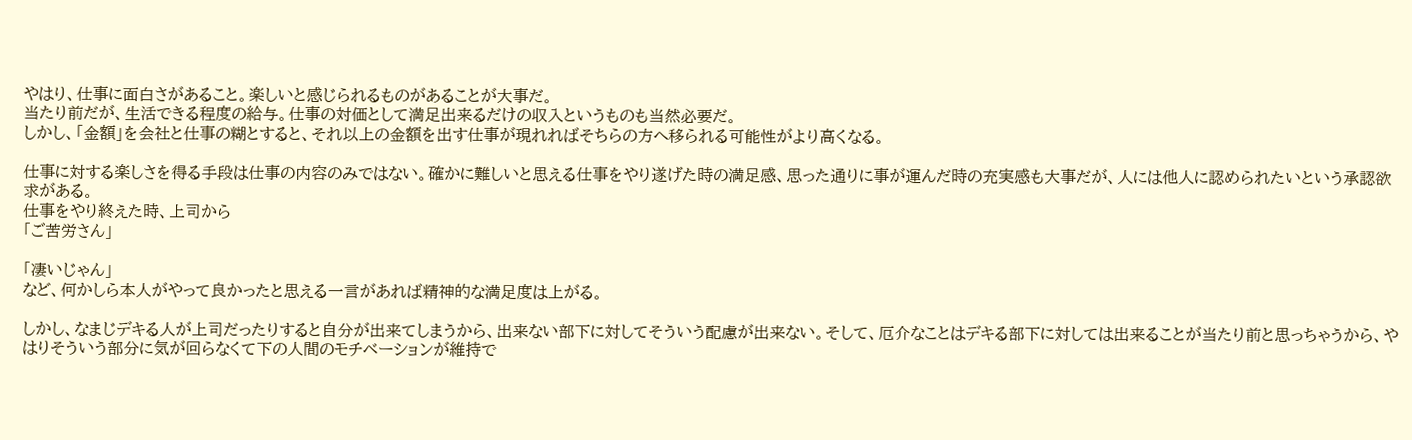やはり、仕事に面白さがあること。楽しいと感じられるものがあることが大事だ。
当たり前だが、生活できる程度の給与。仕事の対価として満足出来るだけの収入というものも当然必要だ。
しかし、「金額」を会社と仕事の糊とすると、それ以上の金額を出す仕事が現れればそちらの方へ移られる可能性がより高くなる。

仕事に対する楽しさを得る手段は仕事の内容のみではない。確かに難しいと思える仕事をやり遂げた時の満足感、思った通りに事が運んだ時の充実感も大事だが、人には他人に認められたいという承認欲求がある。
仕事をやり終えた時、上司から
「ご苦労さん」

「凄いじゃん」
など、何かしら本人がやって良かったと思える一言があれば精神的な満足度は上がる。

しかし、なまじデキる人が上司だったりすると自分が出来てしまうから、出来ない部下に対してそういう配慮が出来ない。そして、厄介なことはデキる部下に対しては出来ることが当たり前と思っちゃうから、やはりそういう部分に気が回らなくて下の人間のモチベーションが維持で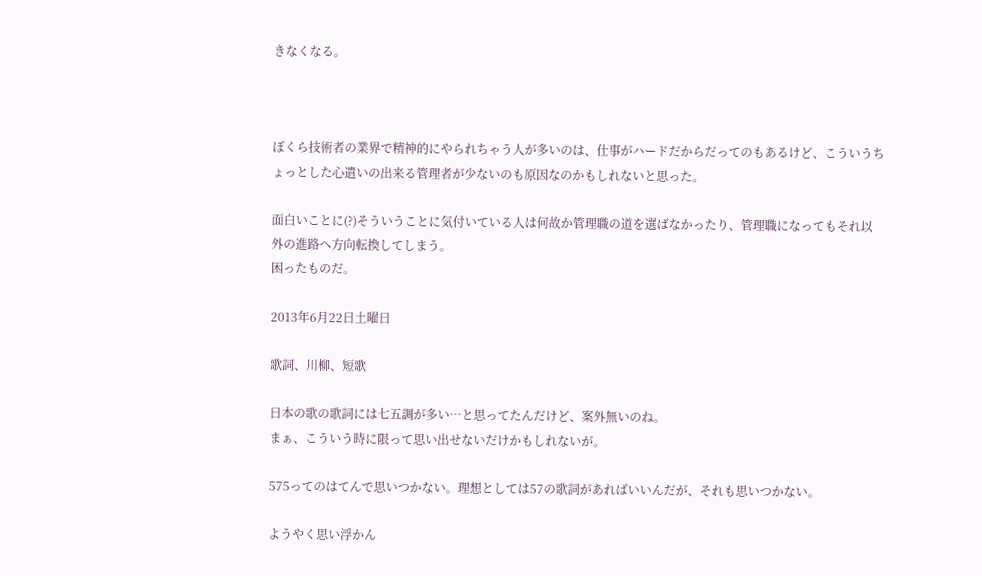きなくなる。



ぼくら技術者の業界で精神的にやられちゃう人が多いのは、仕事がハードだからだってのもあるけど、こういうちょっとした心遣いの出来る管理者が少ないのも原因なのかもしれないと思った。

面白いことに(?)そういうことに気付いている人は何故か管理職の道を選ばなかったり、管理職になってもそれ以外の進路へ方向転換してしまう。
困ったものだ。

2013年6月22日土曜日

歌詞、川柳、短歌

日本の歌の歌詞には七五調が多い…と思ってたんだけど、案外無いのね。
まぁ、こういう時に限って思い出せないだけかもしれないが。

575ってのはてんで思いつかない。理想としては57の歌詞があればいいんだが、それも思いつかない。

ようやく思い浮かん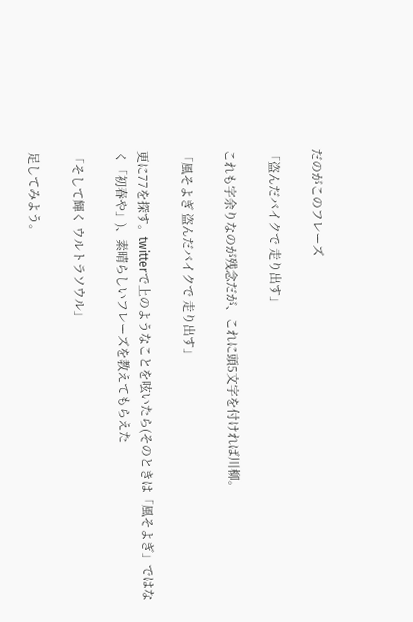だのがこのフレーズ

「盗んだバイクで 走り出す」

これも字余りなのが残念だが、これに頭5文字を付ければ川柳。

「風そよぎ 盗んだバイクで 走り出す」

更に77を探す。twitterで上のようなことを呟いたら(そのときは「風そよぎ」ではなく「初春や」)、素晴らしいフレーズを教えてもらえた

「そして輝く ウルトラソウル」

足してみよう。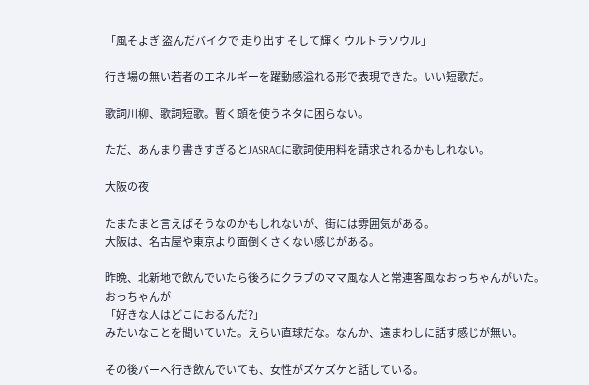「風そよぎ 盗んだバイクで 走り出す そして輝く ウルトラソウル」

行き場の無い若者のエネルギーを躍動感溢れる形で表現できた。いい短歌だ。

歌詞川柳、歌詞短歌。暫く頭を使うネタに困らない。

ただ、あんまり書きすぎるとJASRACに歌詞使用料を請求されるかもしれない。

大阪の夜

たまたまと言えばそうなのかもしれないが、街には雰囲気がある。
大阪は、名古屋や東京より面倒くさくない感じがある。

昨晩、北新地で飲んでいたら後ろにクラブのママ風な人と常連客風なおっちゃんがいた。
おっちゃんが
「好きな人はどこにおるんだ?」
みたいなことを聞いていた。えらい直球だな。なんか、遠まわしに話す感じが無い。

その後バーへ行き飲んでいても、女性がズケズケと話している。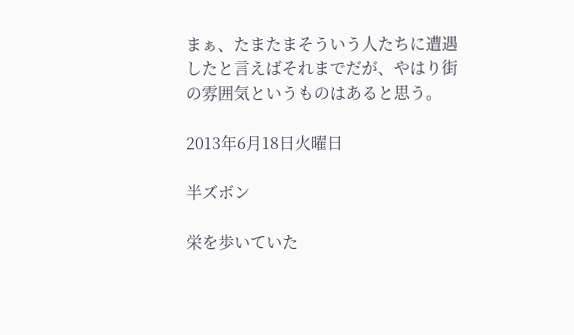まぁ、たまたまそういう人たちに遭遇したと言えばそれまでだが、やはり街の雰囲気というものはあると思う。

2013年6月18日火曜日

半ズボン

栄を歩いていた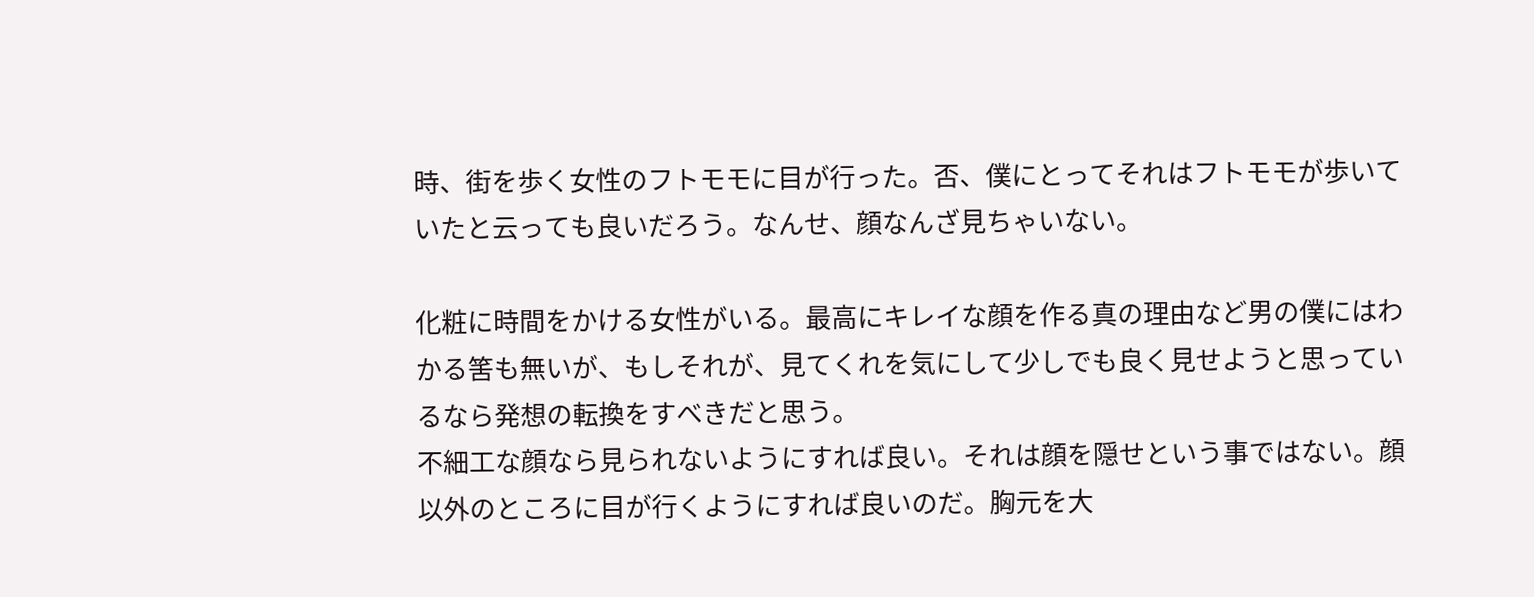時、街を歩く女性のフトモモに目が行った。否、僕にとってそれはフトモモが歩いていたと云っても良いだろう。なんせ、顔なんざ見ちゃいない。

化粧に時間をかける女性がいる。最高にキレイな顔を作る真の理由など男の僕にはわかる筈も無いが、もしそれが、見てくれを気にして少しでも良く見せようと思っているなら発想の転換をすべきだと思う。
不細工な顔なら見られないようにすれば良い。それは顔を隠せという事ではない。顔以外のところに目が行くようにすれば良いのだ。胸元を大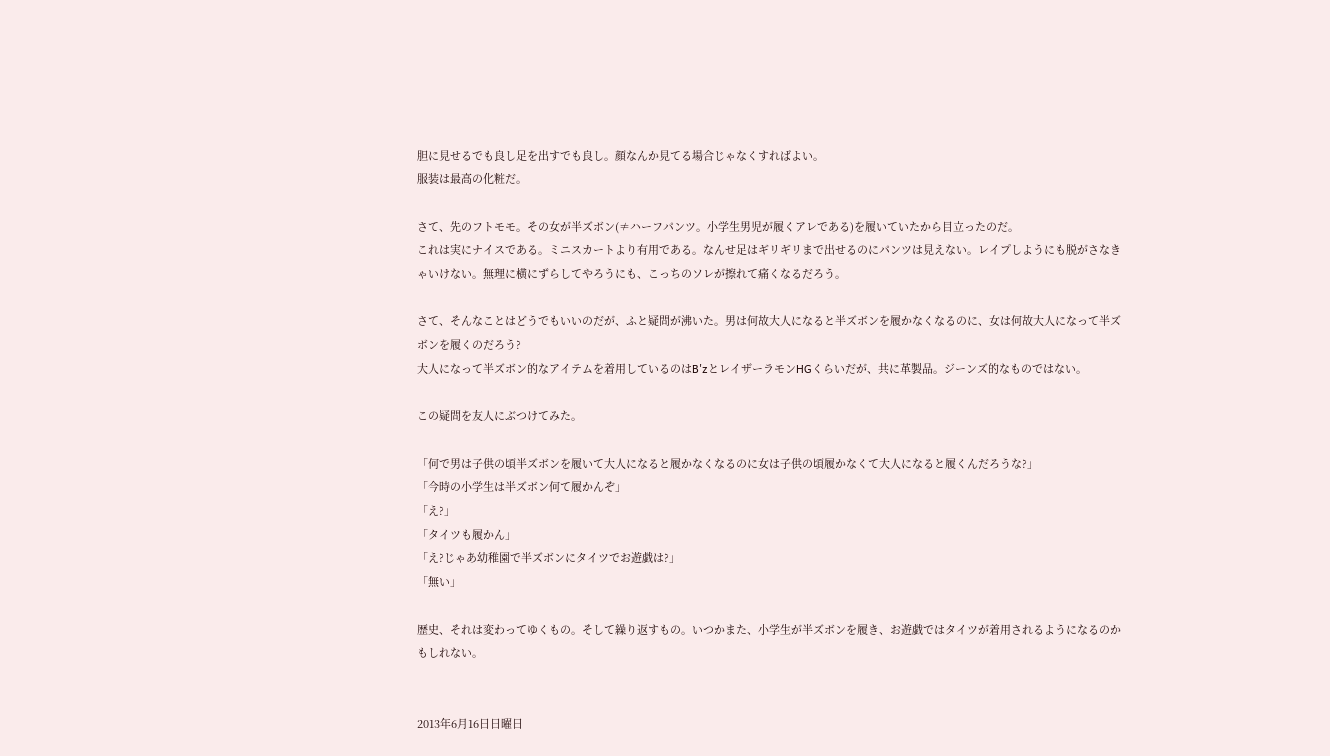胆に見せるでも良し足を出すでも良し。顔なんか見てる場合じゃなくすればよい。
服装は最高の化粧だ。

さて、先のフトモモ。その女が半ズボン(≠ハーフパンツ。小学生男児が履くアレである)を履いていたから目立ったのだ。
これは実にナイスである。ミニスカートより有用である。なんせ足はギリギリまで出せるのにパンツは見えない。レイプしようにも脱がさなきゃいけない。無理に横にずらしてやろうにも、こっちのソレが擦れて痛くなるだろう。

さて、そんなことはどうでもいいのだが、ふと疑問が沸いた。男は何故大人になると半ズボンを履かなくなるのに、女は何故大人になって半ズボンを履くのだろう?
大人になって半ズボン的なアイテムを着用しているのはB'zとレイザーラモンHGくらいだが、共に革製品。ジーンズ的なものではない。

この疑問を友人にぶつけてみた。

「何で男は子供の頃半ズボンを履いて大人になると履かなくなるのに女は子供の頃履かなくて大人になると履くんだろうな?」
「今時の小学生は半ズボン何て履かんぞ」
「え?」
「タイツも履かん」
「え?じゃあ幼稚園で半ズボンにタイツでお遊戯は?」
「無い」

歴史、それは変わってゆくもの。そして繰り返すもの。いつかまた、小学生が半ズボンを履き、お遊戯ではタイツが着用されるようになるのかもしれない。


2013年6月16日日曜日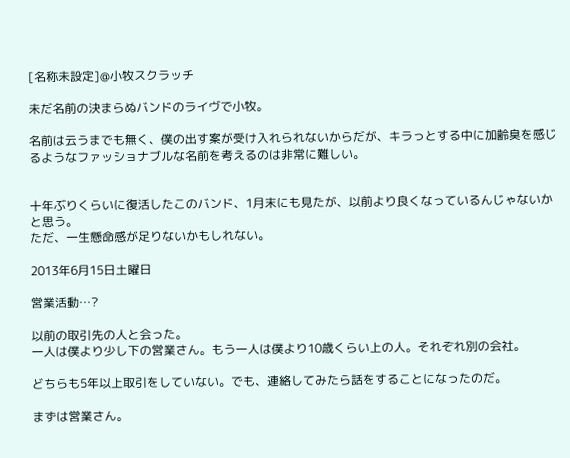[名称未設定]@小牧スクラッチ

未だ名前の決まらぬバンドのライヴで小牧。

名前は云うまでも無く、僕の出す案が受け入れられないからだが、キラっとする中に加齢臭を感じるようなファッショナブルな名前を考えるのは非常に難しい。


十年ぶりくらいに復活したこのバンド、1月末にも見たが、以前より良くなっているんじゃないかと思う。
ただ、一生懸命感が足りないかもしれない。

2013年6月15日土曜日

営業活動…?

以前の取引先の人と会った。
一人は僕より少し下の営業さん。もう一人は僕より10歳くらい上の人。それぞれ別の会社。

どちらも5年以上取引をしていない。でも、連絡してみたら話をすることになったのだ。

まずは営業さん。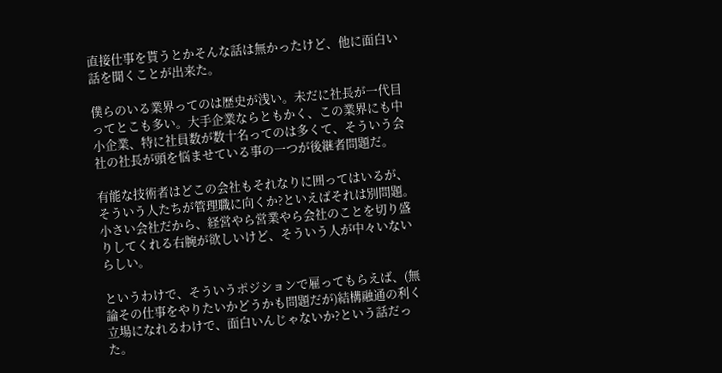直接仕事を貰うとかそんな話は無かったけど、他に面白い話を聞くことが出来た。

僕らのいる業界ってのは歴史が浅い。未だに社長が一代目ってとこも多い。大手企業ならともかく、この業界にも中小企業、特に社員数が数十名ってのは多くて、そういう会社の社長が頭を悩ませている事の一つが後継者問題だ。

有能な技術者はどこの会社もそれなりに囲ってはいるが、そういう人たちが管理職に向くか?といえばそれは別問題。小さい会社だから、経営やら営業やら会社のことを切り盛りしてくれる右腕が欲しいけど、そういう人が中々いないらしい。

というわけで、そういうポジションで雇ってもらえば、(無論その仕事をやりたいかどうかも問題だが)結構融通の利く立場になれるわけで、面白いんじゃないか?という話だった。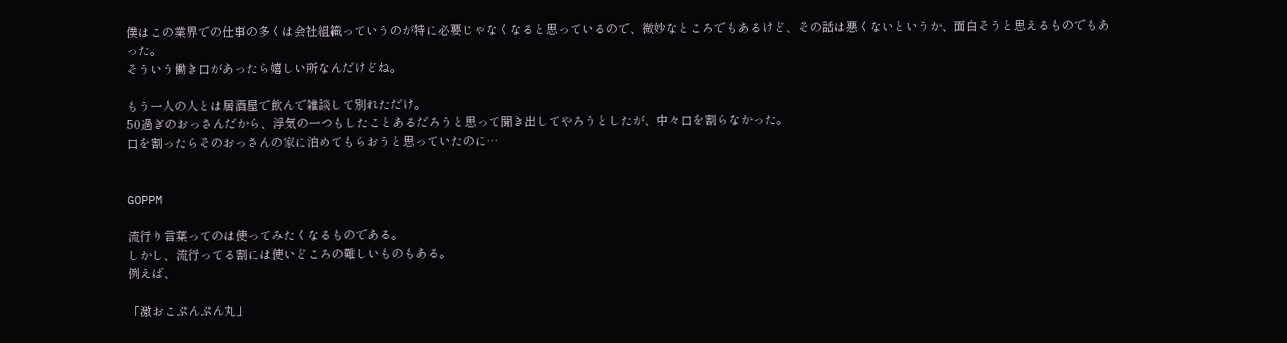僕はこの業界での仕事の多くは会社組織っていうのが特に必要じゃなくなると思っているので、微妙なところでもあるけど、その話は悪くないというか、面白そうと思えるものでもあった。
そういう働き口があったら嬉しい所なんだけどね。

もう一人の人とは居酒屋で飲んで雑談して別れただけ。
50過ぎのおっさんだから、浮気の一つもしたことあるだろうと思って聞き出してやろうとしたが、中々口を割らなかった。
口を割ったらそのおっさんの家に泊めてもらおうと思っていたのに…


GOPPM

流行り言葉ってのは使ってみたくなるものである。
しかし、流行ってる割には使いどころの難しいものもある。
例えば、

「激おこぷんぷん丸」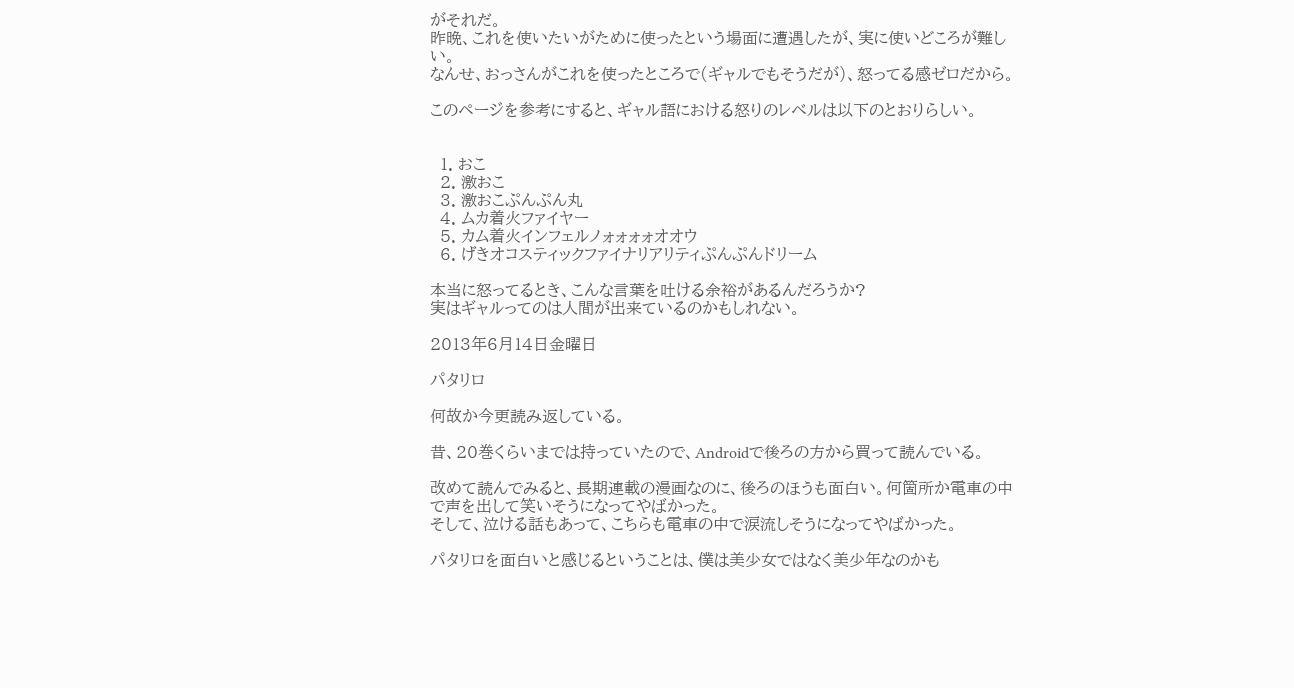がそれだ。
昨晩、これを使いたいがために使ったという場面に遭遇したが、実に使いどころが難しい。
なんせ、おっさんがこれを使ったところで(ギャルでもそうだが)、怒ってる感ゼロだから。

このページを参考にすると、ギャル語における怒りのレベルは以下のとおりらしい。


  1. おこ
  2. 激おこ
  3. 激おこぷんぷん丸
  4. ムカ着火ファイヤー
  5. カム着火インフェルノォォォォオオウ
  6. げきオコスティックファイナリアリティぷんぷんドリーム

本当に怒ってるとき、こんな言葉を吐ける余裕があるんだろうか?
実はギャルってのは人間が出来ているのかもしれない。

2013年6月14日金曜日

パタリロ

何故か今更読み返している。

昔、20巻くらいまでは持っていたので、Androidで後ろの方から買って読んでいる。

改めて読んでみると、長期連載の漫画なのに、後ろのほうも面白い。何箇所か電車の中で声を出して笑いそうになってやばかった。
そして、泣ける話もあって、こちらも電車の中で涙流しそうになってやばかった。

パタリロを面白いと感じるということは、僕は美少女ではなく美少年なのかも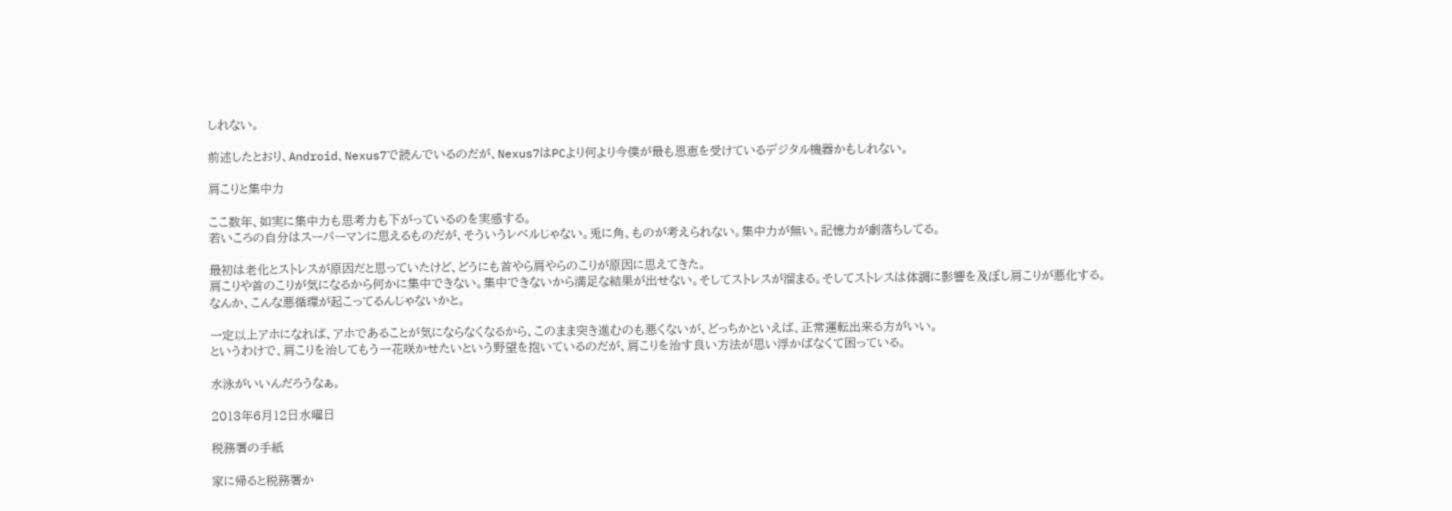しれない。

前述したとおり、Android、Nexus7で読んでいるのだが、Nexus7はPCより何より今僕が最も恩恵を受けているデジタル機器かもしれない。

肩こりと集中力

ここ数年、如実に集中力も思考力も下がっているのを実感する。
若いころの自分はスーパーマンに思えるものだが、そういうレベルじゃない。兎に角、ものが考えられない。集中力が無い。記憶力が劇落ちしてる。

最初は老化とストレスが原因だと思っていたけど、どうにも首やら肩やらのこりが原因に思えてきた。
肩こりや首のこりが気になるから何かに集中できない。集中できないから満足な結果が出せない。そしてストレスが溜まる。そしてストレスは体調に影響を及ぼし肩こりが悪化する。
なんか、こんな悪循環が起こってるんじゃないかと。

一定以上アホになれば、アホであることが気にならなくなるから、このまま突き進むのも悪くないが、どっちかといえば、正常運転出来る方がいい。
というわけで、肩こりを治してもう一花咲かせたいという野望を抱いているのだが、肩こりを治す良い方法が思い浮かばなくて困っている。

水泳がいいんだろうなぁ。

2013年6月12日水曜日

税務署の手紙

家に帰ると税務署か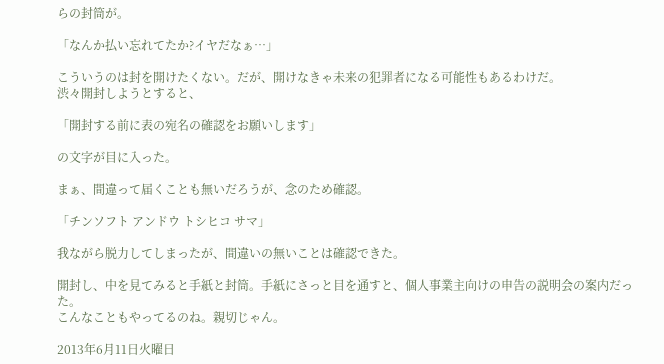らの封筒が。

「なんか払い忘れてたか?イヤだなぁ…」

こういうのは封を開けたくない。だが、開けなきゃ未来の犯罪者になる可能性もあるわけだ。
渋々開封しようとすると、

「開封する前に表の宛名の確認をお願いします」

の文字が目に入った。

まぁ、間違って届くことも無いだろうが、念のため確認。

「チンソフト アンドウ トシヒコ サマ」

我ながら脱力してしまったが、間違いの無いことは確認できた。

開封し、中を見てみると手紙と封筒。手紙にさっと目を通すと、個人事業主向けの申告の説明会の案内だった。
こんなこともやってるのね。親切じゃん。

2013年6月11日火曜日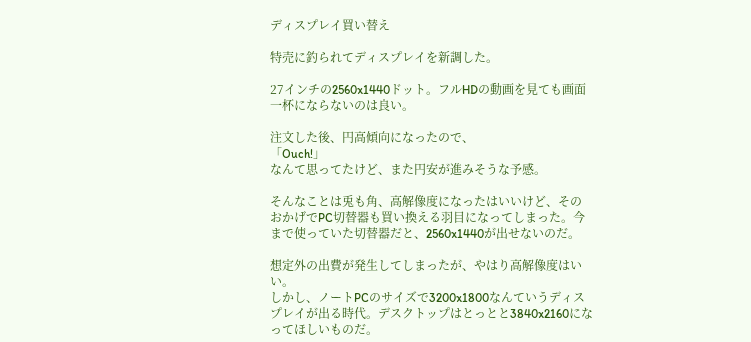ディスプレイ買い替え

特売に釣られてディスプレイを新調した。

27インチの2560x1440ドット。フルHDの動画を見ても画面一杯にならないのは良い。

注文した後、円高傾向になったので、
「Ouch!」
なんて思ってたけど、また円安が進みそうな予感。

そんなことは兎も角、高解像度になったはいいけど、そのおかげでPC切替器も買い換える羽目になってしまった。今まで使っていた切替器だと、2560x1440が出せないのだ。

想定外の出費が発生してしまったが、やはり高解像度はいい。
しかし、ノートPCのサイズで3200x1800なんていうディスプレイが出る時代。デスクトップはとっとと3840x2160になってほしいものだ。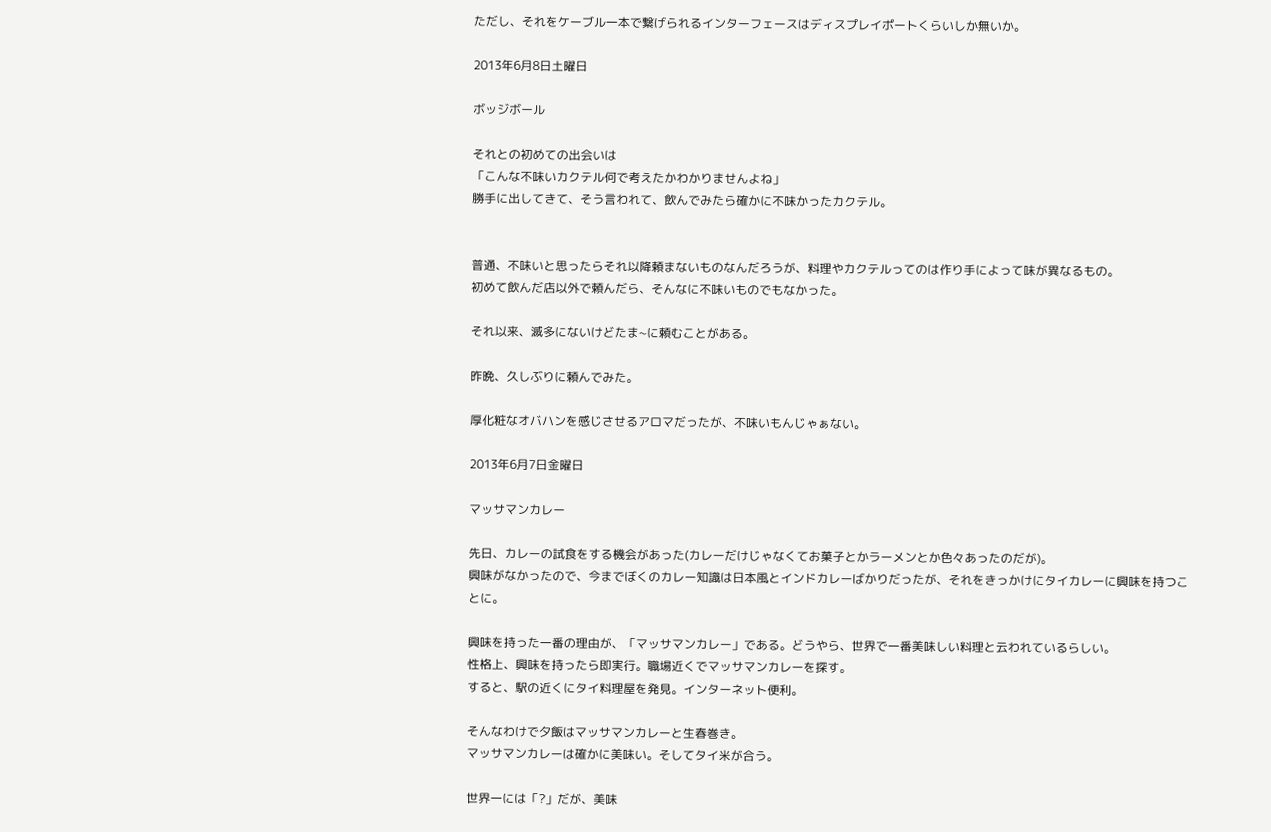ただし、それをケーブル一本で繋げられるインターフェースはディスプレイポートくらいしか無いか。

2013年6月8日土曜日

ボッジボール

それとの初めての出会いは
「こんな不味いカクテル何で考えたかわかりませんよね」
勝手に出してきて、そう言われて、飲んでみたら確かに不味かったカクテル。


普通、不味いと思ったらそれ以降頼まないものなんだろうが、料理やカクテルってのは作り手によって味が異なるもの。
初めて飲んだ店以外で頼んだら、そんなに不味いものでもなかった。

それ以来、滅多にないけどたま~に頼むことがある。

昨晩、久しぶりに頼んでみた。

厚化粧なオバハンを感じさせるアロマだったが、不味いもんじゃぁない。

2013年6月7日金曜日

マッサマンカレー

先日、カレーの試食をする機会があった(カレーだけじゃなくてお菓子とかラーメンとか色々あったのだが)。
興味がなかったので、今までぼくのカレー知識は日本風とインドカレーばかりだったが、それをきっかけにタイカレーに興味を持つことに。

興味を持った一番の理由が、「マッサマンカレー」である。どうやら、世界で一番美味しい料理と云われているらしい。
性格上、興味を持ったら即実行。職場近くでマッサマンカレーを探す。
すると、駅の近くにタイ料理屋を発見。インターネット便利。

そんなわけで夕飯はマッサマンカレーと生春巻き。
マッサマンカレーは確かに美味い。そしてタイ米が合う。

世界一には「?」だが、美味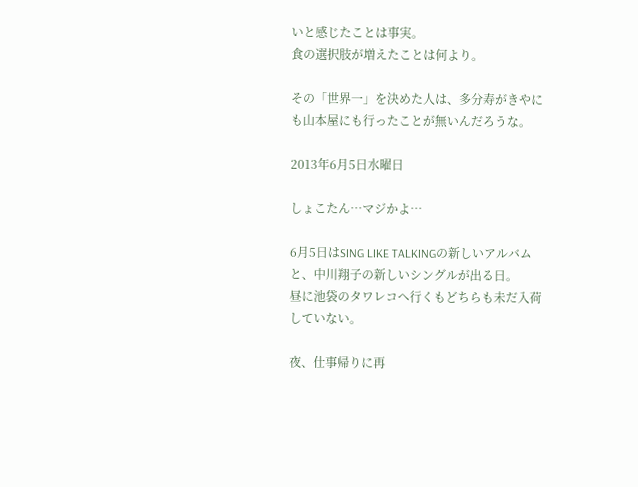いと感じたことは事実。
食の選択肢が増えたことは何より。

その「世界一」を決めた人は、多分寿がきやにも山本屋にも行ったことが無いんだろうな。

2013年6月5日水曜日

しょこたん…マジかよ…

6月5日はSING LIKE TALKINGの新しいアルバムと、中川翔子の新しいシングルが出る日。
昼に池袋のタワレコへ行くもどちらも未だ入荷していない。

夜、仕事帰りに再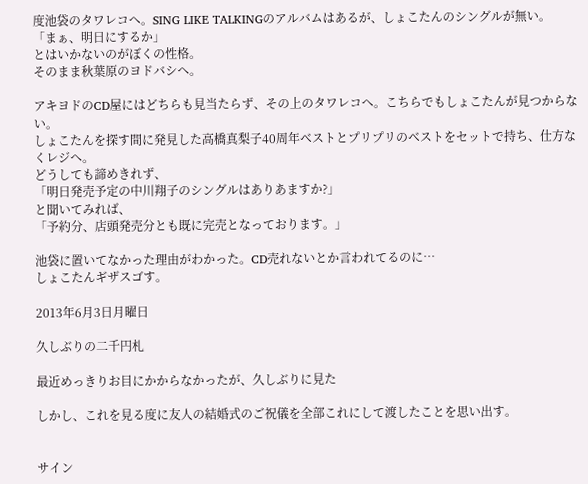度池袋のタワレコへ。SING LIKE TALKINGのアルバムはあるが、しょこたんのシングルが無い。
「まぁ、明日にするか」
とはいかないのがぼくの性格。
そのまま秋葉原のヨドバシへ。

アキヨドのCD屋にはどちらも見当たらず、その上のタワレコへ。こちらでもしょこたんが見つからない。
しょこたんを探す間に発見した高橋真梨子40周年ベストとプリプリのベストをセットで持ち、仕方なくレジへ。
どうしても諦めきれず、
「明日発売予定の中川翔子のシングルはありあますか?」
と聞いてみれば、
「予約分、店頭発売分とも既に完売となっております。」

池袋に置いてなかった理由がわかった。CD売れないとか言われてるのに…
しょこたんギザスゴす。

2013年6月3日月曜日

久しぶりの二千円札

最近めっきりお目にかからなかったが、久しぶりに見た

しかし、これを見る度に友人の結婚式のご祝儀を全部これにして渡したことを思い出す。


サイン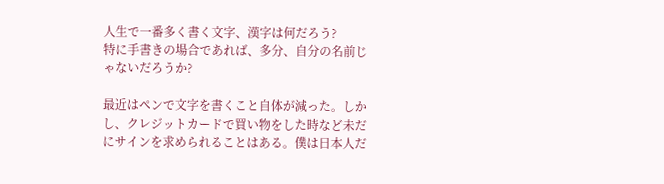人生で一番多く書く文字、漢字は何だろう?
特に手書きの場合であれば、多分、自分の名前じゃないだろうか?

最近はペンで文字を書くこと自体が減った。しかし、クレジットカードで買い物をした時など未だにサインを求められることはある。僕は日本人だ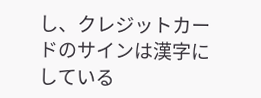し、クレジットカードのサインは漢字にしている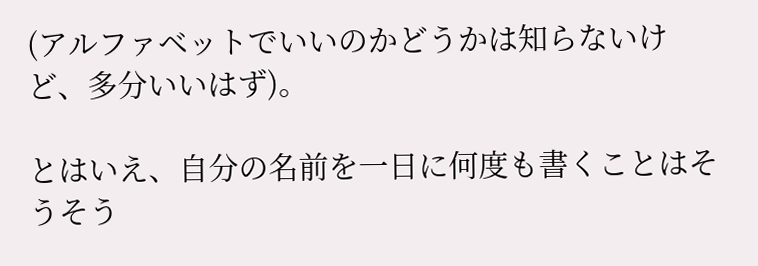(アルファベットでいいのかどうかは知らないけど、多分いいはず)。

とはいえ、自分の名前を一日に何度も書くことはそうそう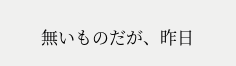無いものだが、昨日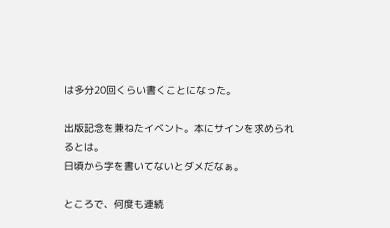は多分20回くらい書くことになった。

出版記念を兼ねたイベント。本にサインを求められるとは。
日頃から字を書いてないとダメだなぁ。

ところで、何度も連続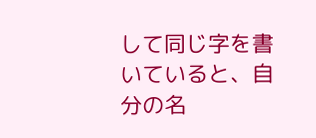して同じ字を書いていると、自分の名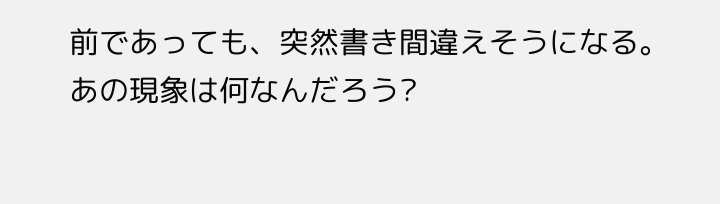前であっても、突然書き間違えそうになる。
あの現象は何なんだろう?